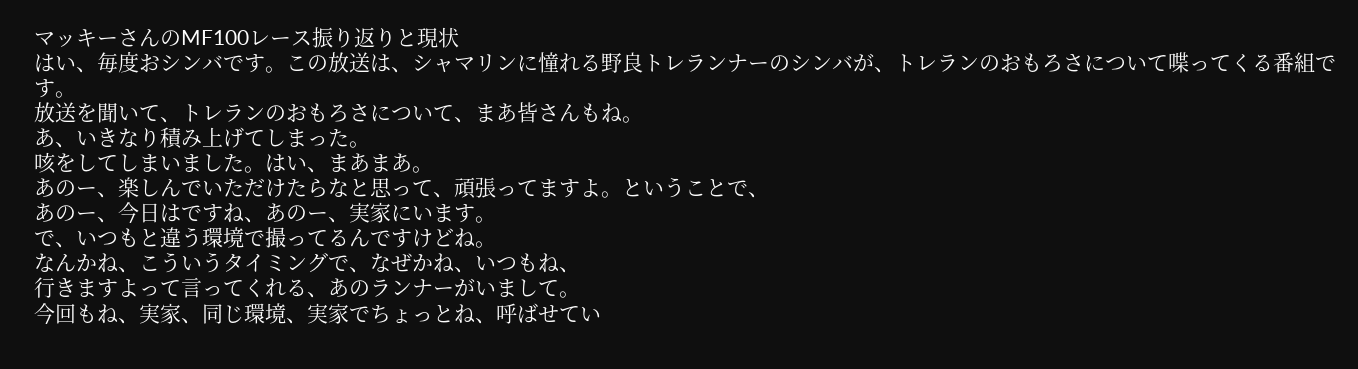マッキーさんのMF100レース振り返りと現状
はい、毎度おシンバです。この放送は、シャマリンに憧れる野良トレランナーのシンバが、トレランのおもろさについて喋ってくる番組です。
放送を聞いて、トレランのおもろさについて、まあ皆さんもね。
あ、いきなり積み上げてしまった。
咳をしてしまいました。はい、まあまあ。
あのー、楽しんでいただけたらなと思って、頑張ってますよ。ということで、
あのー、今日はですね、あのー、実家にいます。
で、いつもと違う環境で撮ってるんですけどね。
なんかね、こういうタイミングで、なぜかね、いつもね、
行きますよって言ってくれる、あのランナーがいまして。
今回もね、実家、同じ環境、実家でちょっとね、呼ばせてい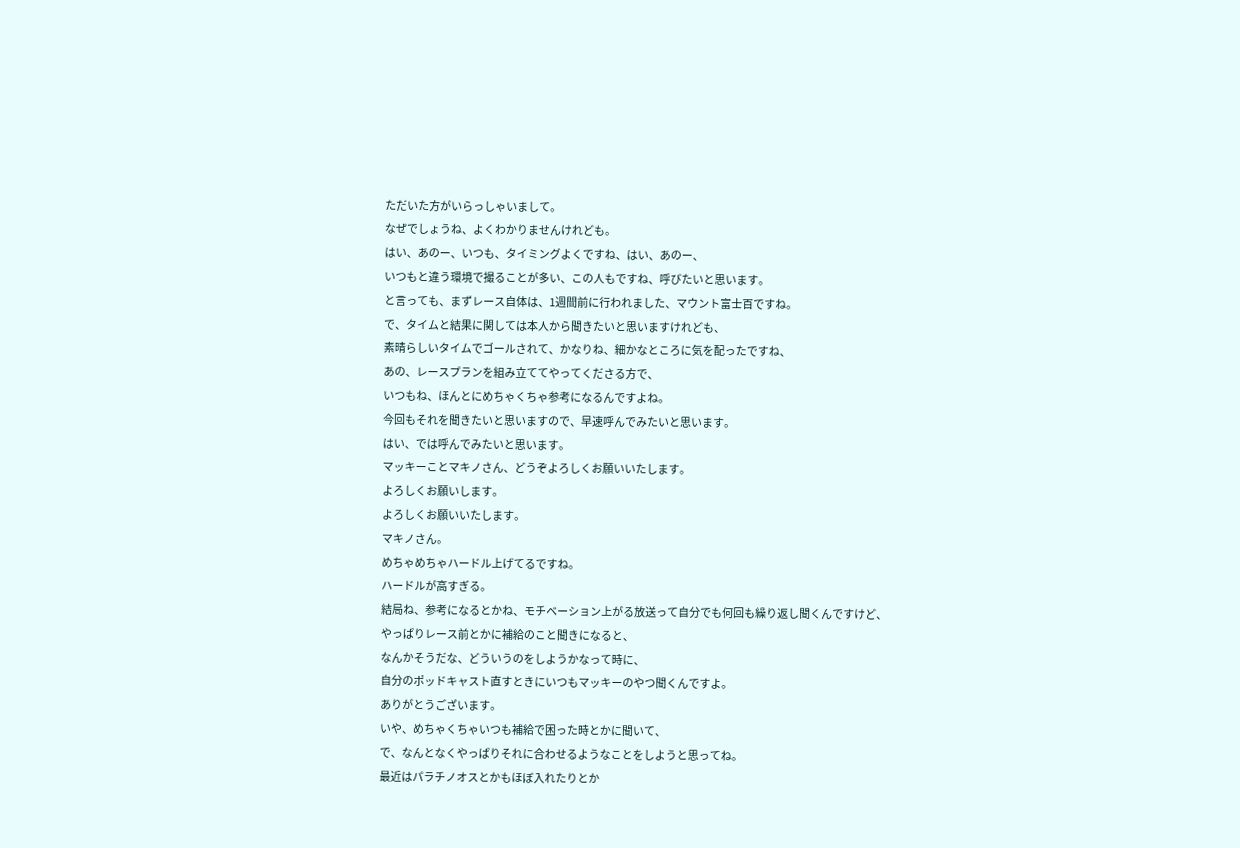ただいた方がいらっしゃいまして。
なぜでしょうね、よくわかりませんけれども。
はい、あのー、いつも、タイミングよくですね、はい、あのー、
いつもと違う環境で撮ることが多い、この人もですね、呼びたいと思います。
と言っても、まずレース自体は、1週間前に行われました、マウント富士百ですね。
で、タイムと結果に関しては本人から聞きたいと思いますけれども、
素晴らしいタイムでゴールされて、かなりね、細かなところに気を配ったですね、
あの、レースプランを組み立ててやってくださる方で、
いつもね、ほんとにめちゃくちゃ参考になるんですよね。
今回もそれを聞きたいと思いますので、早速呼んでみたいと思います。
はい、では呼んでみたいと思います。
マッキーことマキノさん、どうぞよろしくお願いいたします。
よろしくお願いします。
よろしくお願いいたします。
マキノさん。
めちゃめちゃハードル上げてるですね。
ハードルが高すぎる。
結局ね、参考になるとかね、モチベーション上がる放送って自分でも何回も繰り返し聞くんですけど、
やっぱりレース前とかに補給のこと聞きになると、
なんかそうだな、どういうのをしようかなって時に、
自分のポッドキャスト直すときにいつもマッキーのやつ聞くんですよ。
ありがとうございます。
いや、めちゃくちゃいつも補給で困った時とかに聞いて、
で、なんとなくやっぱりそれに合わせるようなことをしようと思ってね。
最近はパラチノオスとかもほぼ入れたりとか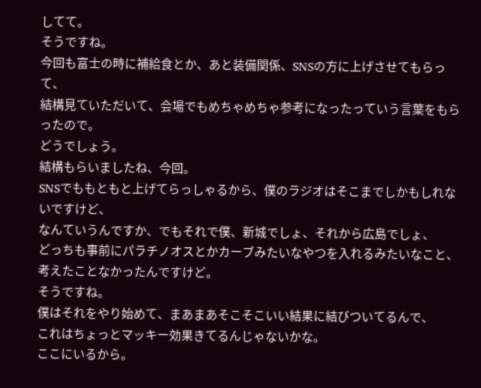してて。
そうですね。
今回も富士の時に補給食とか、あと装備関係、SNSの方に上げさせてもらって、
結構見ていただいて、会場でもめちゃめちゃ参考になったっていう言葉をもらったので。
どうでしょう。
結構もらいましたね、今回。
SNSでももともと上げてらっしゃるから、僕のラジオはそこまでしかもしれないですけど、
なんていうんですか、でもそれで僕、新城でしょ、それから広島でしょ、
どっちも事前にパラチノオスとかカーブみたいなやつを入れるみたいなこと、
考えたことなかったんですけど。
そうですね。
僕はそれをやり始めて、まあまあそこそこいい結果に結びついてるんで、
これはちょっとマッキー効果きてるんじゃないかな。
ここにいるから。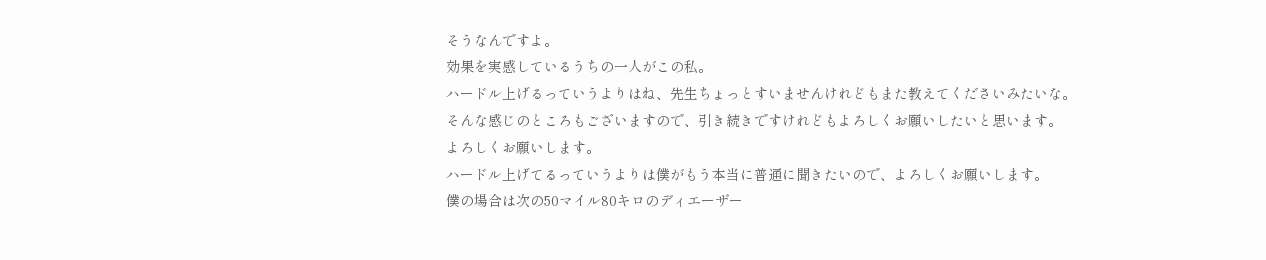そうなんですよ。
効果を実感しているうちの一人がこの私。
ハードル上げるっていうよりはね、先生ちょっとすいませんけれどもまた教えてくださいみたいな。
そんな感じのところもございますので、引き続きですけれどもよろしくお願いしたいと思います。
よろしくお願いします。
ハードル上げてるっていうよりは僕がもう本当に普通に聞きたいので、よろしくお願いします。
僕の場合は次の50マイル80キロのディエーザー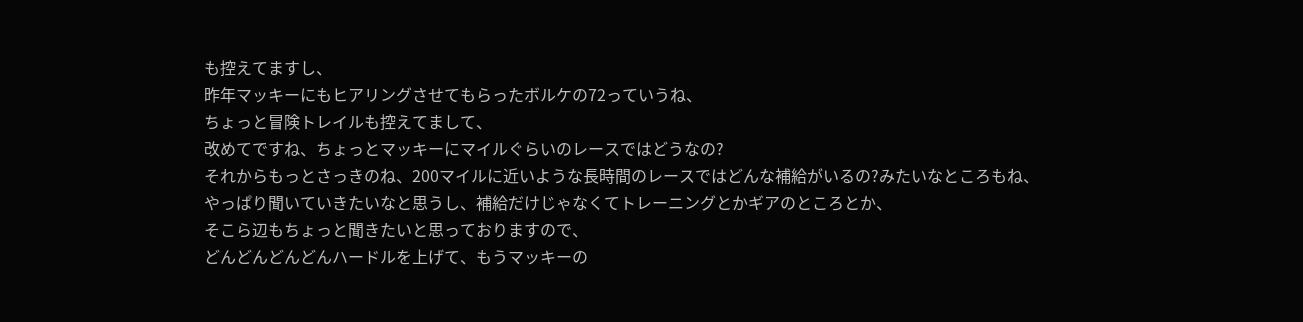も控えてますし、
昨年マッキーにもヒアリングさせてもらったボルケの72っていうね、
ちょっと冒険トレイルも控えてまして、
改めてですね、ちょっとマッキーにマイルぐらいのレースではどうなの?
それからもっとさっきのね、200マイルに近いような長時間のレースではどんな補給がいるの?みたいなところもね、
やっぱり聞いていきたいなと思うし、補給だけじゃなくてトレーニングとかギアのところとか、
そこら辺もちょっと聞きたいと思っておりますので、
どんどんどんどんハードルを上げて、もうマッキーの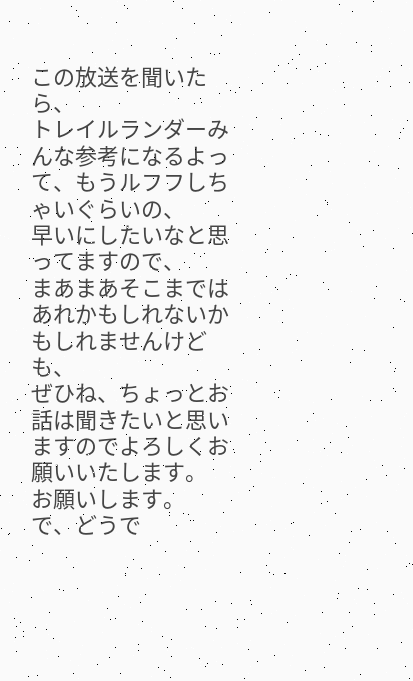この放送を聞いたら、
トレイルランダーみんな参考になるよって、もうルフフしちゃいぐらいの、
早いにしたいなと思ってますので、
まあまあそこまではあれかもしれないかもしれませんけども、
ぜひね、ちょっとお話は聞きたいと思いますのでよろしくお願いいたします。
お願いします。
で、どうで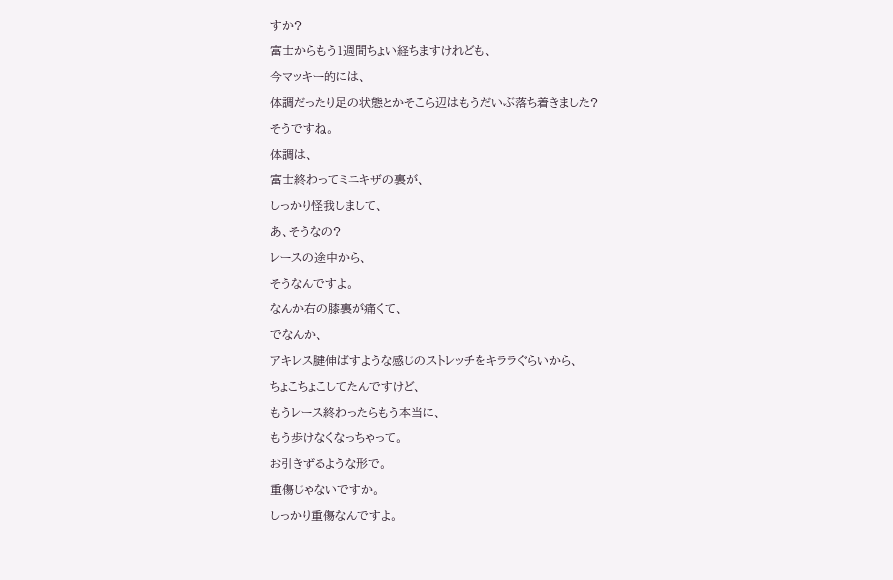すか?
富士からもう1週間ちょい経ちますけれども、
今マッキー的には、
体調だったり足の状態とかそこら辺はもうだいぶ落ち着きました?
そうですね。
体調は、
富士終わってミニキザの裏が、
しっかり怪我しまして、
あ、そうなの?
レースの途中から、
そうなんですよ。
なんか右の膝裏が痛くて、
でなんか、
アキレス腱伸ばすような感じのストレッチをキララぐらいから、
ちょこちょこしてたんですけど、
もうレース終わったらもう本当に、
もう歩けなくなっちゃって。
お引きずるような形で。
重傷じゃないですか。
しっかり重傷なんですよ。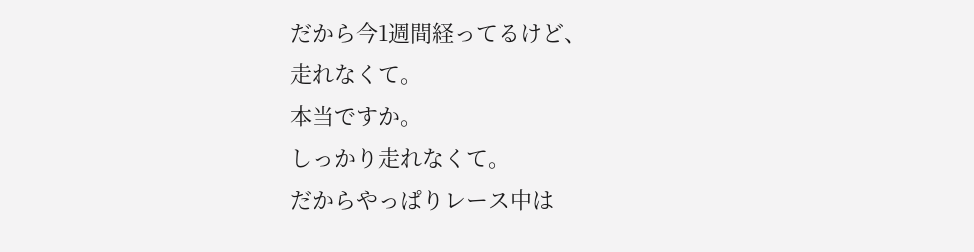だから今1週間経ってるけど、
走れなくて。
本当ですか。
しっかり走れなくて。
だからやっぱりレース中は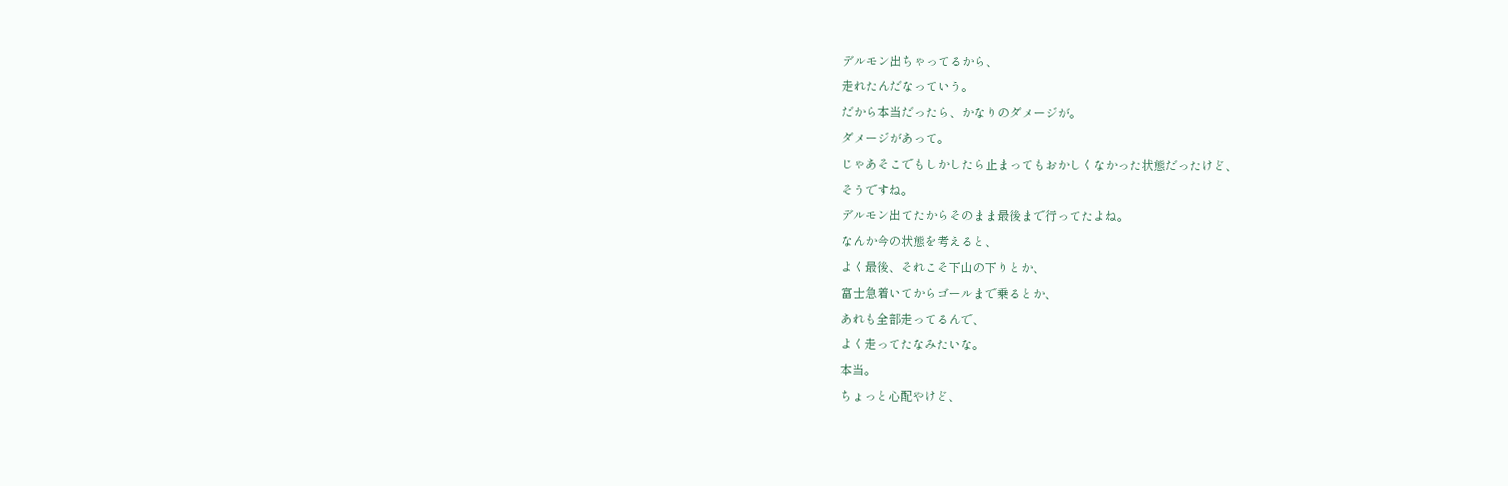デルモン出ちゃってるから、
走れたんだなっていう。
だから本当だったら、かなりのダメージが。
ダメージがあって。
じゃあそこでもしかしたら止まってもおかしくなかった状態だったけど、
そうですね。
デルモン出てたからそのまま最後まで行ってたよね。
なんか今の状態を考えると、
よく最後、それこそ下山の下りとか、
富士急着いてからゴールまで乗るとか、
あれも全部走ってるんで、
よく走ってたなみたいな。
本当。
ちょっと心配やけど、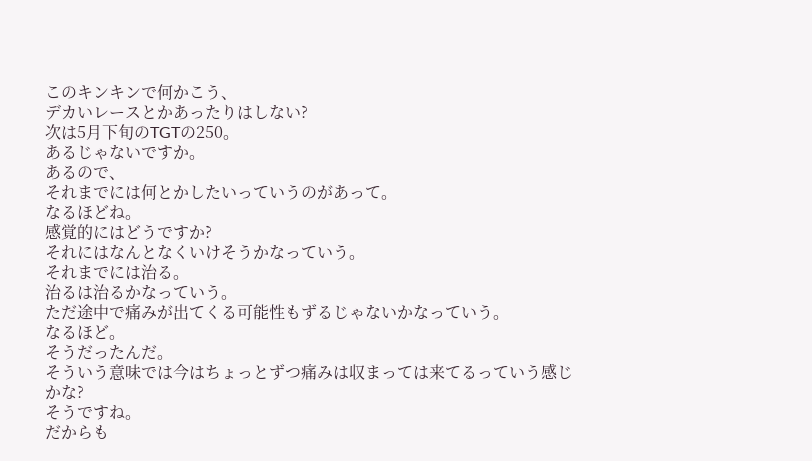このキンキンで何かこう、
デカいレースとかあったりはしない?
次は5月下旬のTGTの250。
あるじゃないですか。
あるので、
それまでには何とかしたいっていうのがあって。
なるほどね。
感覚的にはどうですか?
それにはなんとなくいけそうかなっていう。
それまでには治る。
治るは治るかなっていう。
ただ途中で痛みが出てくる可能性もずるじゃないかなっていう。
なるほど。
そうだったんだ。
そういう意味では今はちょっとずつ痛みは収まっては来てるっていう感じかな?
そうですね。
だからも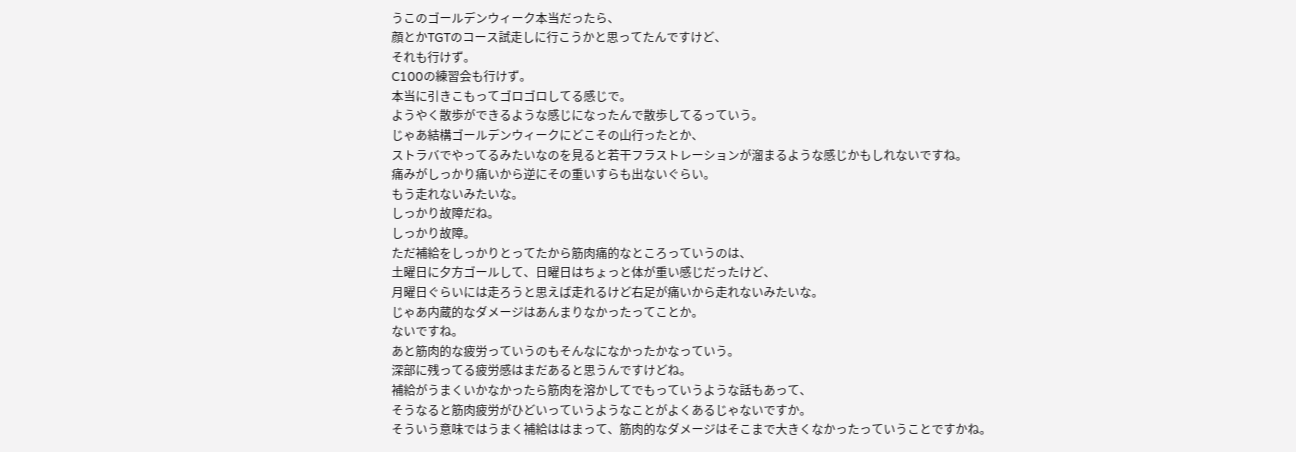うこのゴールデンウィーク本当だったら、
顔とかTGTのコース試走しに行こうかと思ってたんですけど、
それも行けず。
C100の練習会も行けず。
本当に引きこもってゴロゴロしてる感じで。
ようやく散歩ができるような感じになったんで散歩してるっていう。
じゃあ結構ゴールデンウィークにどこその山行ったとか、
ストラバでやってるみたいなのを見ると若干フラストレーションが溜まるような感じかもしれないですね。
痛みがしっかり痛いから逆にその重いすらも出ないぐらい。
もう走れないみたいな。
しっかり故障だね。
しっかり故障。
ただ補給をしっかりとってたから筋肉痛的なところっていうのは、
土曜日に夕方ゴールして、日曜日はちょっと体が重い感じだったけど、
月曜日ぐらいには走ろうと思えば走れるけど右足が痛いから走れないみたいな。
じゃあ内蔵的なダメージはあんまりなかったってことか。
ないですね。
あと筋肉的な疲労っていうのもそんなになかったかなっていう。
深部に残ってる疲労感はまだあると思うんですけどね。
補給がうまくいかなかったら筋肉を溶かしてでもっていうような話もあって、
そうなると筋肉疲労がひどいっていうようなことがよくあるじゃないですか。
そういう意味ではうまく補給ははまって、筋肉的なダメージはそこまで大きくなかったっていうことですかね。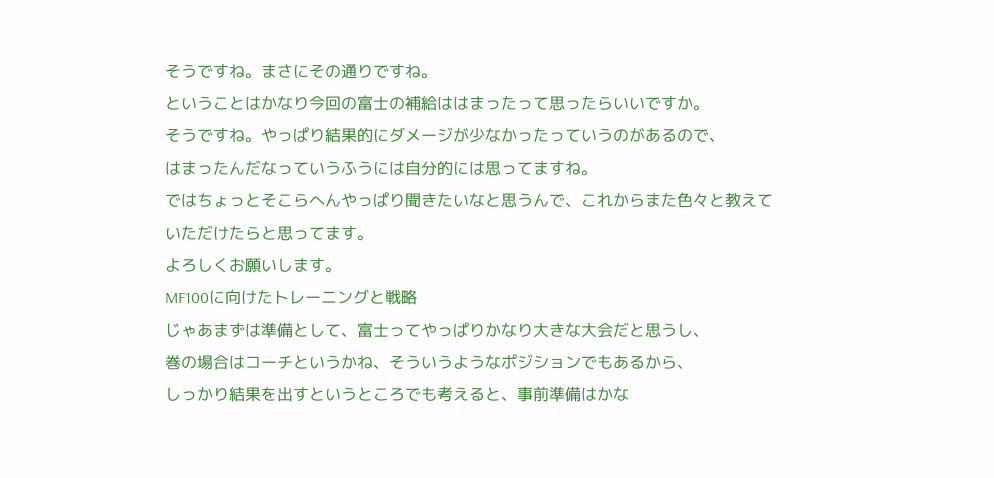そうですね。まさにその通りですね。
ということはかなり今回の富士の補給ははまったって思ったらいいですか。
そうですね。やっぱり結果的にダメージが少なかったっていうのがあるので、
はまったんだなっていうふうには自分的には思ってますね。
ではちょっとそこらへんやっぱり聞きたいなと思うんで、これからまた色々と教えていただけたらと思ってます。
よろしくお願いします。
MF100に向けたトレーニングと戦略
じゃあまずは準備として、富士ってやっぱりかなり大きな大会だと思うし、
巻の場合はコーチというかね、そういうようなポジションでもあるから、
しっかり結果を出すというところでも考えると、事前準備はかな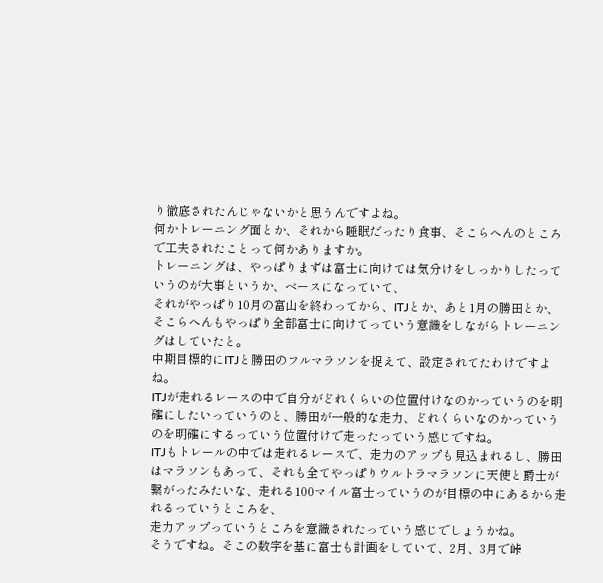り徹底されたんじゃないかと思うんですよね。
何かトレーニング面とか、それから睡眠だったり食事、そこらへんのところで工夫されたことって何かありますか。
トレーニングは、やっぱりまずは富士に向けては気分けをしっかりしたっていうのが大事というか、ベースになっていて、
それがやっぱり10月の富山を終わってから、ITJとか、あと1月の勝田とか、そこらへんもやっぱり全部富士に向けてっていう意識をしながらトレーニングはしていたと。
中期目標的にITJと勝田のフルマラソンを捉えて、設定されてたわけですよね。
ITJが走れるレースの中で自分がどれくらいの位置付けなのかっていうのを明確にしたいっていうのと、勝田が一般的な走力、どれくらいなのかっていうのを明確にするっていう位置付けで走ったっていう感じですね。
ITJもトレールの中では走れるレースで、走力のアップも見込まれるし、勝田はマラソンもあって、それも全てやっぱりウルトラマラソンに天使と爵士が繋がったみたいな、走れる100マイル富士っていうのが目標の中にあるから走れるっていうところを、
走力アップっていうところを意識されたっていう感じでしょうかね。
そうですね。そこの数字を基に富士も計画をしていて、2月、3月で峠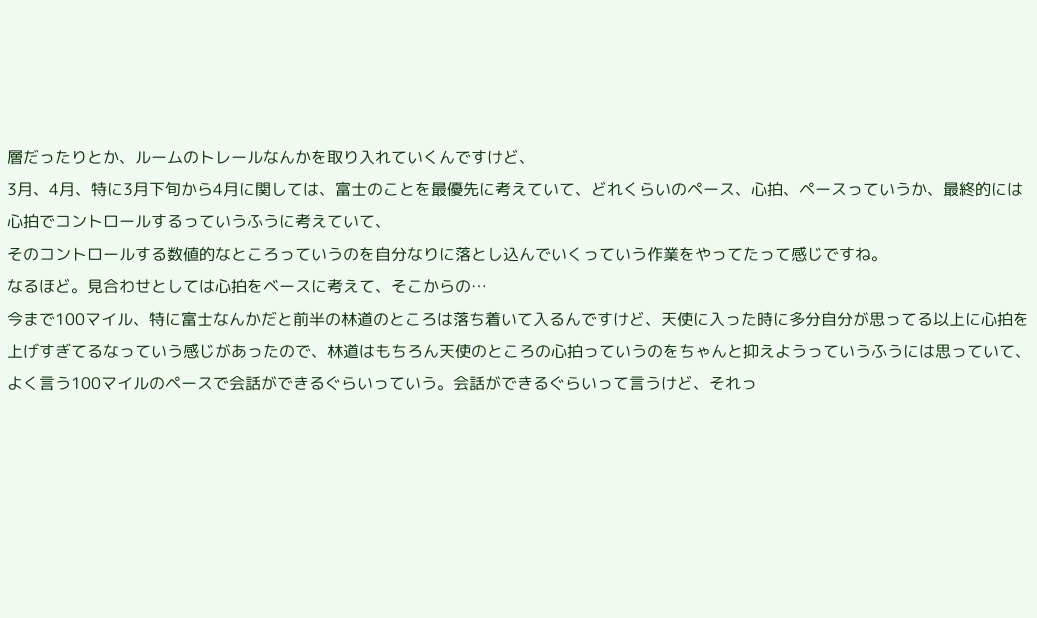層だったりとか、ルームのトレールなんかを取り入れていくんですけど、
3月、4月、特に3月下旬から4月に関しては、富士のことを最優先に考えていて、どれくらいのペース、心拍、ペースっていうか、最終的には心拍でコントロールするっていうふうに考えていて、
そのコントロールする数値的なところっていうのを自分なりに落とし込んでいくっていう作業をやってたって感じですね。
なるほど。見合わせとしては心拍をベースに考えて、そこからの…
今まで100マイル、特に富士なんかだと前半の林道のところは落ち着いて入るんですけど、天使に入った時に多分自分が思ってる以上に心拍を上げすぎてるなっていう感じがあったので、林道はもちろん天使のところの心拍っていうのをちゃんと抑えようっていうふうには思っていて、
よく言う100マイルのペースで会話ができるぐらいっていう。会話ができるぐらいって言うけど、それっ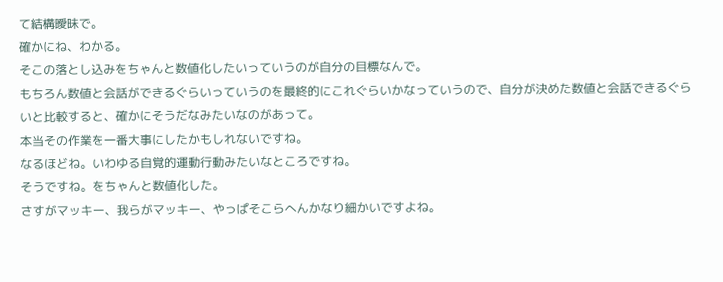て結構曖昧で。
確かにね、わかる。
そこの落とし込みをちゃんと数値化したいっていうのが自分の目標なんで。
もちろん数値と会話ができるぐらいっていうのを最終的にこれぐらいかなっていうので、自分が決めた数値と会話できるぐらいと比較すると、確かにそうだなみたいなのがあって。
本当その作業を一番大事にしたかもしれないですね。
なるほどね。いわゆる自覚的運動行動みたいなところですね。
そうですね。をちゃんと数値化した。
さすがマッキー、我らがマッキー、やっぱそこらへんかなり細かいですよね。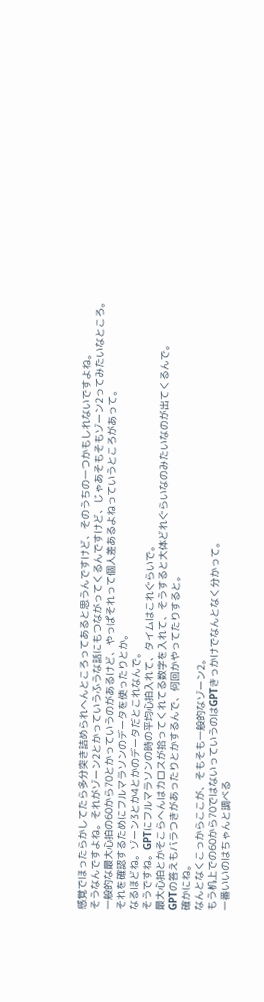感覚でほったらかしてたら多分突き詰められへんところってあると思うんですけど、そのうちの一つかもしれないですよね。
そうなんですよね。それがゾーン2とかっていうふうな話にもつながってくるんですけど、じゃあそもそもゾーン2ってみたいなところ。
一般的な最大心拍の60から70とかっていうのがあるけど、やっぱそれって個人差あるよねっていうところがあって。
それを確認するためにフルマラソンのデータを使ったりとか。
なるほどね。ゾーン3とか4とかのデータだとこれなんで。
そうですね。GPTにフルマラソンの時の平均心拍入れて、タイムはこれぐらいで。
最大心拍とかそこらへんはカロスが拾ってくれてる数字を入れて、そうすると大体どれぐらいなのみたいなのが出てくるんで。
GPTの答えもバラつきがあったりとかするんで、何回かやってたりすると。
確かにね。
なんとなくこっからここが、そもそも一般的なゾーン2。
もう机上での60から70ではないっていうのはGPTきっかけでなんとなく分かって。
一番いいのはちゃんと調べる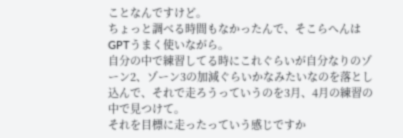ことなんですけど。
ちょっと調べる時間もなかったんで、そこらへんはGPTうまく使いながら。
自分の中で練習してる時にこれぐらいが自分なりのゾーン2、ゾーン3の加減ぐらいかなみたいなのを落とし込んで、それで走ろうっていうのを3月、4月の練習の中で見つけて。
それを目標に走ったっていう感じですか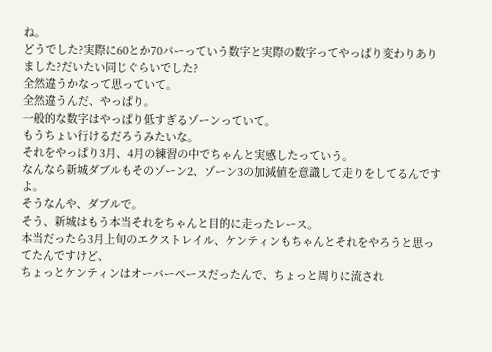ね。
どうでした?実際に60とか70パーっていう数字と実際の数字ってやっぱり変わりありました?だいたい同じぐらいでした?
全然違うかなって思っていて。
全然違うんだ、やっぱり。
一般的な数字はやっぱり低すぎるゾーンっていて。
もうちょい行けるだろうみたいな。
それをやっぱり3月、4月の練習の中でちゃんと実感したっていう。
なんなら新城ダブルもそのゾーン2、ゾーン3の加減値を意識して走りをしてるんですよ。
そうなんや、ダブルで。
そう、新城はもう本当それをちゃんと目的に走ったレース。
本当だったら3月上旬のエクストレイル、ケンティンもちゃんとそれをやろうと思ってたんですけど、
ちょっとケンティンはオーバーペースだったんで、ちょっと周りに流され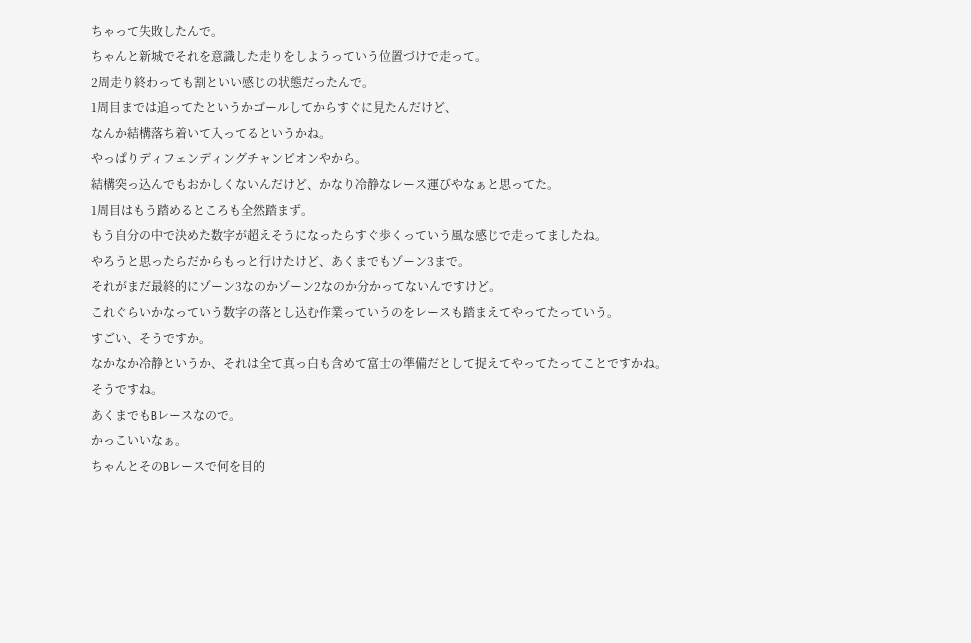ちゃって失敗したんで。
ちゃんと新城でそれを意識した走りをしようっていう位置づけで走って。
2周走り終わっても割といい感じの状態だったんで。
1周目までは追ってたというかゴールしてからすぐに見たんだけど、
なんか結構落ち着いて入ってるというかね。
やっぱりディフェンディングチャンピオンやから。
結構突っ込んでもおかしくないんだけど、かなり冷静なレース運びやなぁと思ってた。
1周目はもう踏めるところも全然踏まず。
もう自分の中で決めた数字が超えそうになったらすぐ歩くっていう風な感じで走ってましたね。
やろうと思ったらだからもっと行けたけど、あくまでもゾーン3まで。
それがまだ最終的にゾーン3なのかゾーン2なのか分かってないんですけど。
これぐらいかなっていう数字の落とし込む作業っていうのをレースも踏まえてやってたっていう。
すごい、そうですか。
なかなか冷静というか、それは全て真っ白も含めて富士の準備だとして捉えてやってたってことですかね。
そうですね。
あくまでもBレースなので。
かっこいいなぁ。
ちゃんとそのBレースで何を目的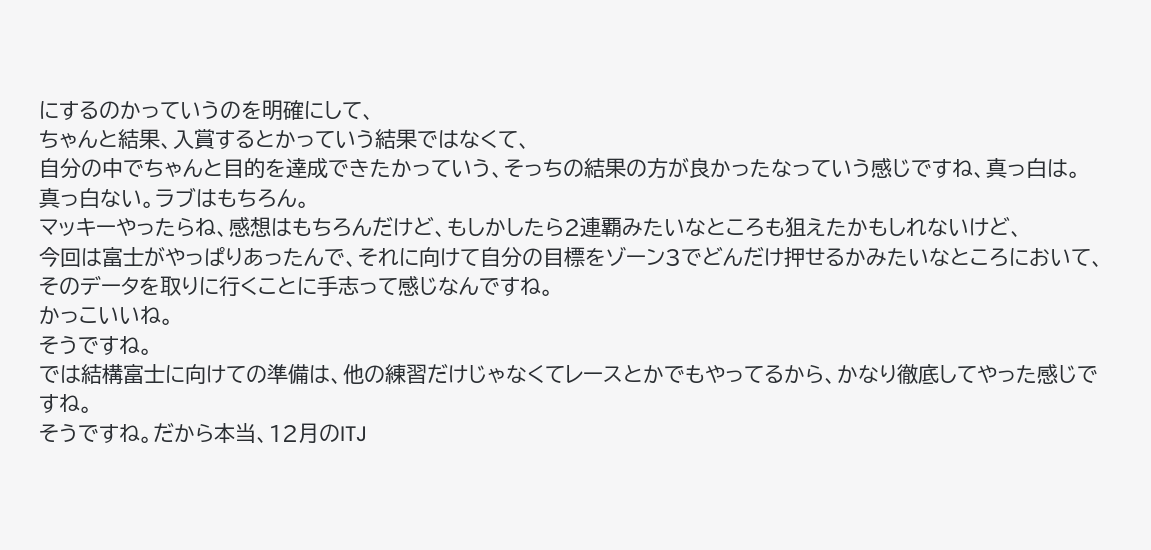にするのかっていうのを明確にして、
ちゃんと結果、入賞するとかっていう結果ではなくて、
自分の中でちゃんと目的を達成できたかっていう、そっちの結果の方が良かったなっていう感じですね、真っ白は。
真っ白ない。ラブはもちろん。
マッキーやったらね、感想はもちろんだけど、もしかしたら2連覇みたいなところも狙えたかもしれないけど、
今回は富士がやっぱりあったんで、それに向けて自分の目標をゾーン3でどんだけ押せるかみたいなところにおいて、
そのデータを取りに行くことに手志って感じなんですね。
かっこいいね。
そうですね。
では結構富士に向けての準備は、他の練習だけじゃなくてレースとかでもやってるから、かなり徹底してやった感じですね。
そうですね。だから本当、12月のITJ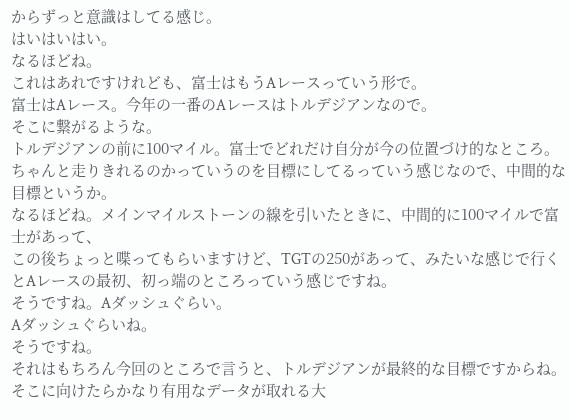からずっと意識はしてる感じ。
はいはいはい。
なるほどね。
これはあれですけれども、富士はもうAレースっていう形で。
富士はAレース。今年の一番のAレースはトルデジアンなので。
そこに繋がるような。
トルデジアンの前に100マイル。富士でどれだけ自分が今の位置づけ的なところ。
ちゃんと走りきれるのかっていうのを目標にしてるっていう感じなので、中間的な目標というか。
なるほどね。メインマイルストーンの線を引いたときに、中間的に100マイルで富士があって、
この後ちょっと喋ってもらいますけど、TGTの250があって、みたいな感じで行くとAレースの最初、初っ端のところっていう感じですね。
そうですね。Aダッシュぐらい。
Aダッシュぐらいね。
そうですね。
それはもちろん今回のところで言うと、トルデジアンが最終的な目標ですからね。
そこに向けたらかなり有用なデータが取れる大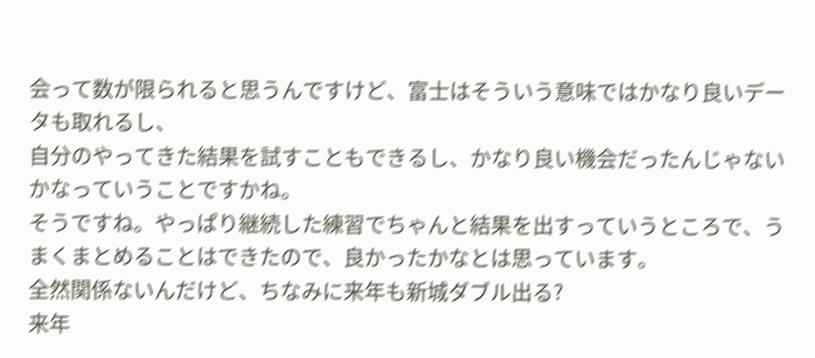会って数が限られると思うんですけど、富士はそういう意味ではかなり良いデータも取れるし、
自分のやってきた結果を試すこともできるし、かなり良い機会だったんじゃないかなっていうことですかね。
そうですね。やっぱり継続した練習でちゃんと結果を出すっていうところで、うまくまとめることはできたので、良かったかなとは思っています。
全然関係ないんだけど、ちなみに来年も新城ダブル出る?
来年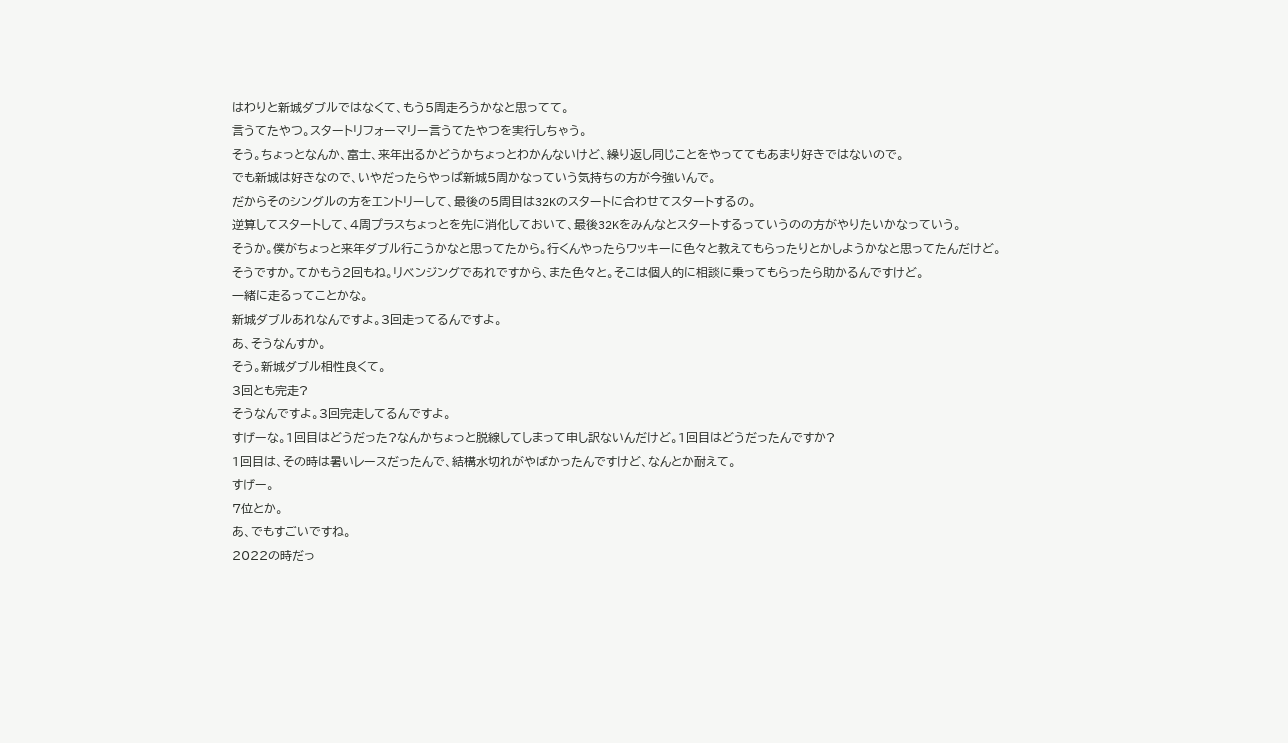はわりと新城ダブルではなくて、もう5周走ろうかなと思ってて。
言うてたやつ。スタートリフォーマリー言うてたやつを実行しちゃう。
そう。ちょっとなんか、富士、来年出るかどうかちょっとわかんないけど、繰り返し同じことをやっててもあまり好きではないので。
でも新城は好きなので、いやだったらやっぱ新城5周かなっていう気持ちの方が今強いんで。
だからそのシングルの方をエントリーして、最後の5周目は32Kのスタートに合わせてスタートするの。
逆算してスタートして、4周プラスちょっとを先に消化しておいて、最後32Kをみんなとスタートするっていうのの方がやりたいかなっていう。
そうか。僕がちょっと来年ダブル行こうかなと思ってたから。行くんやったらワッキーに色々と教えてもらったりとかしようかなと思ってたんだけど。
そうですか。てかもう2回もね。リベンジングであれですから、また色々と。そこは個人的に相談に乗ってもらったら助かるんですけど。
一緒に走るってことかな。
新城ダブルあれなんですよ。3回走ってるんですよ。
あ、そうなんすか。
そう。新城ダブル相性良くて。
3回とも完走?
そうなんですよ。3回完走してるんですよ。
すげーな。1回目はどうだった?なんかちょっと脱線してしまって申し訳ないんだけど。1回目はどうだったんですか?
1回目は、その時は暑いレースだったんで、結構水切れがやばかったんですけど、なんとか耐えて。
すげー。
7位とか。
あ、でもすごいですね。
2022の時だっ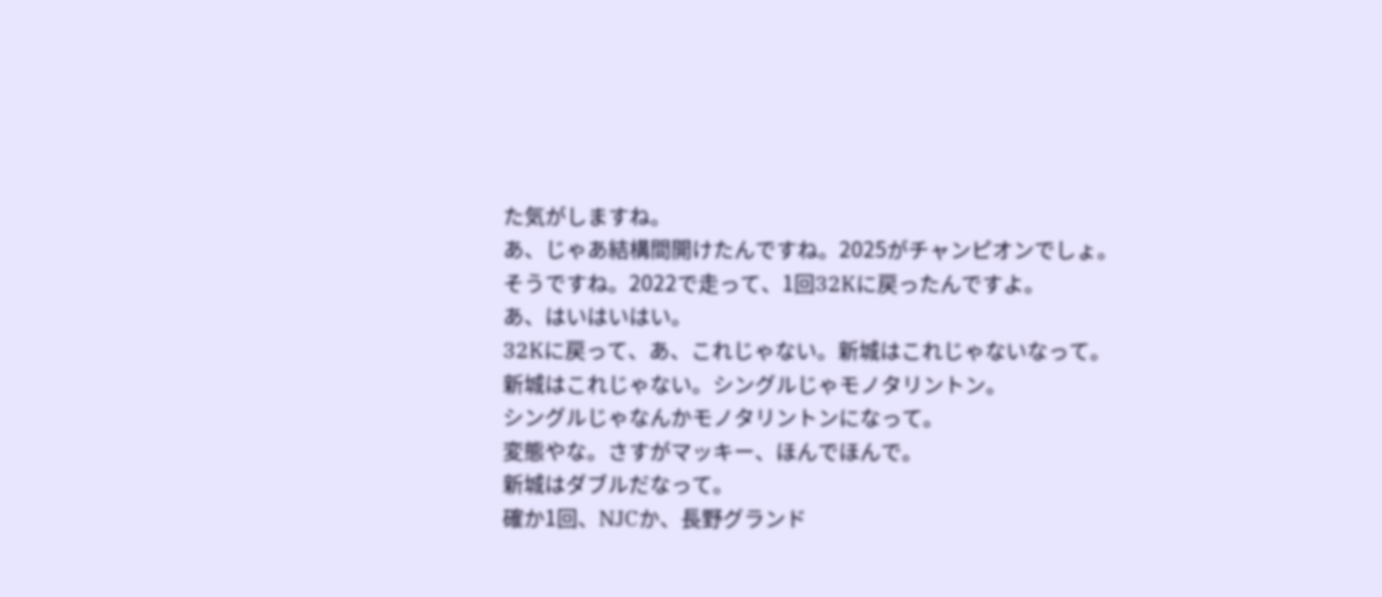た気がしますね。
あ、じゃあ結構間開けたんですね。2025がチャンピオンでしょ。
そうですね。2022で走って、1回32Kに戻ったんですよ。
あ、はいはいはい。
32Kに戻って、あ、これじゃない。新城はこれじゃないなって。
新城はこれじゃない。シングルじゃモノタリントン。
シングルじゃなんかモノタリントンになって。
変態やな。さすがマッキー、ほんでほんで。
新城はダブルだなって。
確か1回、NJCか、長野グランド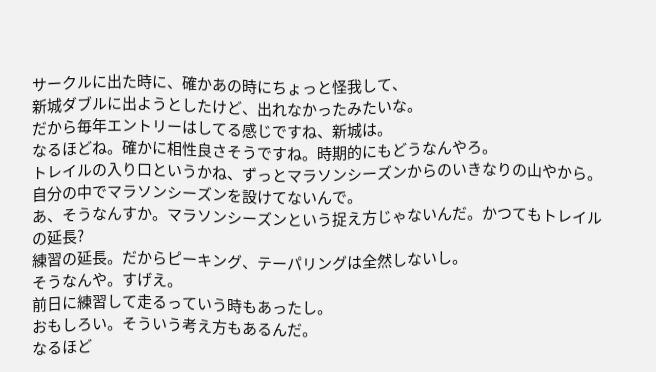サークルに出た時に、確かあの時にちょっと怪我して、
新城ダブルに出ようとしたけど、出れなかったみたいな。
だから毎年エントリーはしてる感じですね、新城は。
なるほどね。確かに相性良さそうですね。時期的にもどうなんやろ。
トレイルの入り口というかね、ずっとマラソンシーズンからのいきなりの山やから。
自分の中でマラソンシーズンを設けてないんで。
あ、そうなんすか。マラソンシーズンという捉え方じゃないんだ。かつてもトレイルの延長?
練習の延長。だからピーキング、テーパリングは全然しないし。
そうなんや。すげえ。
前日に練習して走るっていう時もあったし。
おもしろい。そういう考え方もあるんだ。
なるほど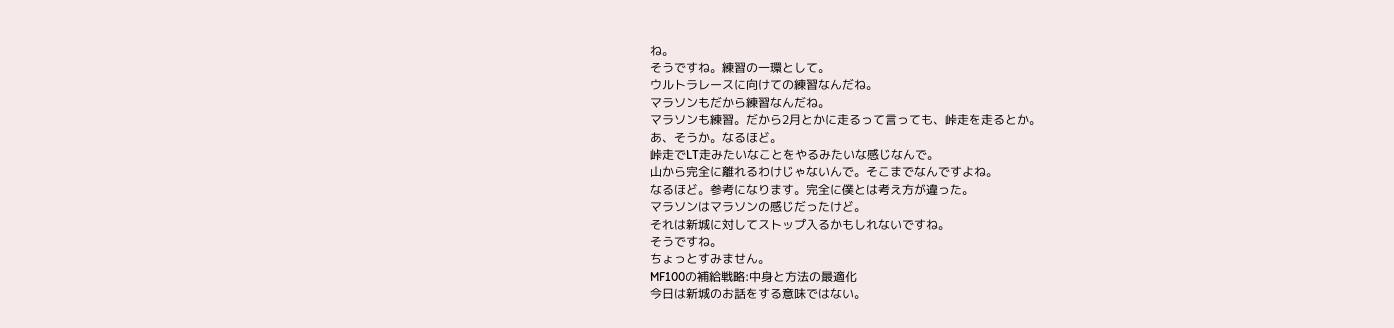ね。
そうですね。練習の一環として。
ウルトラレースに向けての練習なんだね。
マラソンもだから練習なんだね。
マラソンも練習。だから2月とかに走るって言っても、峠走を走るとか。
あ、そうか。なるほど。
峠走でLT走みたいなことをやるみたいな感じなんで。
山から完全に離れるわけじゃないんで。そこまでなんですよね。
なるほど。参考になります。完全に僕とは考え方が違った。
マラソンはマラソンの感じだったけど。
それは新城に対してストップ入るかもしれないですね。
そうですね。
ちょっとすみません。
MF100の補給戦略:中身と方法の最適化
今日は新城のお話をする意味ではない。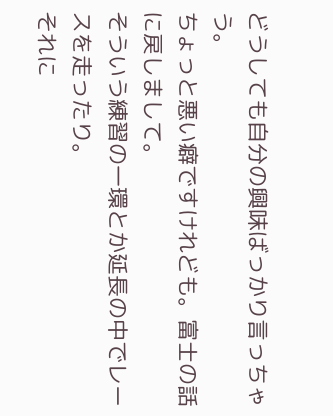どうしても自分の興味ばっかり言っちゃう。
ちょっと悪い癖ですけれども。富士の話に戻しまして。
そういう練習の一環とか延長の中でレースを走ったり。
それに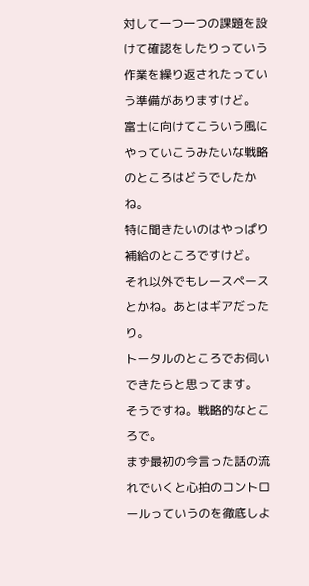対して一つ一つの課題を設けて確認をしたりっていう作業を繰り返されたっていう準備がありますけど。
富士に向けてこういう風にやっていこうみたいな戦略のところはどうでしたかね。
特に聞きたいのはやっぱり補給のところですけど。
それ以外でもレースペースとかね。あとはギアだったり。
トータルのところでお伺いできたらと思ってます。
そうですね。戦略的なところで。
まず最初の今言った話の流れでいくと心拍のコントロールっていうのを徹底しよ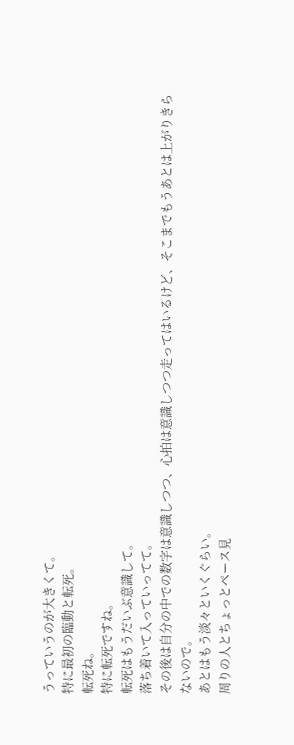うっていうのが大きくて。
特に最初の臨動と転死。
転死ね。
特に転死ですね。
転死はもうだいぶ意識して。
落ち着いて入っていってて。
その後は自分の中での数字は意識しつつ、心拍は意識しつつ走ってはいるけど、そこまでもうあとは上がりきらないので。
あとはもう淡々といくぐらい。
周りの人とちょっとペース見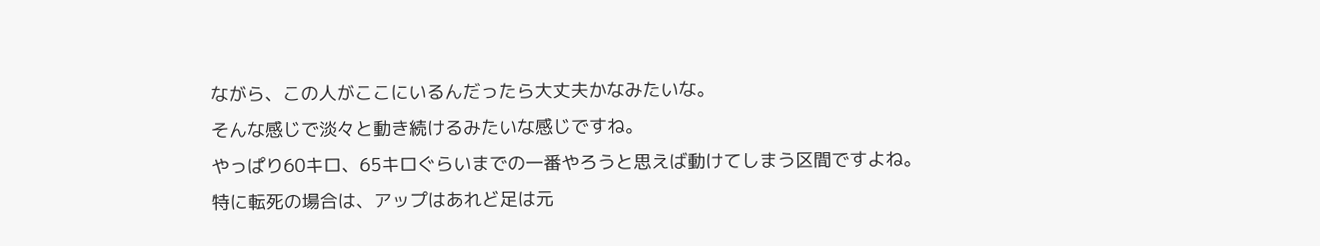ながら、この人がここにいるんだったら大丈夫かなみたいな。
そんな感じで淡々と動き続けるみたいな感じですね。
やっぱり60キロ、65キロぐらいまでの一番やろうと思えば動けてしまう区間ですよね。
特に転死の場合は、アップはあれど足は元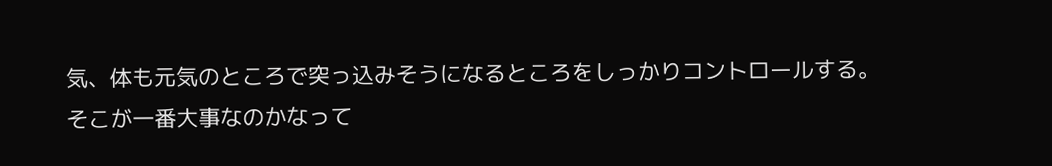気、体も元気のところで突っ込みそうになるところをしっかりコントロールする。
そこが一番大事なのかなって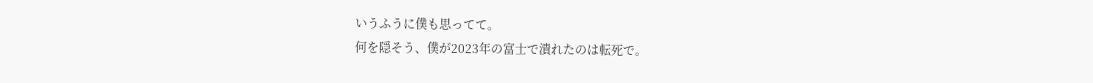いうふうに僕も思ってて。
何を隠そう、僕が2023年の富士で潰れたのは転死で。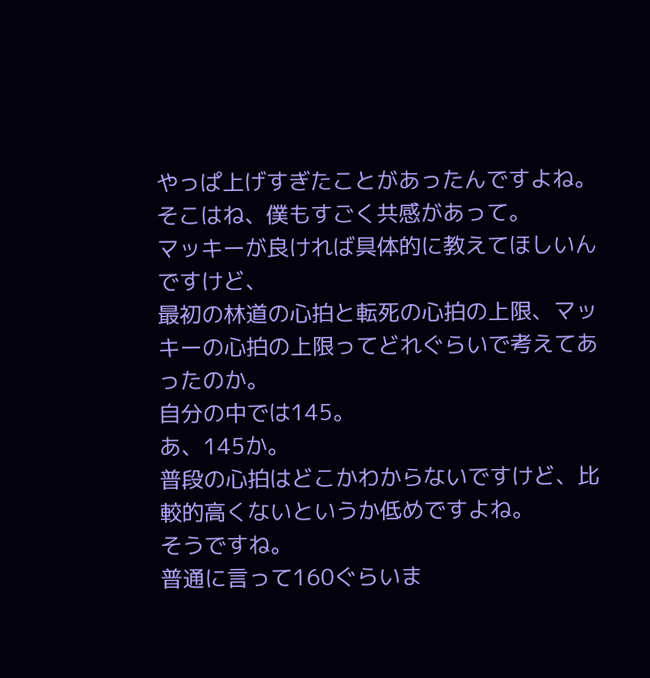やっぱ上げすぎたことがあったんですよね。
そこはね、僕もすごく共感があって。
マッキーが良ければ具体的に教えてほしいんですけど、
最初の林道の心拍と転死の心拍の上限、マッキーの心拍の上限ってどれぐらいで考えてあったのか。
自分の中では145。
あ、145か。
普段の心拍はどこかわからないですけど、比較的高くないというか低めですよね。
そうですね。
普通に言って160ぐらいま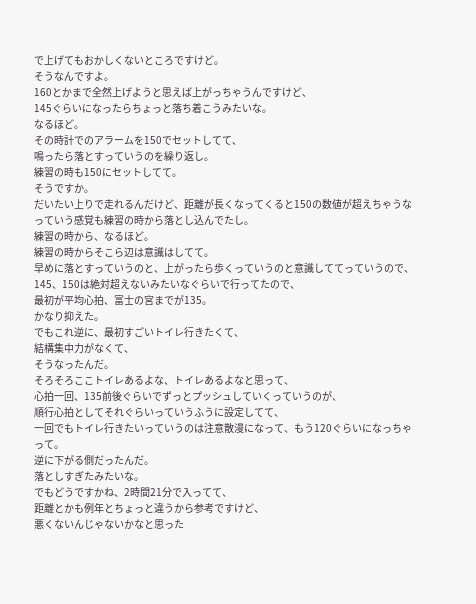で上げてもおかしくないところですけど。
そうなんですよ。
160とかまで全然上げようと思えば上がっちゃうんですけど、
145ぐらいになったらちょっと落ち着こうみたいな。
なるほど。
その時計でのアラームを150でセットしてて、
鳴ったら落とすっていうのを繰り返し。
練習の時も150にセットしてて。
そうですか。
だいたい上りで走れるんだけど、距離が長くなってくると150の数値が超えちゃうなっていう感覚も練習の時から落とし込んでたし。
練習の時から、なるほど。
練習の時からそこら辺は意識はしてて。
早めに落とすっていうのと、上がったら歩くっていうのと意識しててっていうので、
145、150は絶対超えないみたいなぐらいで行ってたので、
最初が平均心拍、富士の宮までが135。
かなり抑えた。
でもこれ逆に、最初すごいトイレ行きたくて、
結構集中力がなくて、
そうなったんだ。
そろそろここトイレあるよな、トイレあるよなと思って、
心拍一回、135前後ぐらいでずっとプッシュしていくっていうのが、
順行心拍としてそれぐらいっていうふうに設定してて、
一回でもトイレ行きたいっていうのは注意散漫になって、もう120ぐらいになっちゃって。
逆に下がる側だったんだ。
落としすぎたみたいな。
でもどうですかね、2時間21分で入ってて、
距離とかも例年とちょっと違うから参考ですけど、
悪くないんじゃないかなと思った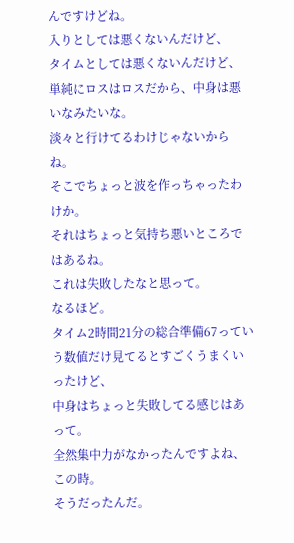んですけどね。
入りとしては悪くないんだけど、
タイムとしては悪くないんだけど、
単純にロスはロスだから、中身は悪いなみたいな。
淡々と行けてるわけじゃないからね。
そこでちょっと波を作っちゃったわけか。
それはちょっと気持ち悪いところではあるね。
これは失敗したなと思って。
なるほど。
タイム2時間21分の総合準備67っていう数値だけ見てるとすごくうまくいったけど、
中身はちょっと失敗してる感じはあって。
全然集中力がなかったんですよね、この時。
そうだったんだ。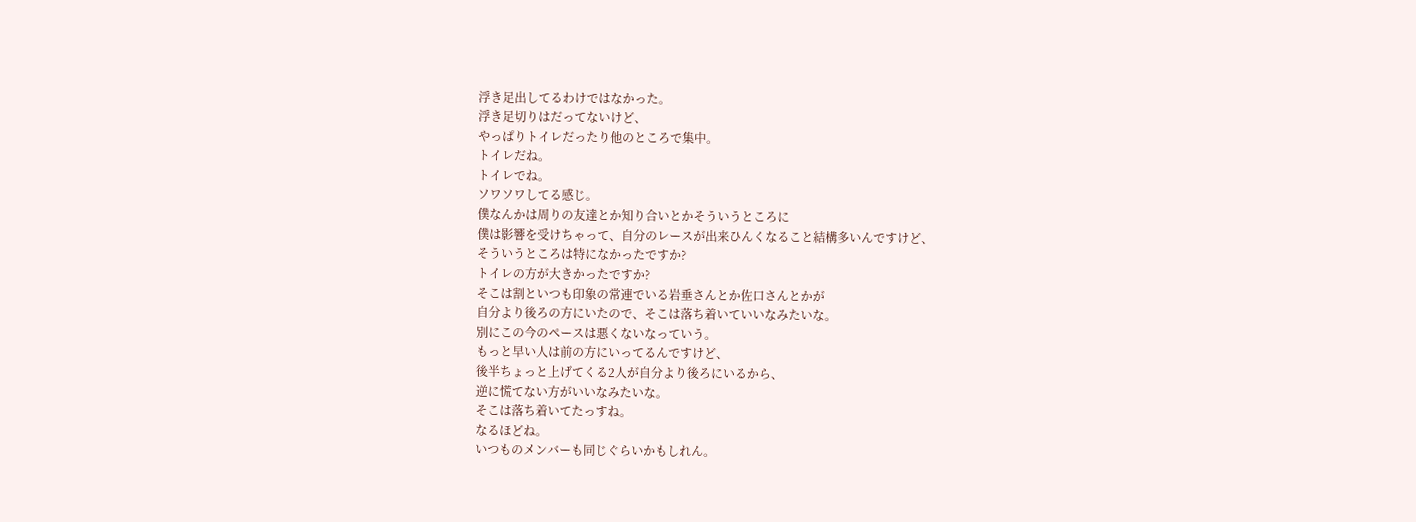浮き足出してるわけではなかった。
浮き足切りはだってないけど、
やっぱりトイレだったり他のところで集中。
トイレだね。
トイレでね。
ソワソワしてる感じ。
僕なんかは周りの友達とか知り合いとかそういうところに
僕は影響を受けちゃって、自分のレースが出来ひんくなること結構多いんですけど、
そういうところは特になかったですか?
トイレの方が大きかったですか?
そこは割といつも印象の常連でいる岩垂さんとか佐口さんとかが
自分より後ろの方にいたので、そこは落ち着いていいなみたいな。
別にこの今のペースは悪くないなっていう。
もっと早い人は前の方にいってるんですけど、
後半ちょっと上げてくる2人が自分より後ろにいるから、
逆に慌てない方がいいなみたいな。
そこは落ち着いてたっすね。
なるほどね。
いつものメンバーも同じぐらいかもしれん。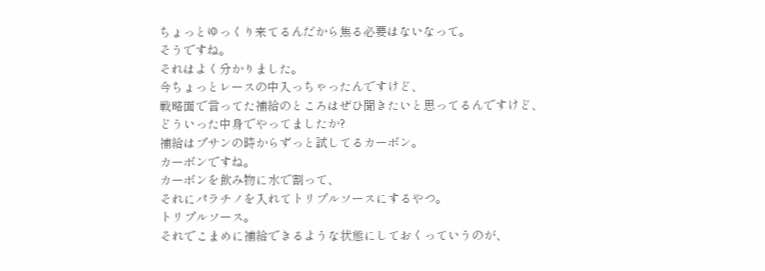ちょっとゆっくり来てるんだから焦る必要はないなって。
そうですね。
それはよく分かりました。
今ちょっとレースの中入っちゃったんですけど、
戦略面で言ってた補給のところはぜひ聞きたいと思ってるんですけど、
どういった中身でやってましたか?
補給はプサンの時からずっと試してるカーボン。
カーボンですね。
カーボンを飲み物に水で割って、
それにパラチノを入れてトリプルソースにするやつ。
トリプルソース。
それでこまめに補給できるような状態にしておくっていうのが、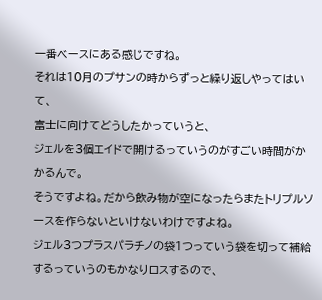一番ベースにある感じですね。
それは10月のプサンの時からずっと繰り返しやってはいて、
富士に向けてどうしたかっていうと、
ジェルを3個エイドで開けるっていうのがすごい時間がかかるんで。
そうですよね。だから飲み物が空になったらまたトリプルソースを作らないといけないわけですよね。
ジェル3つプラスパラチノの袋1つっていう袋を切って補給するっていうのもかなりロスするので、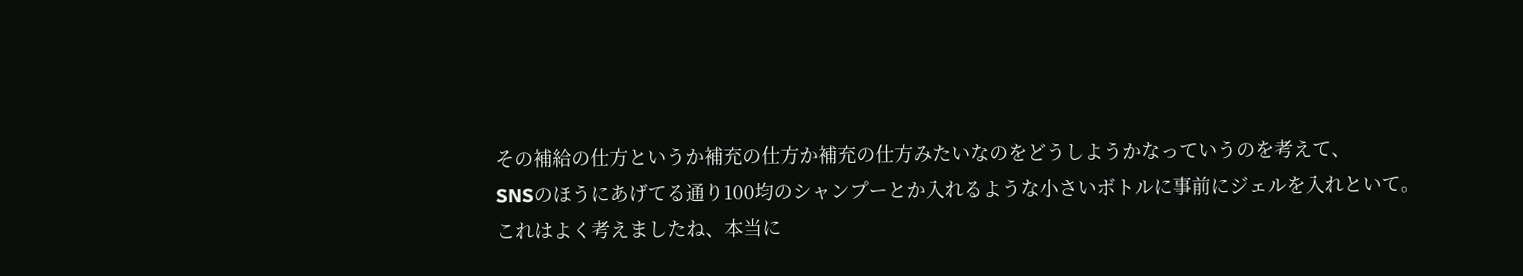その補給の仕方というか補充の仕方か補充の仕方みたいなのをどうしようかなっていうのを考えて、
SNSのほうにあげてる通り100均のシャンプーとか入れるような小さいボトルに事前にジェルを入れといて。
これはよく考えましたね、本当に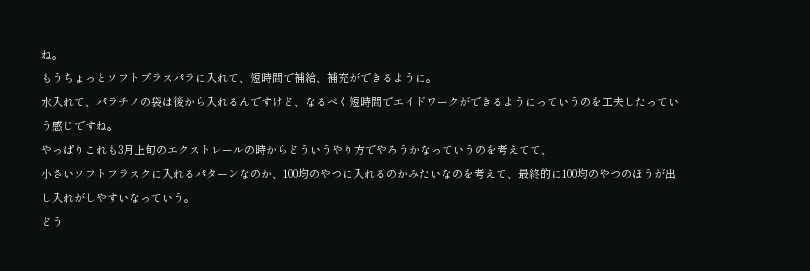ね。
もうちょっとソフトプラスパラに入れて、短時間で補給、補充ができるように。
水入れて、パラチノの袋は後から入れるんですけど、なるべく短時間でエイドワークができるようにっていうのを工夫したっていう感じですね。
やっぱりこれも3月上旬のエクストレールの時からどういうやり方でやろうかなっていうのを考えてて、
小さいソフトフラスクに入れるパターンなのか、100均のやつに入れるのかみたいなのを考えて、最終的に100均のやつのほうが出し入れがしやすいなっていう。
どう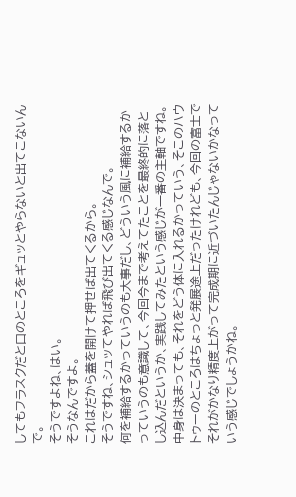してもフラスクだと口のところをギュッとやらないと出てこないんで。
そうですよね、はい。
そうなんですよ。
これはだから蓋を開けて押せば出てくるから。
そうですね、シュッてやれば飛び出てくる感じなんで。
何を補給するかっていうのも大事だし、どういう風に補給するかっていうのも意識して、今回今まで考えてたことを最終的に落とし込んだというか、実践してみたという感じが一番の主軸ですね。
中身は決まっても、それをどう体に入れるかっていう、そこのハウトゥーのところはちょっと発展途上だったけれども、今回の富士でそれがかなり精度上がって完成期に近づいたんじゃないかなっていう感じでしょうかね。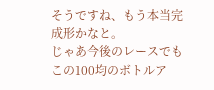そうですね、もう本当完成形かなと。
じゃあ今後のレースでもこの100均のボトルア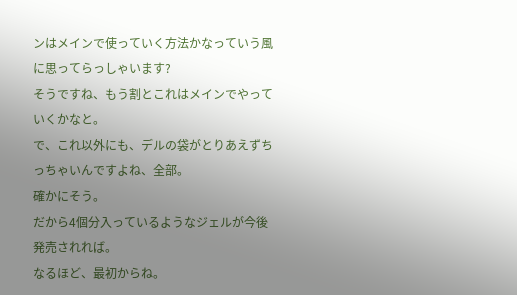ンはメインで使っていく方法かなっていう風に思ってらっしゃいます?
そうですね、もう割とこれはメインでやっていくかなと。
で、これ以外にも、デルの袋がとりあえずちっちゃいんですよね、全部。
確かにそう。
だから4個分入っているようなジェルが今後発売されれば。
なるほど、最初からね。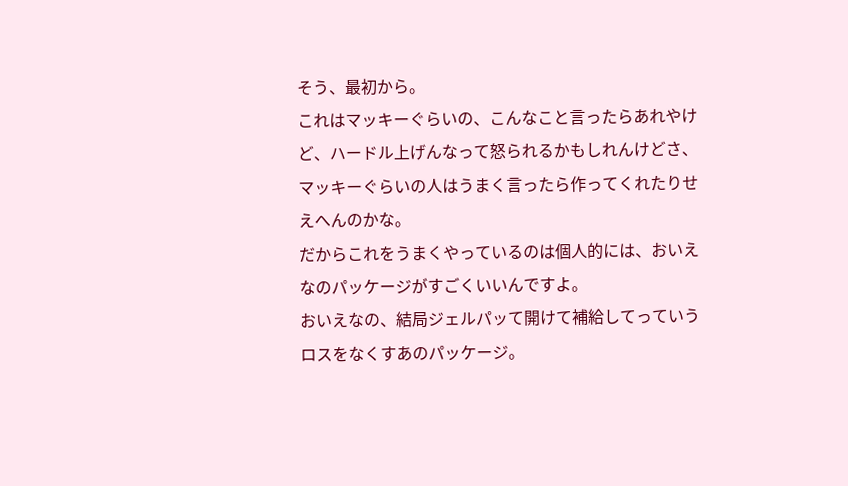そう、最初から。
これはマッキーぐらいの、こんなこと言ったらあれやけど、ハードル上げんなって怒られるかもしれんけどさ、マッキーぐらいの人はうまく言ったら作ってくれたりせえへんのかな。
だからこれをうまくやっているのは個人的には、おいえなのパッケージがすごくいいんですよ。
おいえなの、結局ジェルパッて開けて補給してっていうロスをなくすあのパッケージ。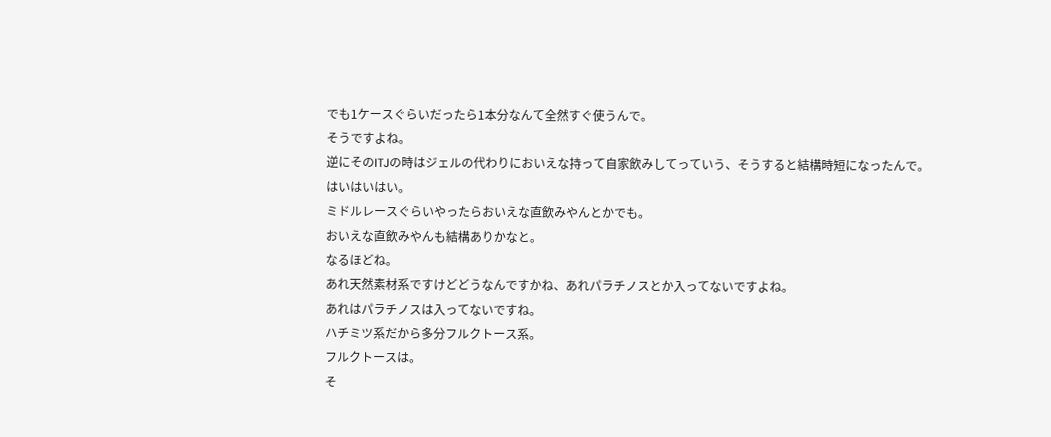でも1ケースぐらいだったら1本分なんて全然すぐ使うんで。
そうですよね。
逆にそのITJの時はジェルの代わりにおいえな持って自家飲みしてっていう、そうすると結構時短になったんで。
はいはいはい。
ミドルレースぐらいやったらおいえな直飲みやんとかでも。
おいえな直飲みやんも結構ありかなと。
なるほどね。
あれ天然素材系ですけどどうなんですかね、あれパラチノスとか入ってないですよね。
あれはパラチノスは入ってないですね。
ハチミツ系だから多分フルクトース系。
フルクトースは。
そ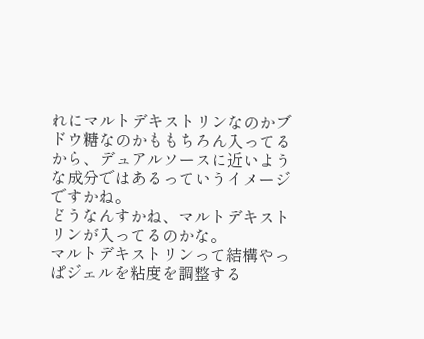れにマルトデキストリンなのかブドウ糖なのかももちろん入ってるから、デュアルソースに近いような成分ではあるっていうイメージですかね。
どうなんすかね、マルトデキストリンが入ってるのかな。
マルトデキストリンって結構やっぱジェルを粘度を調整する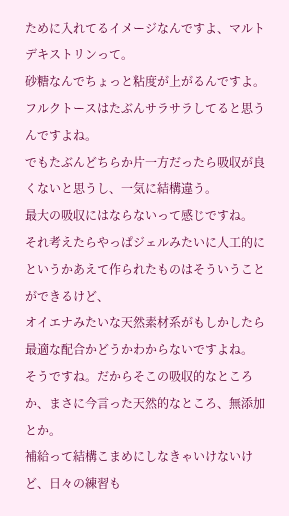ために入れてるイメージなんですよ、マルトデキストリンって。
砂糖なんでちょっと粘度が上がるんですよ。
フルクトースはたぶんサラサラしてると思うんですよね。
でもたぶんどちらか片一方だったら吸収が良くないと思うし、一気に結構違う。
最大の吸収にはならないって感じですね。
それ考えたらやっぱジェルみたいに人工的にというかあえて作られたものはそういうことができるけど、
オイエナみたいな天然素材系がもしかしたら最適な配合かどうかわからないですよね。
そうですね。だからそこの吸収的なところか、まさに今言った天然的なところ、無添加とか。
補給って結構こまめにしなきゃいけないけど、日々の練習も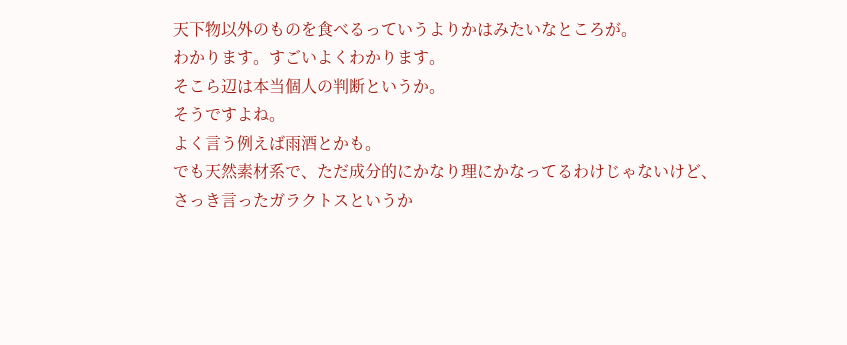天下物以外のものを食べるっていうよりかはみたいなところが。
わかります。すごいよくわかります。
そこら辺は本当個人の判断というか。
そうですよね。
よく言う例えば雨酒とかも。
でも天然素材系で、ただ成分的にかなり理にかなってるわけじゃないけど、
さっき言ったガラクトスというか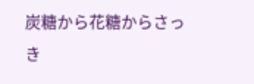炭糖から花糖からさっき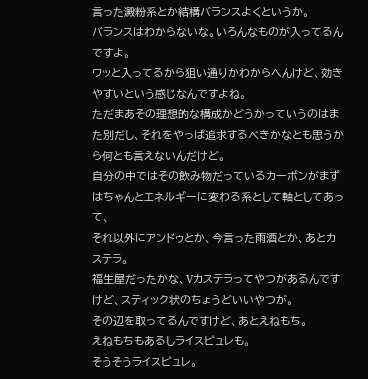言った澱粉系とか結構バランスよくというか。
バランスはわからないな。いろんなものが入ってるんですよ。
ワッと入ってるから狙い通りかわからへんけど、効きやすいという感じなんですよね。
ただまあその理想的な構成かどうかっていうのはまた別だし、それをやっぱ追求するべきかなとも思うから何とも言えないんだけど。
自分の中ではその飲み物だっているカーボンがまずはちゃんとエネルギーに変わる系として軸としてあって、
それ以外にアンドゥとか、今言った雨酒とか、あとカステラ。
福生屋だったかな、Vカステラってやつがあるんですけど、スティック状のちょうどいいやつが。
その辺を取ってるんですけど、あとえねもち。
えねもちもあるしライスピュレも。
そうそうライスピュレ。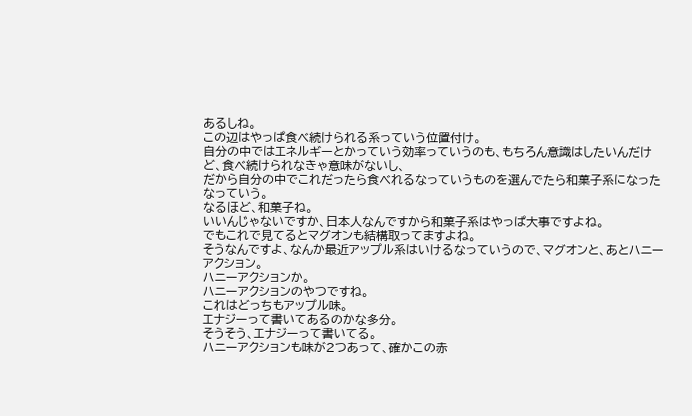あるしね。
この辺はやっぱ食べ続けられる系っていう位置付け。
自分の中ではエネルギーとかっていう効率っていうのも、もちろん意識はしたいんだけど、食べ続けられなきゃ意味がないし、
だから自分の中でこれだったら食べれるなっていうものを選んでたら和菓子系になったなっていう。
なるほど、和菓子ね。
いいんじゃないですか、日本人なんですから和菓子系はやっぱ大事ですよね。
でもこれで見てるとマグオンも結構取ってますよね。
そうなんですよ、なんか最近アップル系はいけるなっていうので、マグオンと、あとハニーアクション。
ハニーアクションか。
ハニーアクションのやつですね。
これはどっちもアップル味。
エナジーって書いてあるのかな多分。
そうそう、エナジーって書いてる。
ハニーアクションも味が2つあって、確かこの赤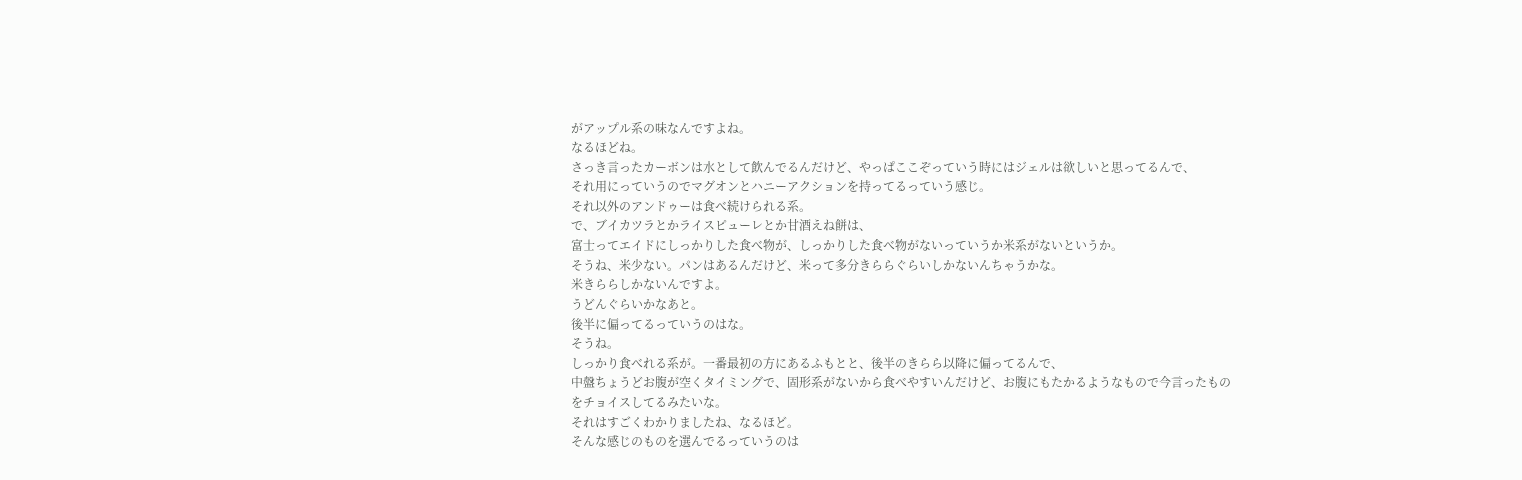がアップル系の味なんですよね。
なるほどね。
さっき言ったカーボンは水として飲んでるんだけど、やっぱここぞっていう時にはジェルは欲しいと思ってるんで、
それ用にっていうのでマグオンとハニーアクションを持ってるっていう感じ。
それ以外のアンドゥーは食べ続けられる系。
で、ブイカツラとかライスピューレとか甘酒えね餅は、
富士ってエイドにしっかりした食べ物が、しっかりした食べ物がないっていうか米系がないというか。
そうね、米少ない。パンはあるんだけど、米って多分きららぐらいしかないんちゃうかな。
米きららしかないんですよ。
うどんぐらいかなあと。
後半に偏ってるっていうのはな。
そうね。
しっかり食べれる系が。一番最初の方にあるふもとと、後半のきらら以降に偏ってるんで、
中盤ちょうどお腹が空くタイミングで、固形系がないから食べやすいんだけど、お腹にもたかるようなもので今言ったものをチョイスしてるみたいな。
それはすごくわかりましたね、なるほど。
そんな感じのものを選んでるっていうのは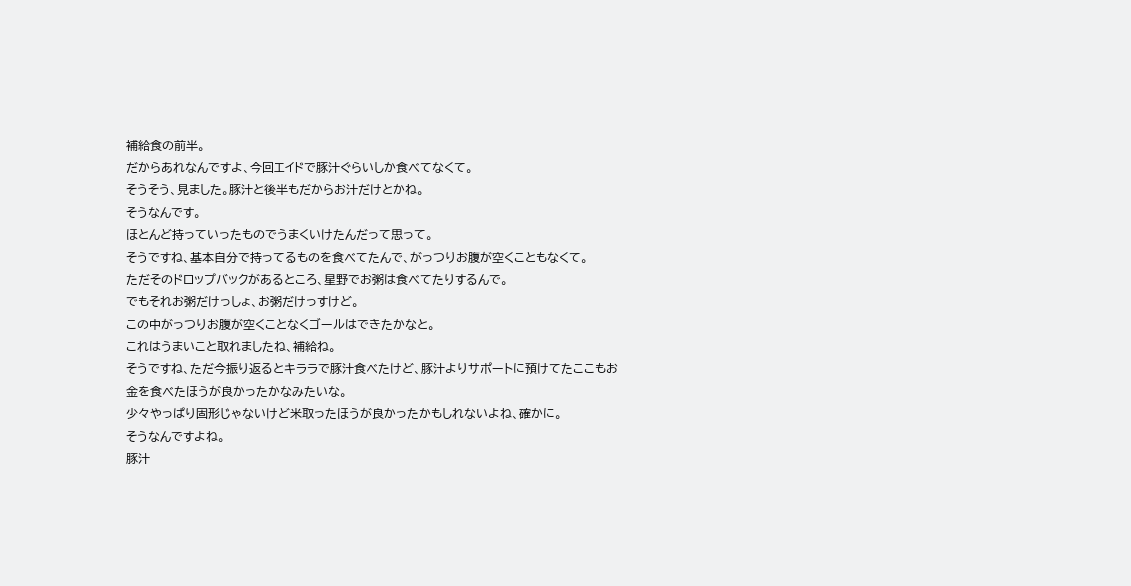補給食の前半。
だからあれなんですよ、今回エイドで豚汁ぐらいしか食べてなくて。
そうそう、見ました。豚汁と後半もだからお汁だけとかね。
そうなんです。
ほとんど持っていったものでうまくいけたんだって思って。
そうですね、基本自分で持ってるものを食べてたんで、がっつりお腹が空くこともなくて。
ただそのドロップバックがあるところ、星野でお粥は食べてたりするんで。
でもそれお粥だけっしょ、お粥だけっすけど。
この中がっつりお腹が空くことなくゴールはできたかなと。
これはうまいこと取れましたね、補給ね。
そうですね、ただ今振り返るとキララで豚汁食べたけど、豚汁よりサポートに預けてたここもお金を食べたほうが良かったかなみたいな。
少々やっぱり固形じゃないけど米取ったほうが良かったかもしれないよね、確かに。
そうなんですよね。
豚汁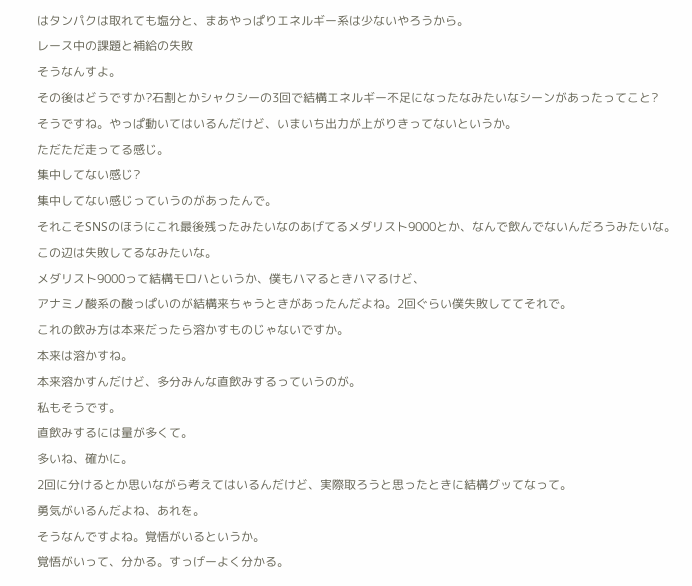はタンパクは取れても塩分と、まあやっぱりエネルギー系は少ないやろうから。
レース中の課題と補給の失敗
そうなんすよ。
その後はどうですか?石割とかシャクシーの3回で結構エネルギー不足になったなみたいなシーンがあったってこと?
そうですね。やっぱ動いてはいるんだけど、いまいち出力が上がりきってないというか。
ただただ走ってる感じ。
集中してない感じ?
集中してない感じっていうのがあったんで。
それこそSNSのほうにこれ最後残ったみたいなのあげてるメダリスト9000とか、なんで飲んでないんだろうみたいな。
この辺は失敗してるなみたいな。
メダリスト9000って結構モロハというか、僕もハマるときハマるけど、
アナミノ酸系の酸っぱいのが結構来ちゃうときがあったんだよね。2回ぐらい僕失敗しててそれで。
これの飲み方は本来だったら溶かすものじゃないですか。
本来は溶かすね。
本来溶かすんだけど、多分みんな直飲みするっていうのが。
私もそうです。
直飲みするには量が多くて。
多いね、確かに。
2回に分けるとか思いながら考えてはいるんだけど、実際取ろうと思ったときに結構グッてなって。
勇気がいるんだよね、あれを。
そうなんですよね。覚悟がいるというか。
覚悟がいって、分かる。すっげーよく分かる。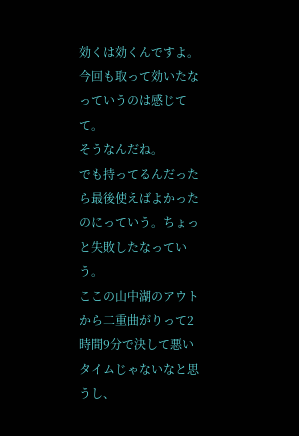効くは効くんですよ。今回も取って効いたなっていうのは感じてて。
そうなんだね。
でも持ってるんだったら最後使えばよかったのにっていう。ちょっと失敗したなっていう。
ここの山中湖のアウトから二重曲がりって2時間9分で決して悪いタイムじゃないなと思うし、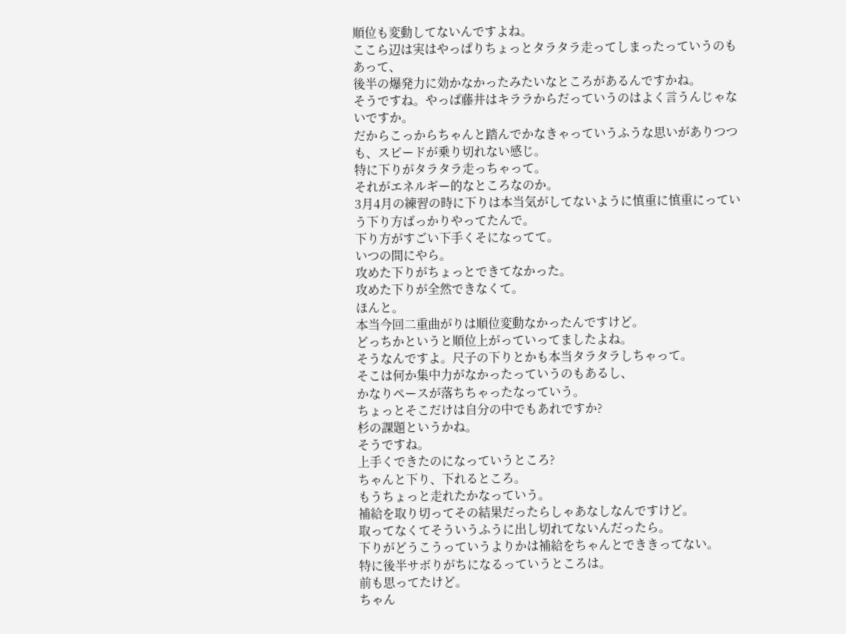順位も変動してないんですよね。
ここら辺は実はやっぱりちょっとタラタラ走ってしまったっていうのもあって、
後半の爆発力に効かなかったみたいなところがあるんですかね。
そうですね。やっぱ藤井はキララからだっていうのはよく言うんじゃないですか。
だからこっからちゃんと踏んでかなきゃっていうふうな思いがありつつも、スピードが乗り切れない感じ。
特に下りがタラタラ走っちゃって。
それがエネルギー的なところなのか。
3月4月の練習の時に下りは本当気がしてないように慎重に慎重にっていう下り方ばっかりやってたんで。
下り方がすごい下手くそになってて。
いつの間にやら。
攻めた下りがちょっとできてなかった。
攻めた下りが全然できなくて。
ほんと。
本当今回二重曲がりは順位変動なかったんですけど。
どっちかというと順位上がっていってましたよね。
そうなんですよ。尺子の下りとかも本当タラタラしちゃって。
そこは何か集中力がなかったっていうのもあるし、
かなりペースが落ちちゃったなっていう。
ちょっとそこだけは自分の中でもあれですか?
杉の課題というかね。
そうですね。
上手くできたのになっていうところ?
ちゃんと下り、下れるところ。
もうちょっと走れたかなっていう。
補給を取り切ってその結果だったらしゃあなしなんですけど。
取ってなくてそういうふうに出し切れてないんだったら。
下りがどうこうっていうよりかは補給をちゃんとでききってない。
特に後半サボりがちになるっていうところは。
前も思ってたけど。
ちゃん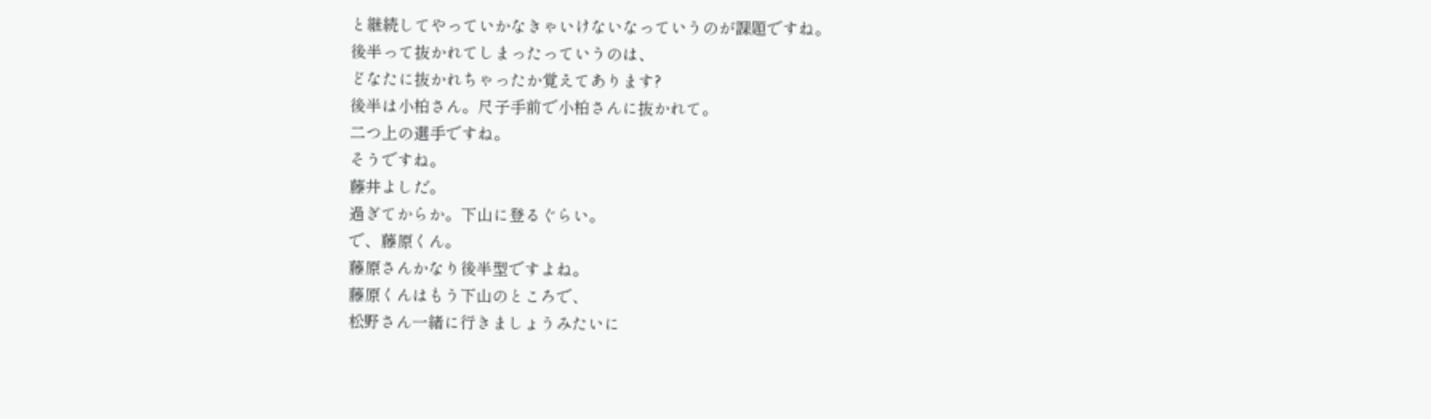と継続してやっていかなきゃいけないなっていうのが課題ですね。
後半って抜かれてしまったっていうのは、
どなたに抜かれちゃったか覚えてあります?
後半は小柏さん。尺子手前で小柏さんに抜かれて。
二つ上の選手ですね。
そうですね。
藤井よしだ。
過ぎてからか。下山に登るぐらい。
で、藤原くん。
藤原さんかなり後半型ですよね。
藤原くんはもう下山のところで、
松野さん一緒に行きましょうみたいに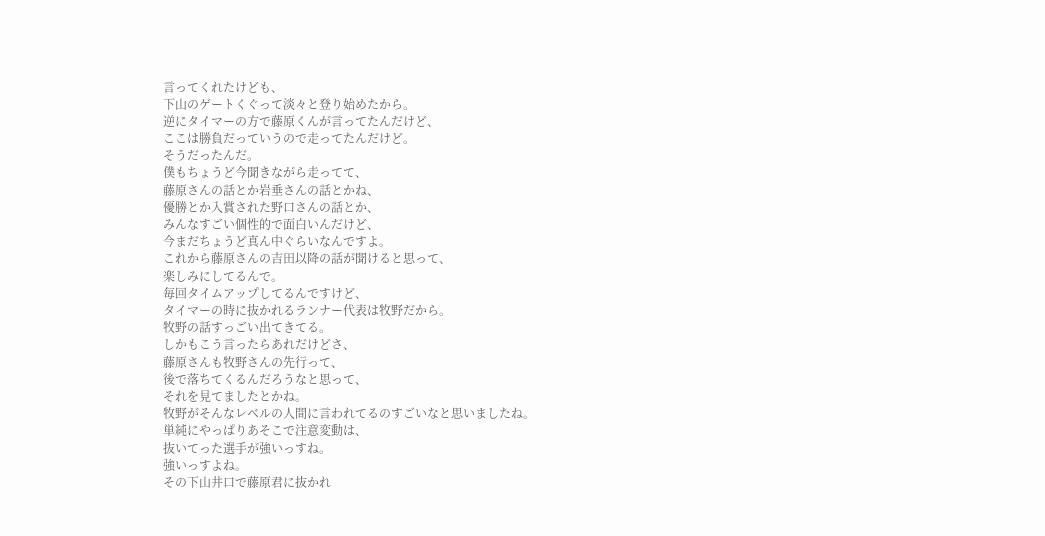言ってくれたけども、
下山のゲートくぐって淡々と登り始めたから。
逆にタイマーの方で藤原くんが言ってたんだけど、
ここは勝負だっていうので走ってたんだけど。
そうだったんだ。
僕もちょうど今聞きながら走ってて、
藤原さんの話とか岩垂さんの話とかね、
優勝とか入賞された野口さんの話とか、
みんなすごい個性的で面白いんだけど、
今まだちょうど真ん中ぐらいなんですよ。
これから藤原さんの吉田以降の話が聞けると思って、
楽しみにしてるんで。
毎回タイムアップしてるんですけど、
タイマーの時に抜かれるランナー代表は牧野だから。
牧野の話すっごい出てきてる。
しかもこう言ったらあれだけどさ、
藤原さんも牧野さんの先行って、
後で落ちてくるんだろうなと思って、
それを見てましたとかね。
牧野がそんなレベルの人間に言われてるのすごいなと思いましたね。
単純にやっぱりあそこで注意変動は、
抜いてった選手が強いっすね。
強いっすよね。
その下山井口で藤原君に抜かれ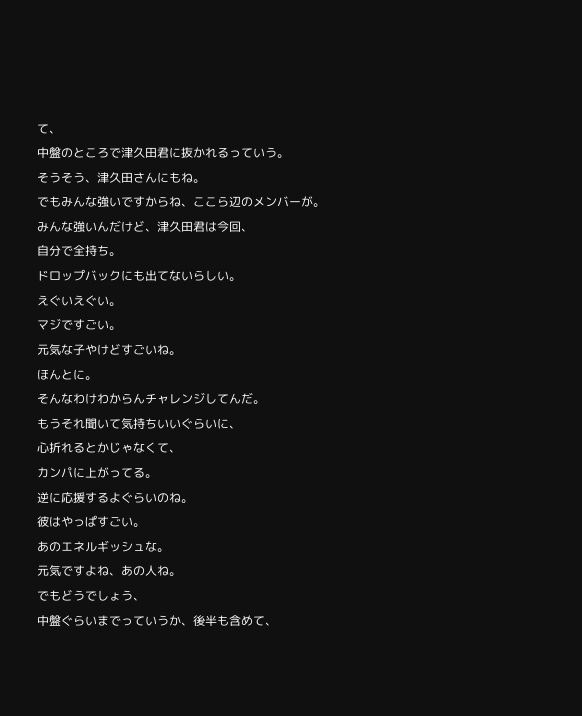て、
中盤のところで津久田君に抜かれるっていう。
そうそう、津久田さんにもね。
でもみんな強いですからね、ここら辺のメンバーが。
みんな強いんだけど、津久田君は今回、
自分で全持ち。
ドロップバックにも出てないらしい。
えぐいえぐい。
マジですごい。
元気な子やけどすごいね。
ほんとに。
そんなわけわからんチャレンジしてんだ。
もうそれ聞いて気持ちいいぐらいに、
心折れるとかじゃなくて、
カンパに上がってる。
逆に応援するよぐらいのね。
彼はやっぱすごい。
あのエネルギッシュな。
元気ですよね、あの人ね。
でもどうでしょう、
中盤ぐらいまでっていうか、後半も含めて、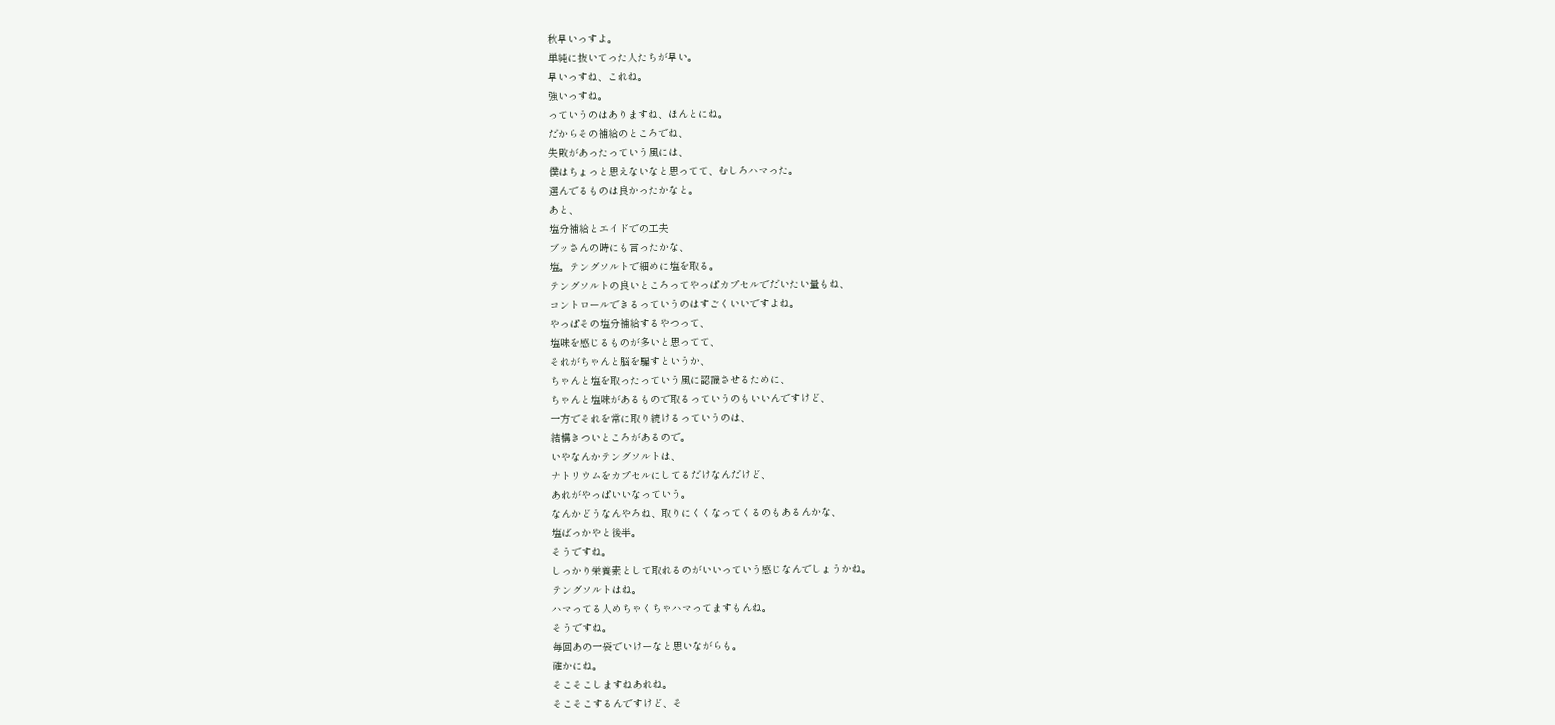秋早いっすよ。
単純に抜いてった人たちが早い。
早いっすね、これね。
強いっすね。
っていうのはありますね、ほんとにね。
だからその補給のところでね、
失敗があったっていう風には、
僕はちょっと思えないなと思ってて、むしろハマった。
選んでるものは良かったかなと。
あと、
塩分補給とエイドでの工夫
ブッさんの時にも言ったかな、
塩。テングソルトで細めに塩を取る。
テングソルトの良いところってやっぱカプセルでだいたい量もね、
コントロールできるっていうのはすごくいいですよね。
やっぱその塩分補給するやつって、
塩味を感じるものが多いと思ってて、
それがちゃんと脳を騙すというか、
ちゃんと塩を取ったっていう風に認識させるために、
ちゃんと塩味があるもので取るっていうのもいいんですけど、
一方でそれを常に取り続けるっていうのは、
結構きついところがあるので。
いやなんかテングソルトは、
ナトリウムをカプセルにしてるだけなんだけど、
あれがやっぱいいなっていう。
なんかどうなんやろね、取りにくくなってくるのもあるんかな、
塩ばっかやと後半。
そうですね。
しっかり栄養素として取れるのがいいっていう感じなんでしょうかね。
テングソルトはね。
ハマってる人めちゃくちゃハマってますもんね。
そうですね。
毎回あの一袋でいけーなと思いながらも。
確かにね。
そこそこしますねあれね。
そこそこするんですけど、そ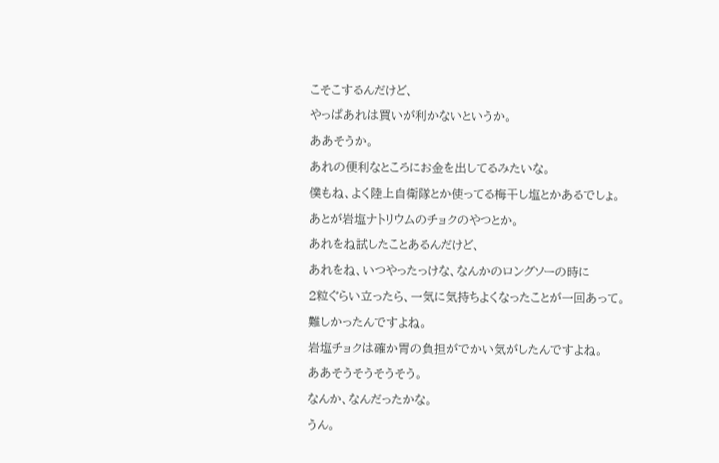こそこするんだけど、
やっぱあれは買いが利かないというか。
ああそうか。
あれの便利なところにお金を出してるみたいな。
僕もね、よく陸上自衛隊とか使ってる梅干し塩とかあるでしょ。
あとが岩塩ナトリウムのチョクのやつとか。
あれをね試したことあるんだけど、
あれをね、いつやったっけな、なんかのロングソーの時に
2粒ぐらい立ったら、一気に気持ちよくなったことが一回あって。
難しかったんですよね。
岩塩チョクは確か胃の負担がでかい気がしたんですよね。
ああそうそうそうそう。
なんか、なんだったかな。
うん。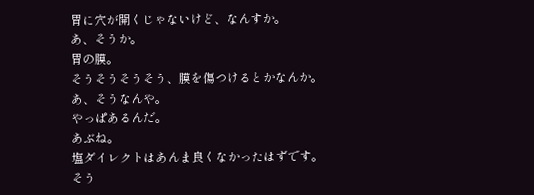胃に穴が開くじゃないけど、なんすか。
あ、そうか。
胃の膜。
そうそうそうそう、膜を傷つけるとかなんか。
あ、そうなんや。
やっぱあるんだ。
あぶね。
塩ダイレクトはあんま良くなかったはずです。
そう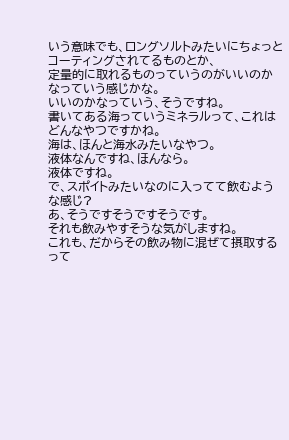いう意味でも、ロングソルトみたいにちょっとコーティングされてるものとか、
定量的に取れるものっていうのがいいのかなっていう感じかな。
いいのかなっていう、そうですね。
書いてある海っていうミネラルって、これはどんなやつですかね。
海は、ほんと海水みたいなやつ。
液体なんですね、ほんなら。
液体ですね。
で、スポイトみたいなのに入ってて飲むような感じ?
あ、そうですそうですそうです。
それも飲みやすそうな気がしますね。
これも、だからその飲み物に混ぜて摂取するって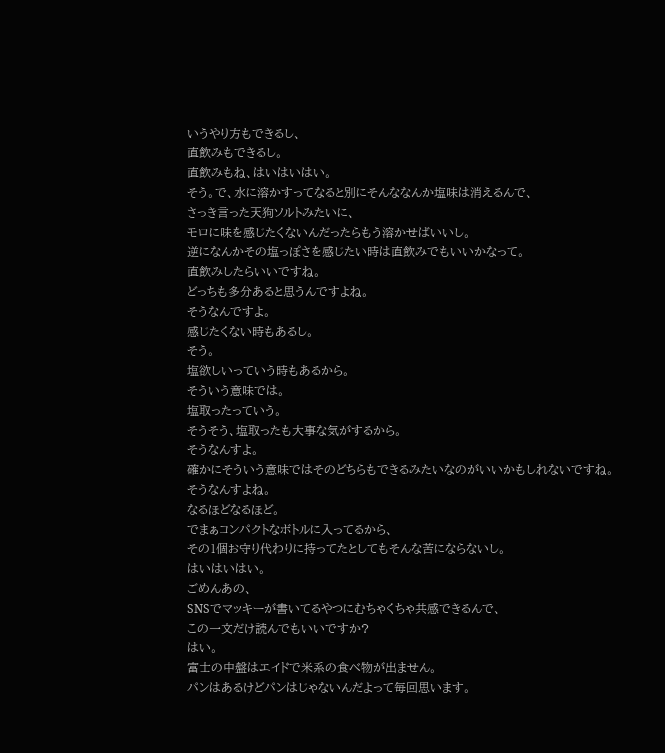いうやり方もできるし、
直飲みもできるし。
直飲みもね、はいはいはい。
そう。で、水に溶かすってなると別にそんななんか塩味は消えるんで、
さっき言った天狗ソルトみたいに、
モロに味を感じたくないんだったらもう溶かせばいいし。
逆になんかその塩っぽさを感じたい時は直飲みでもいいかなって。
直飲みしたらいいですね。
どっちも多分あると思うんですよね。
そうなんですよ。
感じたくない時もあるし。
そう。
塩欲しいっていう時もあるから。
そういう意味では。
塩取ったっていう。
そうそう、塩取ったも大事な気がするから。
そうなんすよ。
確かにそういう意味ではそのどちらもできるみたいなのがいいかもしれないですね。
そうなんすよね。
なるほどなるほど。
でまぁコンパクトなボトルに入ってるから、
その1個お守り代わりに持ってたとしてもそんな苦にならないし。
はいはいはい。
ごめんあの、
SNSでマッキーが書いてるやつにむちゃくちゃ共感できるんで、
この一文だけ読んでもいいですか?
はい。
富士の中盤はエイドで米系の食べ物が出ません。
パンはあるけどパンはじゃないんだよって毎回思います。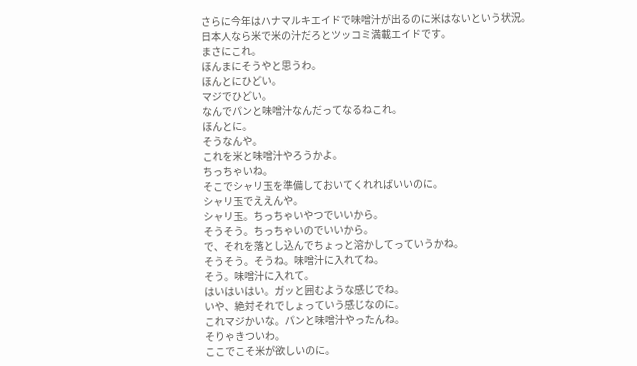さらに今年はハナマルキエイドで味噌汁が出るのに米はないという状況。
日本人なら米で米の汁だろとツッコミ満載エイドです。
まさにこれ。
ほんまにそうやと思うわ。
ほんとにひどい。
マジでひどい。
なんでパンと味噌汁なんだってなるねこれ。
ほんとに。
そうなんや。
これを米と味噌汁やろうかよ。
ちっちゃいね。
そこでシャリ玉を準備しておいてくれればいいのに。
シャリ玉でええんや。
シャリ玉。ちっちゃいやつでいいから。
そうそう。ちっちゃいのでいいから。
で、それを落とし込んでちょっと溶かしてっていうかね。
そうそう。そうね。味噌汁に入れてね。
そう。味噌汁に入れて。
はいはいはい。ガッと囲むような感じでね。
いや、絶対それでしょっていう感じなのに。
これマジかいな。パンと味噌汁やったんね。
そりゃきついわ。
ここでこそ米が欲しいのに。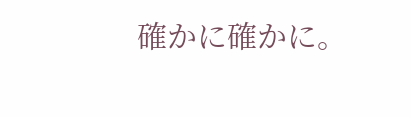確かに確かに。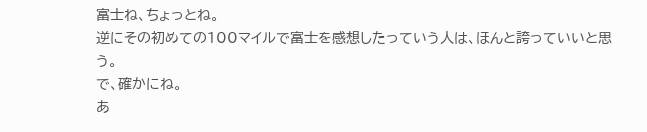富士ね、ちょっとね。
逆にその初めての100マイルで富士を感想したっていう人は、ほんと誇っていいと思う。
で、確かにね。
あ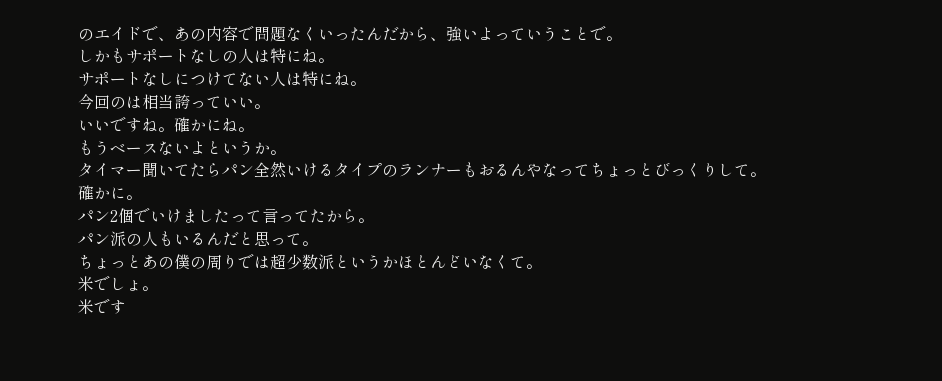のエイドで、あの内容で問題なくいったんだから、強いよっていうことで。
しかもサポートなしの人は特にね。
サポートなしにつけてない人は特にね。
今回のは相当誇っていい。
いいですね。確かにね。
もうベースないよというか。
タイマー聞いてたらパン全然いけるタイプのランナーもおるんやなってちょっとびっくりして。
確かに。
パン2個でいけましたって言ってたから。
パン派の人もいるんだと思って。
ちょっとあの僕の周りでは超少数派というかほとんどいなくて。
米でしょ。
米です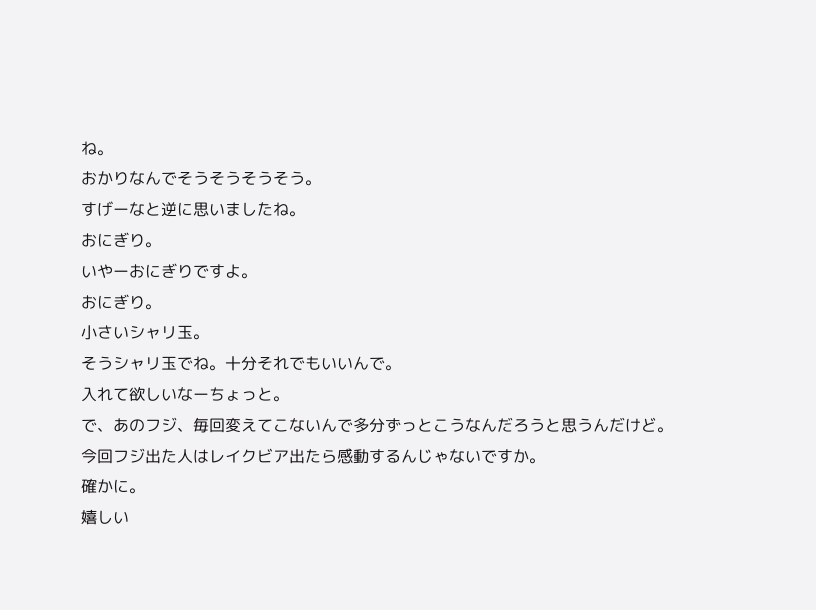ね。
おかりなんでそうそうそうそう。
すげーなと逆に思いましたね。
おにぎり。
いやーおにぎりですよ。
おにぎり。
小さいシャリ玉。
そうシャリ玉でね。十分それでもいいんで。
入れて欲しいなーちょっと。
で、あのフジ、毎回変えてこないんで多分ずっとこうなんだろうと思うんだけど。
今回フジ出た人はレイクビア出たら感動するんじゃないですか。
確かに。
嬉しい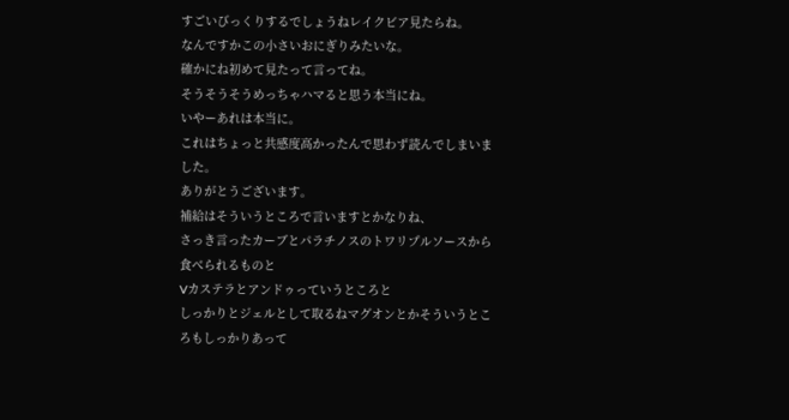すごいびっくりするでしょうねレイクビア見たらね。
なんですかこの小さいおにぎりみたいな。
確かにね初めて見たって言ってね。
そうそうそうめっちゃハマると思う本当にね。
いやーあれは本当に。
これはちょっと共感度高かったんで思わず読んでしまいました。
ありがとうございます。
補給はそういうところで言いますとかなりね、
さっき言ったカーブとパラチノスのトワリプルソースから食べられるものと
Vカステラとアンドゥっていうところと
しっかりとジェルとして取るねマグオンとかそういうところもしっかりあって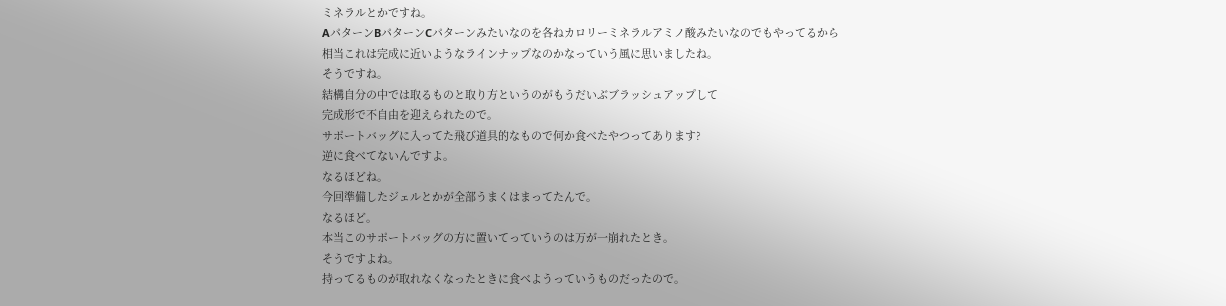ミネラルとかですね。
AパターンBパターンCパターンみたいなのを各ねカロリーミネラルアミノ酸みたいなのでもやってるから
相当これは完成に近いようなラインナップなのかなっていう風に思いましたね。
そうですね。
結構自分の中では取るものと取り方というのがもうだいぶブラッシュアップして
完成形で不自由を迎えられたので。
サポートバッグに入ってた飛び道具的なもので何か食べたやつってあります?
逆に食べてないんですよ。
なるほどね。
今回準備したジェルとかが全部うまくはまってたんで。
なるほど。
本当このサポートバッグの方に置いてっていうのは万が一崩れたとき。
そうですよね。
持ってるものが取れなくなったときに食べようっていうものだったので。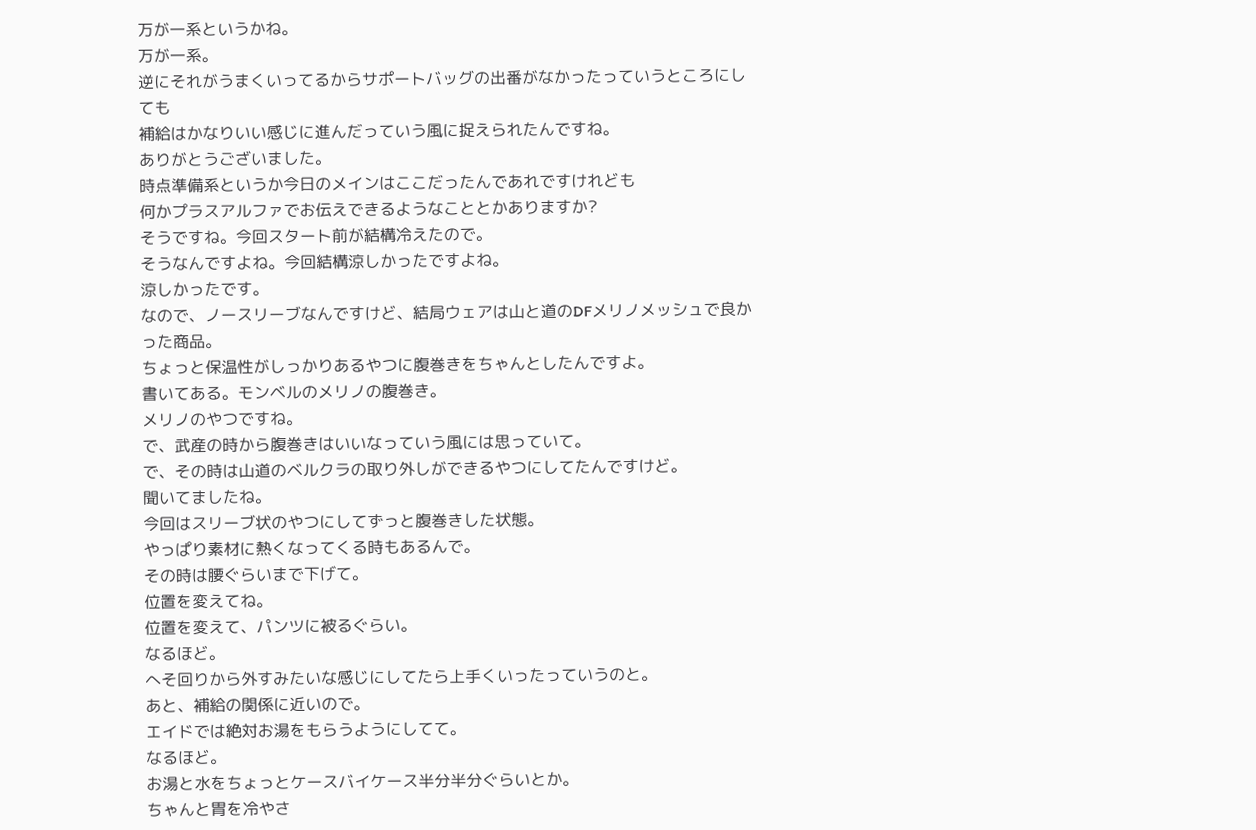万が一系というかね。
万が一系。
逆にそれがうまくいってるからサポートバッグの出番がなかったっていうところにしても
補給はかなりいい感じに進んだっていう風に捉えられたんですね。
ありがとうございました。
時点準備系というか今日のメインはここだったんであれですけれども
何かプラスアルファでお伝えできるようなこととかありますか?
そうですね。今回スタート前が結構冷えたので。
そうなんですよね。今回結構涼しかったですよね。
涼しかったです。
なので、ノースリーブなんですけど、結局ウェアは山と道のDFメリノメッシュで良かった商品。
ちょっと保温性がしっかりあるやつに腹巻きをちゃんとしたんですよ。
書いてある。モンベルのメリノの腹巻き。
メリノのやつですね。
で、武産の時から腹巻きはいいなっていう風には思っていて。
で、その時は山道のベルクラの取り外しができるやつにしてたんですけど。
聞いてましたね。
今回はスリーブ状のやつにしてずっと腹巻きした状態。
やっぱり素材に熱くなってくる時もあるんで。
その時は腰ぐらいまで下げて。
位置を変えてね。
位置を変えて、パンツに被るぐらい。
なるほど。
へそ回りから外すみたいな感じにしてたら上手くいったっていうのと。
あと、補給の関係に近いので。
エイドでは絶対お湯をもらうようにしてて。
なるほど。
お湯と水をちょっとケースバイケース半分半分ぐらいとか。
ちゃんと胃を冷やさ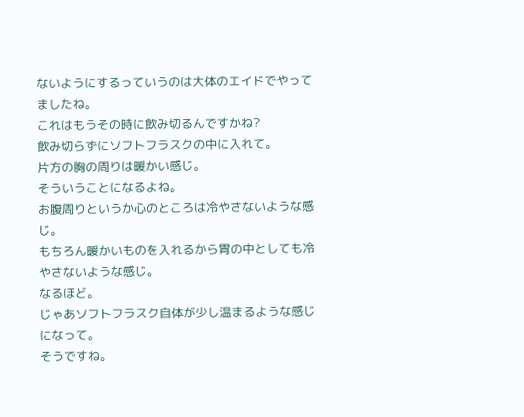ないようにするっていうのは大体のエイドでやってましたね。
これはもうその時に飲み切るんですかね?
飲み切らずにソフトフラスクの中に入れて。
片方の胸の周りは暖かい感じ。
そういうことになるよね。
お腹周りというか心のところは冷やさないような感じ。
もちろん暖かいものを入れるから胃の中としても冷やさないような感じ。
なるほど。
じゃあソフトフラスク自体が少し温まるような感じになって。
そうですね。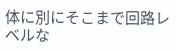体に別にそこまで回路レベルな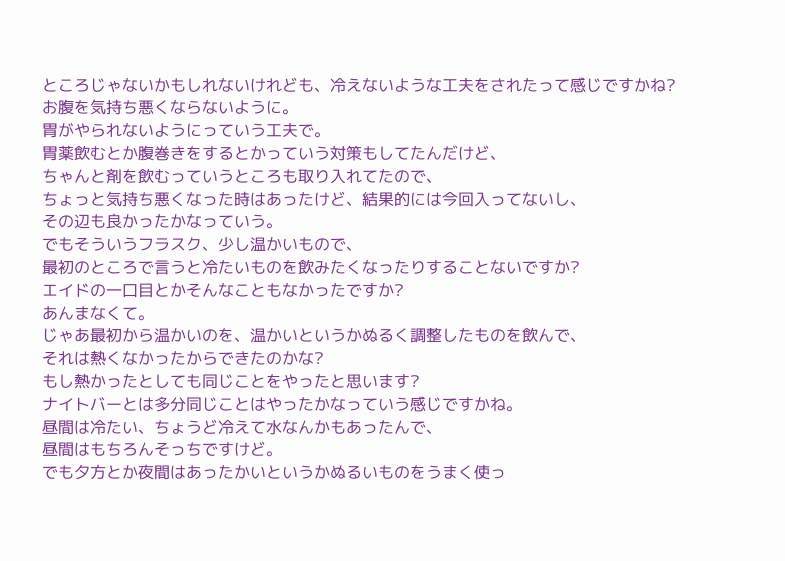ところじゃないかもしれないけれども、冷えないような工夫をされたって感じですかね?
お腹を気持ち悪くならないように。
胃がやられないようにっていう工夫で。
胃薬飲むとか腹巻きをするとかっていう対策もしてたんだけど、
ちゃんと剤を飲むっていうところも取り入れてたので、
ちょっと気持ち悪くなった時はあったけど、結果的には今回入ってないし、
その辺も良かったかなっていう。
でもそういうフラスク、少し温かいもので、
最初のところで言うと冷たいものを飲みたくなったりすることないですか?
エイドの一口目とかそんなこともなかったですか?
あんまなくて。
じゃあ最初から温かいのを、温かいというかぬるく調整したものを飲んで、
それは熱くなかったからできたのかな?
もし熱かったとしても同じことをやったと思います?
ナイトバーとは多分同じことはやったかなっていう感じですかね。
昼間は冷たい、ちょうど冷えて水なんかもあったんで、
昼間はもちろんそっちですけど。
でも夕方とか夜間はあったかいというかぬるいものをうまく使っ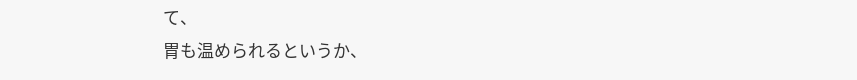て、
胃も温められるというか、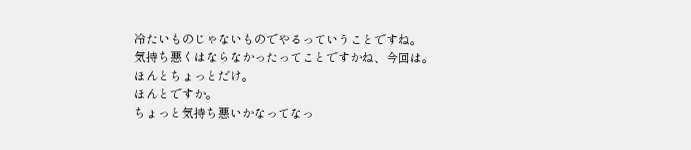冷たいものじゃないものでやるっていうことですね。
気持ち悪くはならなかったってことですかね、今回は。
ほんとちょっとだけ。
ほんとですか。
ちょっと気持ち悪いかなってなっ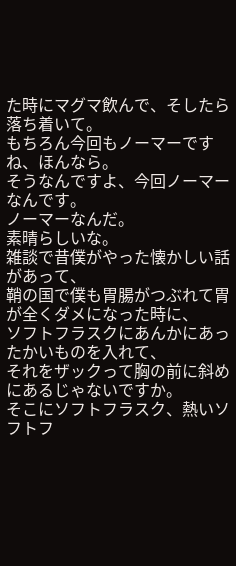た時にマグマ飲んで、そしたら落ち着いて。
もちろん今回もノーマーですね、ほんなら。
そうなんですよ、今回ノーマーなんです。
ノーマーなんだ。
素晴らしいな。
雑談で昔僕がやった懐かしい話があって、
鞘の国で僕も胃腸がつぶれて胃が全くダメになった時に、
ソフトフラスクにあんかにあったかいものを入れて、
それをザックって胸の前に斜めにあるじゃないですか。
そこにソフトフラスク、熱いソフトフ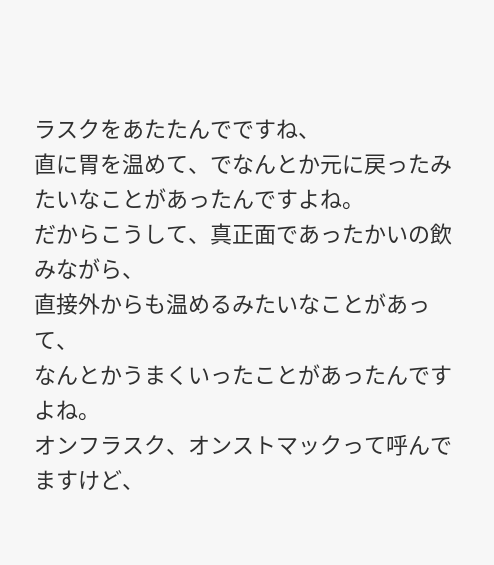ラスクをあたたんでですね、
直に胃を温めて、でなんとか元に戻ったみたいなことがあったんですよね。
だからこうして、真正面であったかいの飲みながら、
直接外からも温めるみたいなことがあって、
なんとかうまくいったことがあったんですよね。
オンフラスク、オンストマックって呼んでますけど、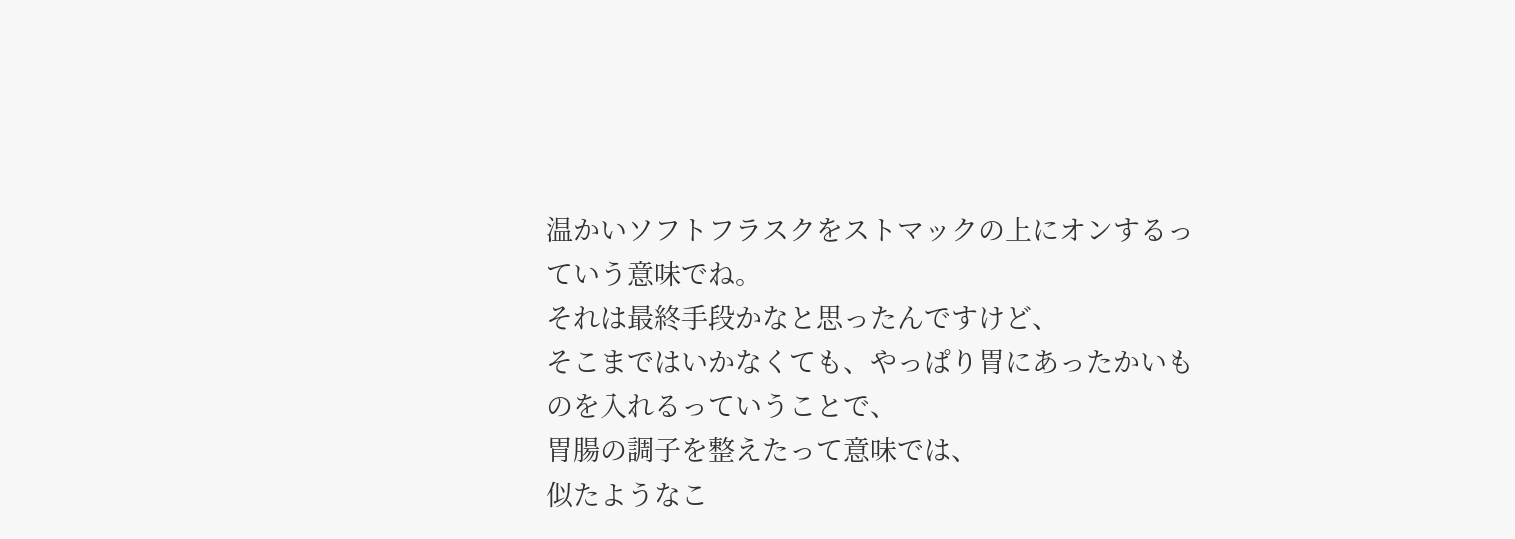温かいソフトフラスクをストマックの上にオンするっていう意味でね。
それは最終手段かなと思ったんですけど、
そこまではいかなくても、やっぱり胃にあったかいものを入れるっていうことで、
胃腸の調子を整えたって意味では、
似たようなこ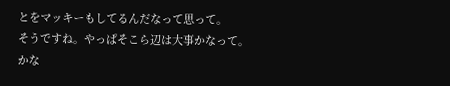とをマッキーもしてるんだなって思って。
そうですね。やっぱそこら辺は大事かなって。
かな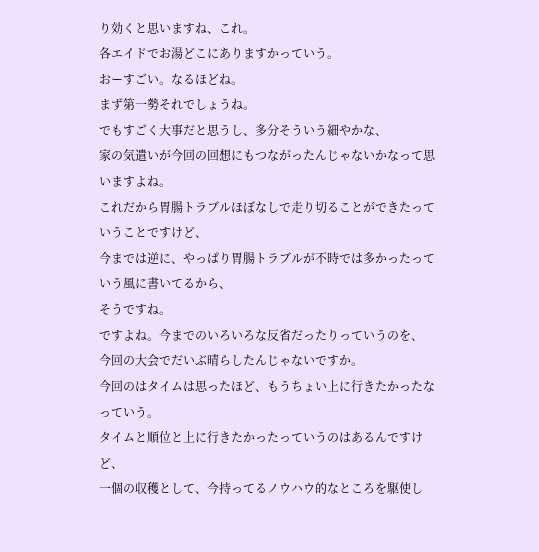り効くと思いますね、これ。
各エイドでお湯どこにありますかっていう。
おーすごい。なるほどね。
まず第一勢それでしょうね。
でもすごく大事だと思うし、多分そういう細やかな、
家の気遣いが今回の回想にもつながったんじゃないかなって思いますよね。
これだから胃腸トラブルほぼなしで走り切ることができたっていうことですけど、
今までは逆に、やっぱり胃腸トラブルが不時では多かったっていう風に書いてるから、
そうですね。
ですよね。今までのいろいろな反省だったりっていうのを、
今回の大会でだいぶ晴らしたんじゃないですか。
今回のはタイムは思ったほど、もうちょい上に行きたかったなっていう。
タイムと順位と上に行きたかったっていうのはあるんですけど、
一個の収穫として、今持ってるノウハウ的なところを駆使し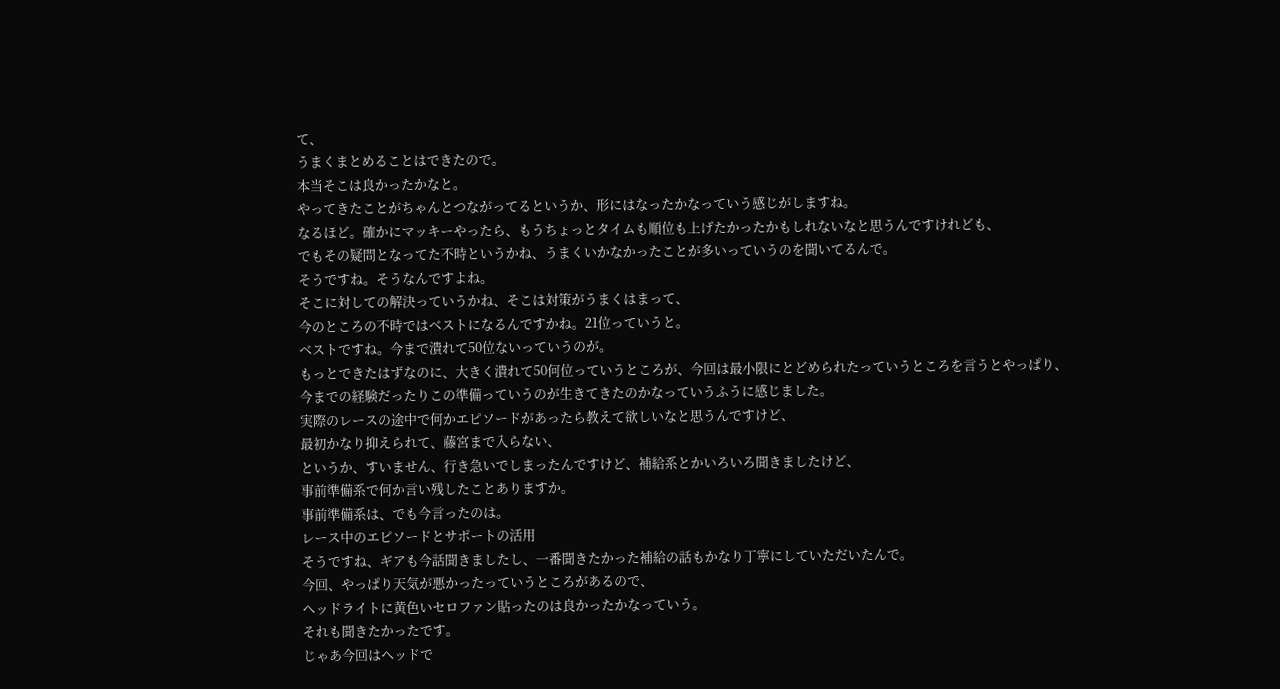て、
うまくまとめることはできたので。
本当そこは良かったかなと。
やってきたことがちゃんとつながってるというか、形にはなったかなっていう感じがしますね。
なるほど。確かにマッキーやったら、もうちょっとタイムも順位も上げたかったかもしれないなと思うんですけれども、
でもその疑問となってた不時というかね、うまくいかなかったことが多いっていうのを聞いてるんで。
そうですね。そうなんですよね。
そこに対しての解決っていうかね、そこは対策がうまくはまって、
今のところの不時ではベストになるんですかね。21位っていうと。
ベストですね。今まで潰れて50位ないっていうのが。
もっとできたはずなのに、大きく潰れて50何位っていうところが、今回は最小限にとどめられたっていうところを言うとやっぱり、
今までの経験だったりこの準備っていうのが生きてきたのかなっていうふうに感じました。
実際のレースの途中で何かエピソードがあったら教えて欲しいなと思うんですけど、
最初かなり抑えられて、藤宮まで入らない、
というか、すいません、行き急いでしまったんですけど、補給系とかいろいろ聞きましたけど、
事前準備系で何か言い残したことありますか。
事前準備系は、でも今言ったのは。
レース中のエピソードとサポートの活用
そうですね、ギアも今話聞きましたし、一番聞きたかった補給の話もかなり丁寧にしていただいたんで。
今回、やっぱり天気が悪かったっていうところがあるので、
ヘッドライトに黄色いセロファン貼ったのは良かったかなっていう。
それも聞きたかったです。
じゃあ今回はヘッドで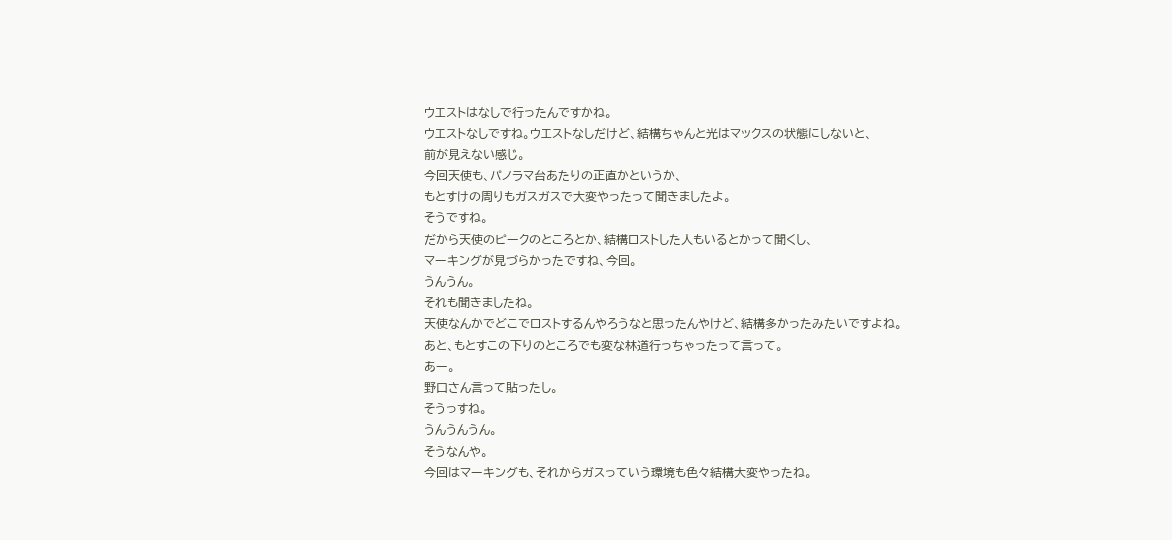ウエストはなしで行ったんですかね。
ウエストなしですね。ウエストなしだけど、結構ちゃんと光はマックスの状態にしないと、
前が見えない感じ。
今回天使も、パノラマ台あたりの正直かというか、
もとすけの周りもガスガスで大変やったって聞きましたよ。
そうですね。
だから天使のピークのところとか、結構ロストした人もいるとかって聞くし、
マーキングが見づらかったですね、今回。
うんうん。
それも聞きましたね。
天使なんかでどこでロストするんやろうなと思ったんやけど、結構多かったみたいですよね。
あと、もとすこの下りのところでも変な林道行っちゃったって言って。
あー。
野口さん言って貼ったし。
そうっすね。
うんうんうん。
そうなんや。
今回はマーキングも、それからガスっていう環境も色々結構大変やったね。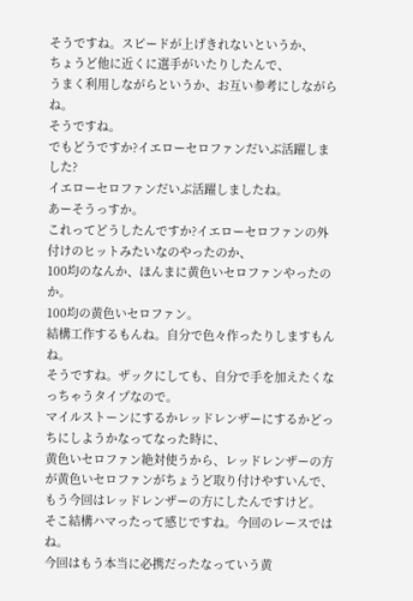そうですね。スピードが上げきれないというか、
ちょうど他に近くに選手がいたりしたんで、
うまく利用しながらというか、お互い参考にしながらね。
そうですね。
でもどうですか?イエローセロファンだいぶ活躍しました?
イエローセロファンだいぶ活躍しましたね。
あーそうっすか。
これってどうしたんですか?イエローセロファンの外付けのヒットみたいなのやったのか、
100均のなんか、ほんまに黄色いセロファンやったのか。
100均の黄色いセロファン。
結構工作するもんね。自分で色々作ったりしますもんね。
そうですね。ザックにしても、自分で手を加えたくなっちゃうタイプなので。
マイルストーンにするかレッドレンザーにするかどっちにしようかなってなった時に、
黄色いセロファン絶対使うから、レッドレンザーの方が黄色いセロファンがちょうど取り付けやすいんで、
もう今回はレッドレンザーの方にしたんですけど。
そこ結構ハマったって感じですね。今回のレースではね。
今回はもう本当に必携だったなっていう黄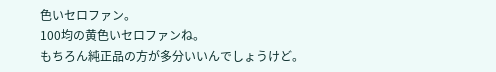色いセロファン。
100均の黄色いセロファンね。
もちろん純正品の方が多分いいんでしょうけど。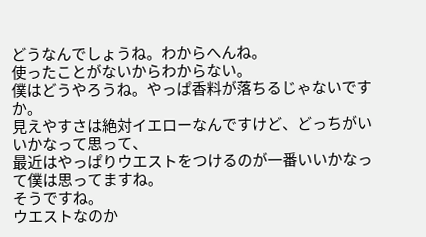どうなんでしょうね。わからへんね。
使ったことがないからわからない。
僕はどうやろうね。やっぱ香料が落ちるじゃないですか。
見えやすさは絶対イエローなんですけど、どっちがいいかなって思って、
最近はやっぱりウエストをつけるのが一番いいかなって僕は思ってますね。
そうですね。
ウエストなのか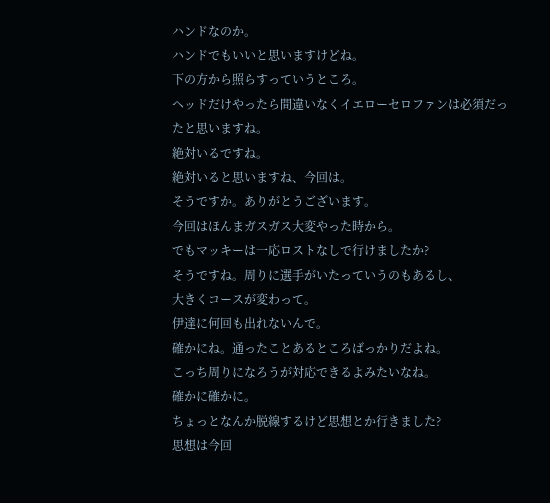ハンドなのか。
ハンドでもいいと思いますけどね。
下の方から照らすっていうところ。
ヘッドだけやったら間違いなくイエローセロファンは必須だったと思いますね。
絶対いるですね。
絶対いると思いますね、今回は。
そうですか。ありがとうございます。
今回はほんまガスガス大変やった時から。
でもマッキーは一応ロストなしで行けましたか?
そうですね。周りに選手がいたっていうのもあるし、
大きくコースが変わって。
伊達に何回も出れないんで。
確かにね。通ったことあるところばっかりだよね。
こっち周りになろうが対応できるよみたいなね。
確かに確かに。
ちょっとなんか脱線するけど思想とか行きました?
思想は今回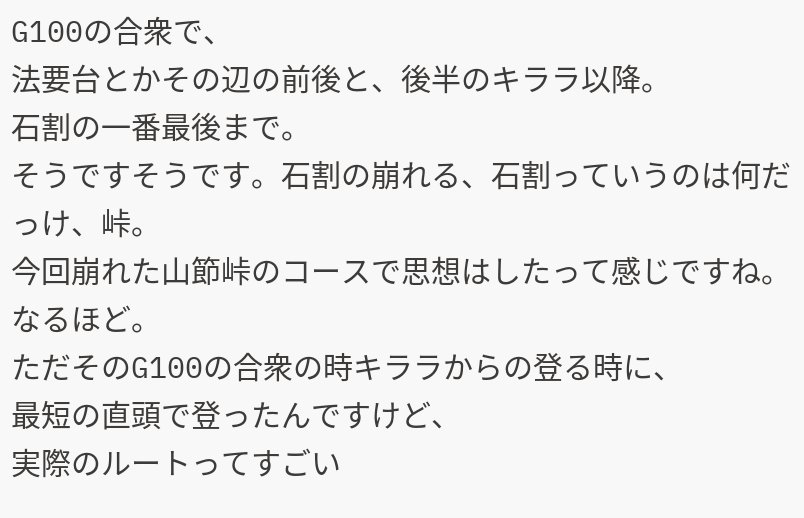G100の合衆で、
法要台とかその辺の前後と、後半のキララ以降。
石割の一番最後まで。
そうですそうです。石割の崩れる、石割っていうのは何だっけ、峠。
今回崩れた山節峠のコースで思想はしたって感じですね。
なるほど。
ただそのG100の合衆の時キララからの登る時に、
最短の直頭で登ったんですけど、
実際のルートってすごい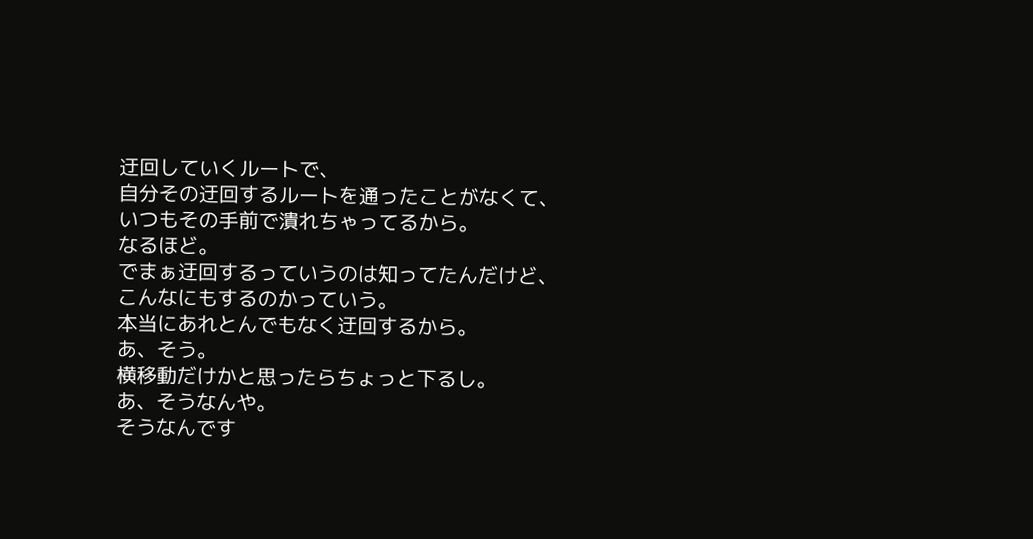迂回していくルートで、
自分その迂回するルートを通ったことがなくて、
いつもその手前で潰れちゃってるから。
なるほど。
でまぁ迂回するっていうのは知ってたんだけど、
こんなにもするのかっていう。
本当にあれとんでもなく迂回するから。
あ、そう。
横移動だけかと思ったらちょっと下るし。
あ、そうなんや。
そうなんです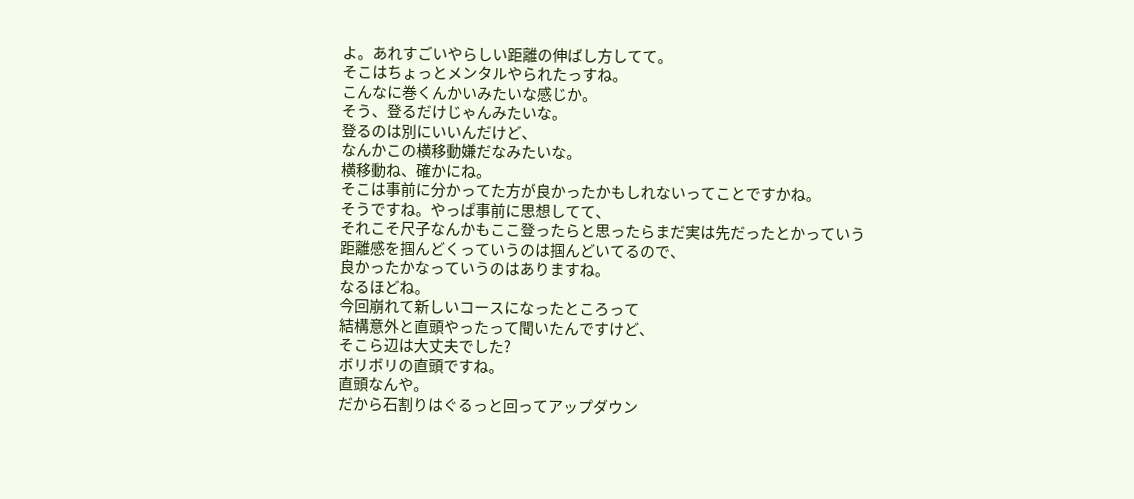よ。あれすごいやらしい距離の伸ばし方してて。
そこはちょっとメンタルやられたっすね。
こんなに巻くんかいみたいな感じか。
そう、登るだけじゃんみたいな。
登るのは別にいいんだけど、
なんかこの横移動嫌だなみたいな。
横移動ね、確かにね。
そこは事前に分かってた方が良かったかもしれないってことですかね。
そうですね。やっぱ事前に思想してて、
それこそ尺子なんかもここ登ったらと思ったらまだ実は先だったとかっていう
距離感を掴んどくっていうのは掴んどいてるので、
良かったかなっていうのはありますね。
なるほどね。
今回崩れて新しいコースになったところって
結構意外と直頭やったって聞いたんですけど、
そこら辺は大丈夫でした?
ボリボリの直頭ですね。
直頭なんや。
だから石割りはぐるっと回ってアップダウン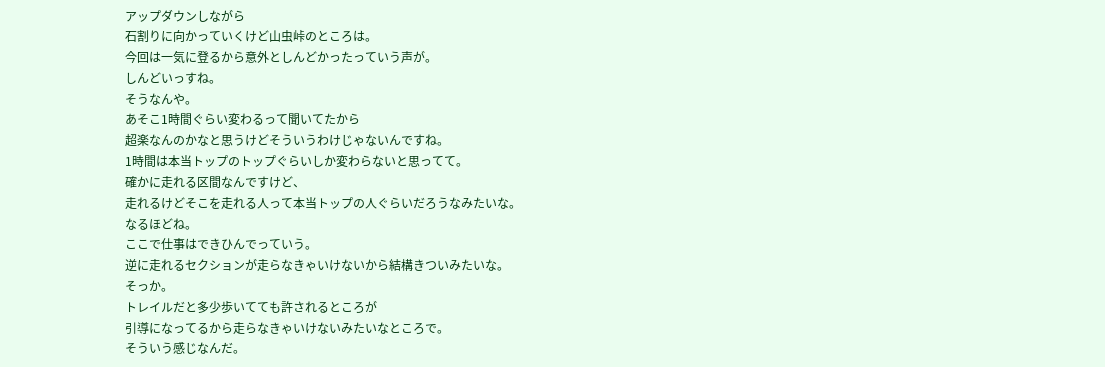アップダウンしながら
石割りに向かっていくけど山虫峠のところは。
今回は一気に登るから意外としんどかったっていう声が。
しんどいっすね。
そうなんや。
あそこ1時間ぐらい変わるって聞いてたから
超楽なんのかなと思うけどそういうわけじゃないんですね。
1時間は本当トップのトップぐらいしか変わらないと思ってて。
確かに走れる区間なんですけど、
走れるけどそこを走れる人って本当トップの人ぐらいだろうなみたいな。
なるほどね。
ここで仕事はできひんでっていう。
逆に走れるセクションが走らなきゃいけないから結構きついみたいな。
そっか。
トレイルだと多少歩いてても許されるところが
引導になってるから走らなきゃいけないみたいなところで。
そういう感じなんだ。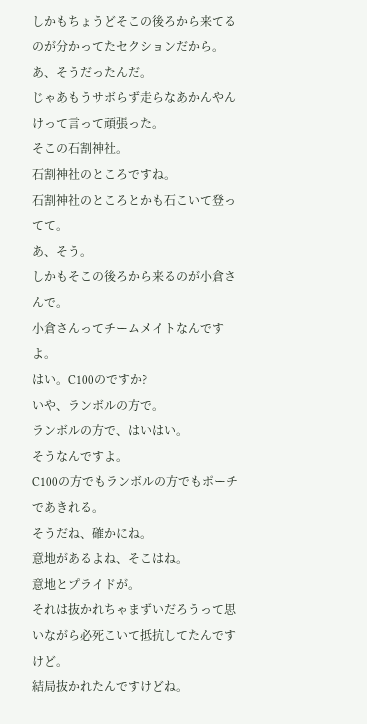しかもちょうどそこの後ろから来てるのが分かってたセクションだから。
あ、そうだったんだ。
じゃあもうサボらず走らなあかんやんけって言って頑張った。
そこの石割神社。
石割神社のところですね。
石割神社のところとかも石こいて登ってて。
あ、そう。
しかもそこの後ろから来るのが小倉さんで。
小倉さんってチームメイトなんですよ。
はい。C100のですか?
いや、ランボルの方で。
ランボルの方で、はいはい。
そうなんですよ。
C100の方でもランボルの方でもポーチであきれる。
そうだね、確かにね。
意地があるよね、そこはね。
意地とプライドが。
それは抜かれちゃまずいだろうって思いながら必死こいて抵抗してたんですけど。
結局抜かれたんですけどね。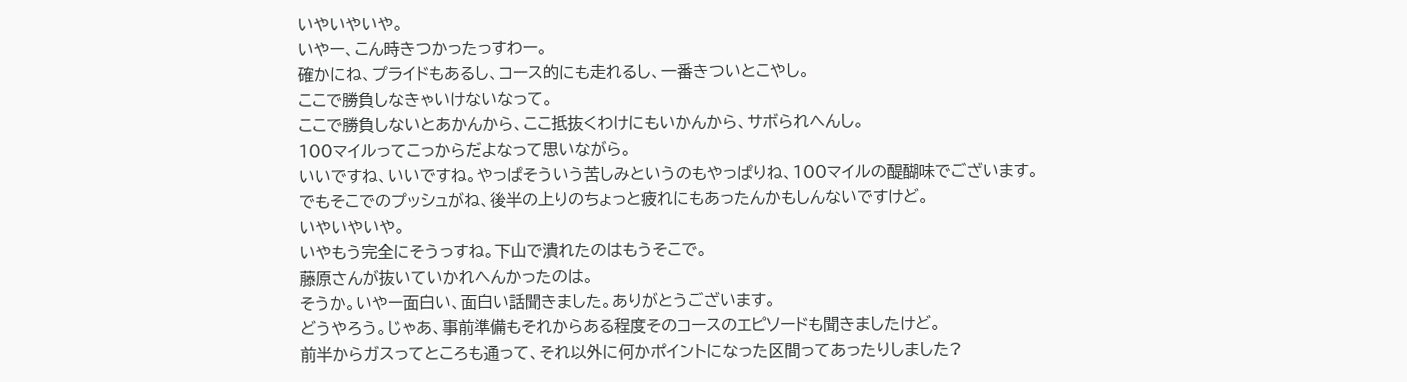いやいやいや。
いやー、こん時きつかったっすわー。
確かにね、プライドもあるし、コース的にも走れるし、一番きついとこやし。
ここで勝負しなきゃいけないなって。
ここで勝負しないとあかんから、ここ抵抜くわけにもいかんから、サボられへんし。
100マイルってこっからだよなって思いながら。
いいですね、いいですね。やっぱそういう苦しみというのもやっぱりね、100マイルの醍醐味でございます。
でもそこでのプッシュがね、後半の上りのちょっと疲れにもあったんかもしんないですけど。
いやいやいや。
いやもう完全にそうっすね。下山で潰れたのはもうそこで。
藤原さんが抜いていかれへんかったのは。
そうか。いやー面白い、面白い話聞きました。ありがとうございます。
どうやろう。じゃあ、事前準備もそれからある程度そのコースのエピソードも聞きましたけど。
前半からガスってところも通って、それ以外に何かポイントになった区間ってあったりしました?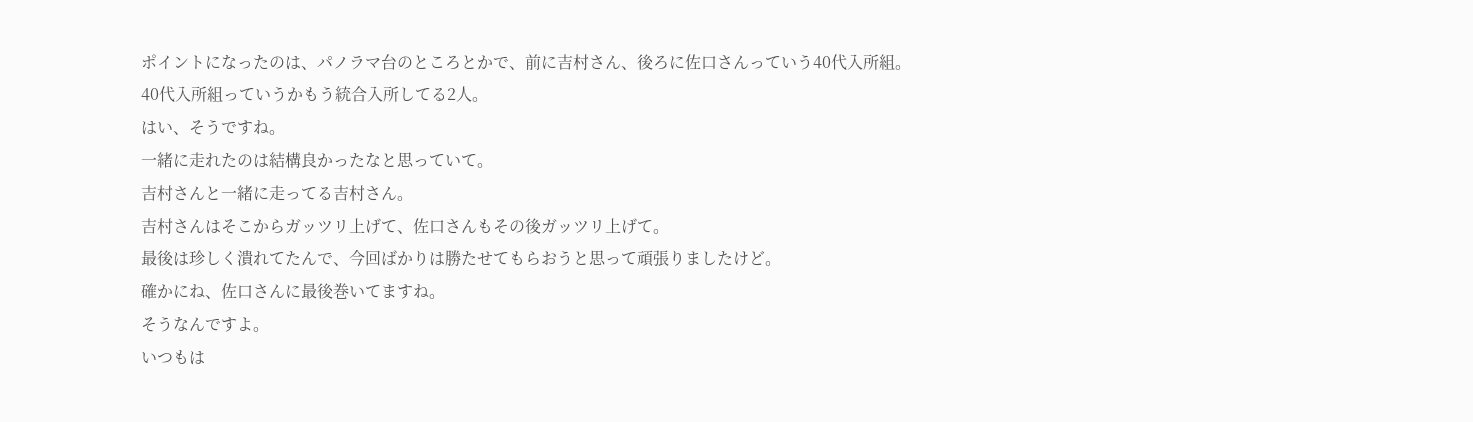ポイントになったのは、パノラマ台のところとかで、前に吉村さん、後ろに佐口さんっていう40代入所組。
40代入所組っていうかもう統合入所してる2人。
はい、そうですね。
一緒に走れたのは結構良かったなと思っていて。
吉村さんと一緒に走ってる吉村さん。
吉村さんはそこからガッツリ上げて、佐口さんもその後ガッツリ上げて。
最後は珍しく潰れてたんで、今回ばかりは勝たせてもらおうと思って頑張りましたけど。
確かにね、佐口さんに最後巻いてますね。
そうなんですよ。
いつもは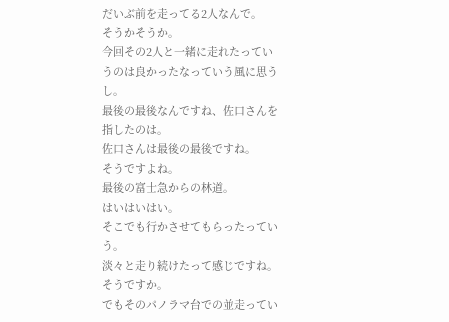だいぶ前を走ってる2人なんで。
そうかそうか。
今回その2人と一緒に走れたっていうのは良かったなっていう風に思うし。
最後の最後なんですね、佐口さんを指したのは。
佐口さんは最後の最後ですね。
そうですよね。
最後の富士急からの林道。
はいはいはい。
そこでも行かさせてもらったっていう。
淡々と走り続けたって感じですね。
そうですか。
でもそのパノラマ台での並走ってい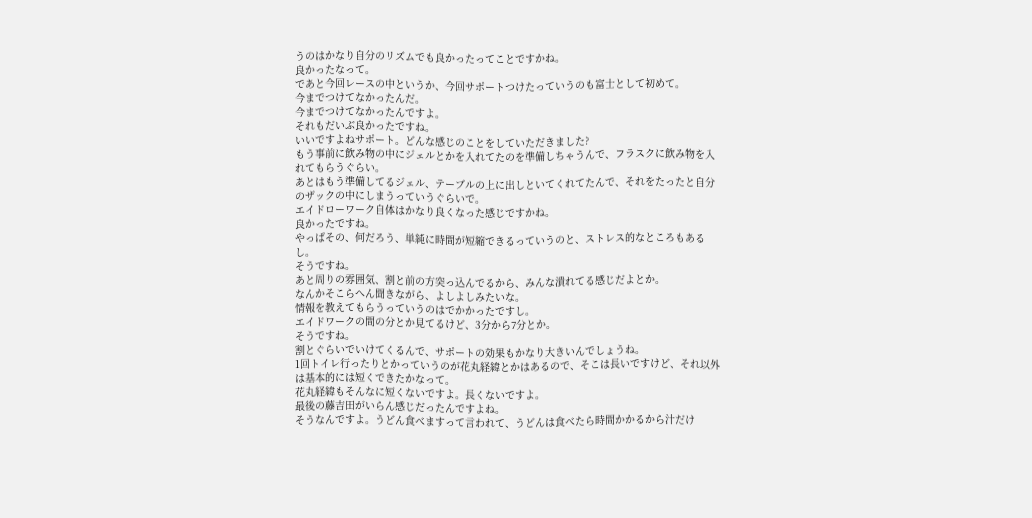うのはかなり自分のリズムでも良かったってことですかね。
良かったなって。
であと今回レースの中というか、今回サポートつけたっていうのも富士として初めて。
今までつけてなかったんだ。
今までつけてなかったんですよ。
それもだいぶ良かったですね。
いいですよねサポート。どんな感じのことをしていただきました?
もう事前に飲み物の中にジェルとかを入れてたのを準備しちゃうんで、フラスクに飲み物を入れてもらうぐらい。
あとはもう準備してるジェル、テーブルの上に出しといてくれてたんで、それをたったと自分のザックの中にしまうっていうぐらいで。
エイドローワーク自体はかなり良くなった感じですかね。
良かったですね。
やっぱその、何だろう、単純に時間が短縮できるっていうのと、ストレス的なところもあるし。
そうですね。
あと周りの雰囲気、割と前の方突っ込んでるから、みんな潰れてる感じだよとか。
なんかそこらへん聞きながら、よしよしみたいな。
情報を教えてもらうっていうのはでかかったですし。
エイドワークの間の分とか見てるけど、3分から7分とか。
そうですね。
割とぐらいでいけてくるんで、サポートの効果もかなり大きいんでしょうね。
1回トイレ行ったりとかっていうのが花丸経緯とかはあるので、そこは長いですけど、それ以外は基本的には短くできたかなって。
花丸経緯もそんなに短くないですよ。長くないですよ。
最後の藤吉田がいらん感じだったんですよね。
そうなんですよ。うどん食べますって言われて、うどんは食べたら時間かかるから汁だけ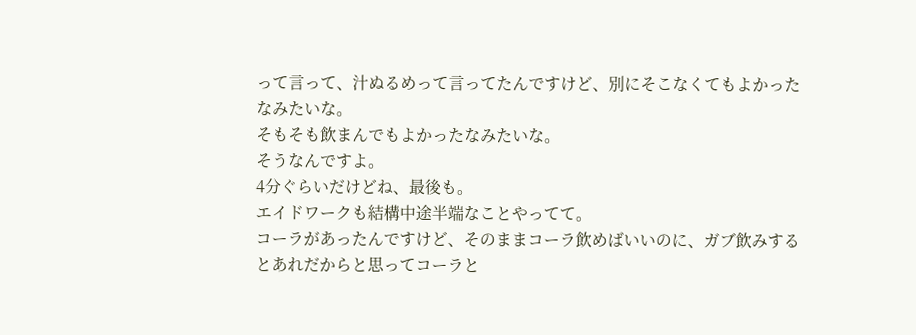って言って、汁ぬるめって言ってたんですけど、別にそこなくてもよかったなみたいな。
そもそも飲まんでもよかったなみたいな。
そうなんですよ。
4分ぐらいだけどね、最後も。
エイドワークも結構中途半端なことやってて。
コーラがあったんですけど、そのままコーラ飲めばいいのに、ガブ飲みするとあれだからと思ってコーラと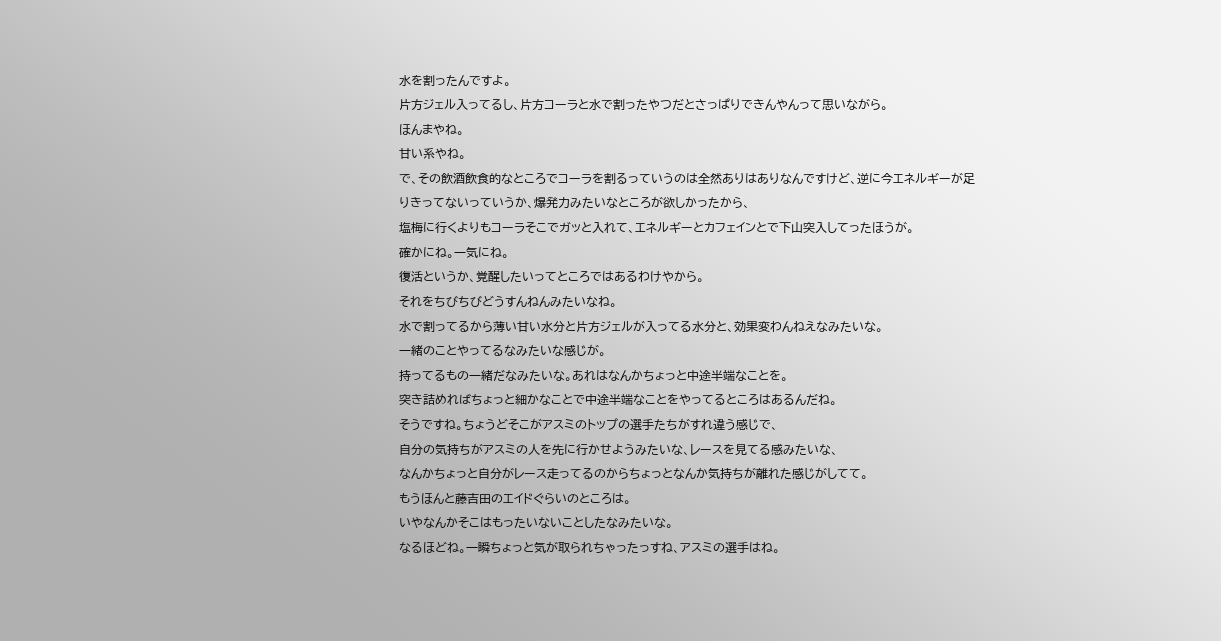水を割ったんですよ。
片方ジェル入ってるし、片方コーラと水で割ったやつだとさっぱりできんやんって思いながら。
ほんまやね。
甘い系やね。
で、その飲酒飲食的なところでコーラを割るっていうのは全然ありはありなんですけど、逆に今エネルギーが足りきってないっていうか、爆発力みたいなところが欲しかったから、
塩梅に行くよりもコーラそこでガッと入れて、エネルギーとカフェインとで下山突入してったほうが。
確かにね。一気にね。
復活というか、覚醒したいってところではあるわけやから。
それをちびちびどうすんねんみたいなね。
水で割ってるから薄い甘い水分と片方ジェルが入ってる水分と、効果変わんねえなみたいな。
一緒のことやってるなみたいな感じが。
持ってるもの一緒だなみたいな。あれはなんかちょっと中途半端なことを。
突き詰めればちょっと細かなことで中途半端なことをやってるところはあるんだね。
そうですね。ちょうどそこがアスミのトップの選手たちがすれ違う感じで、
自分の気持ちがアスミの人を先に行かせようみたいな、レースを見てる感みたいな、
なんかちょっと自分がレース走ってるのからちょっとなんか気持ちが離れた感じがしてて。
もうほんと藤吉田のエイドぐらいのところは。
いやなんかそこはもったいないことしたなみたいな。
なるほどね。一瞬ちょっと気が取られちゃったっすね、アスミの選手はね。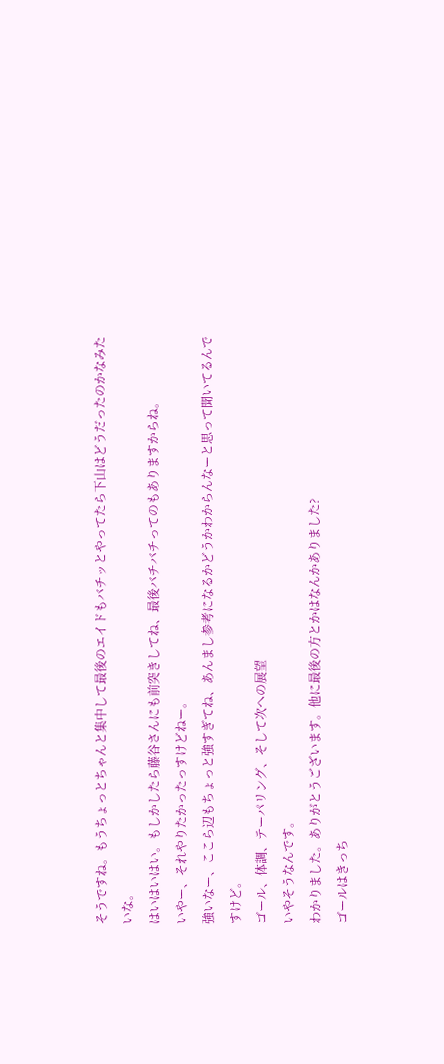そうですね。もうちょっとちゃんと集中して最後のエイドもバチッとやってたら下山はどうだったのかなみたいな。
はいはいはい。もしかしたら藤谷さんにも前突きしてね、最後バチバチってのもありますからね。
いやー、それやりたかったっすけどねー。
強いなー、ここら辺もちょっと強すぎてね、あんまし参考になるかどうかわからんなーと思って聞いてるんですけど。
ゴール、体調、テーパリング、そして次への展望
いやそうなんです。
わかりました。ありがとうございます。他に最後の方とかはなんかありました?
ゴールはきっち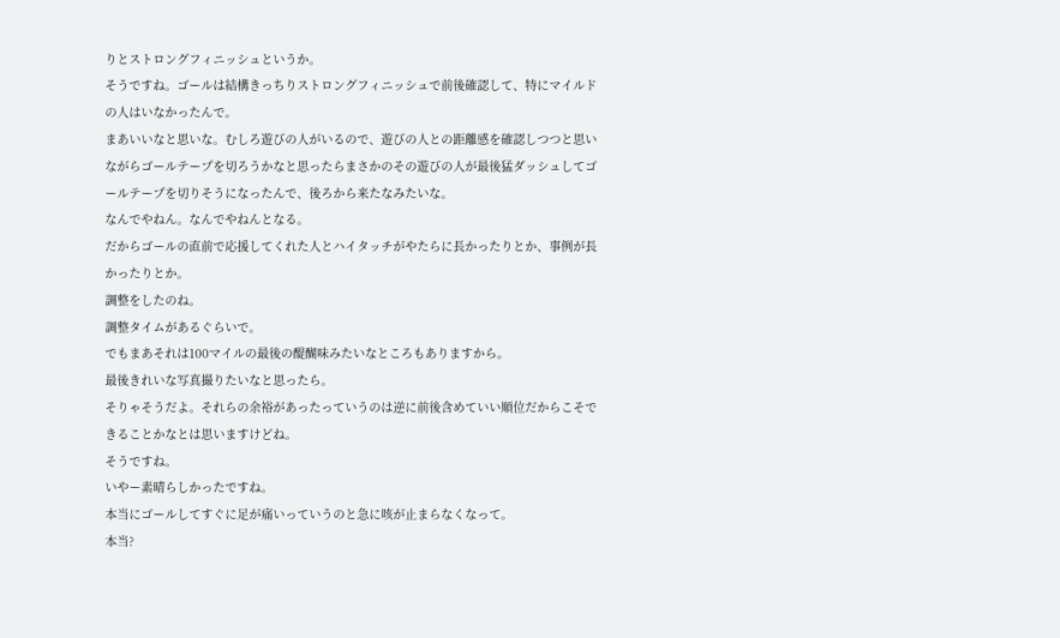りとストロングフィニッシュというか。
そうですね。ゴールは結構きっちりストロングフィニッシュで前後確認して、特にマイルドの人はいなかったんで。
まあいいなと思いな。むしろ遊びの人がいるので、遊びの人との距離感を確認しつつと思いながらゴールテープを切ろうかなと思ったらまさかのその遊びの人が最後猛ダッシュしてゴールテープを切りそうになったんで、後ろから来たなみたいな。
なんでやねん。なんでやねんとなる。
だからゴールの直前で応援してくれた人とハイタッチがやたらに長かったりとか、事例が長かったりとか。
調整をしたのね。
調整タイムがあるぐらいで。
でもまあそれは100マイルの最後の醍醐味みたいなところもありますから。
最後きれいな写真撮りたいなと思ったら。
そりゃそうだよ。それらの余裕があったっていうのは逆に前後含めていい順位だからこそできることかなとは思いますけどね。
そうですね。
いやー素晴らしかったですね。
本当にゴールしてすぐに足が痛いっていうのと急に咳が止まらなくなって。
本当?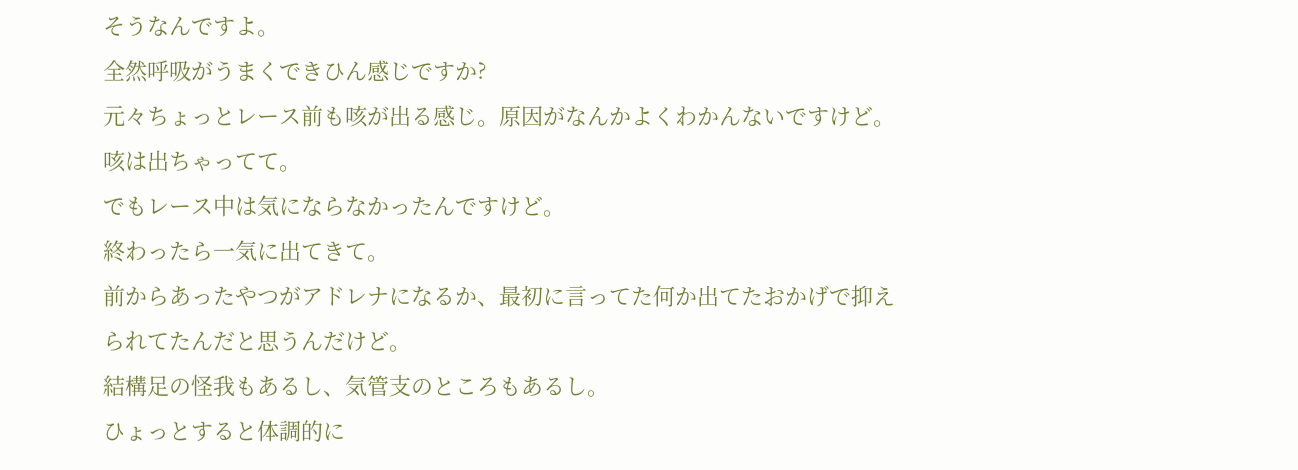そうなんですよ。
全然呼吸がうまくできひん感じですか?
元々ちょっとレース前も咳が出る感じ。原因がなんかよくわかんないですけど。
咳は出ちゃってて。
でもレース中は気にならなかったんですけど。
終わったら一気に出てきて。
前からあったやつがアドレナになるか、最初に言ってた何か出てたおかげで抑えられてたんだと思うんだけど。
結構足の怪我もあるし、気管支のところもあるし。
ひょっとすると体調的に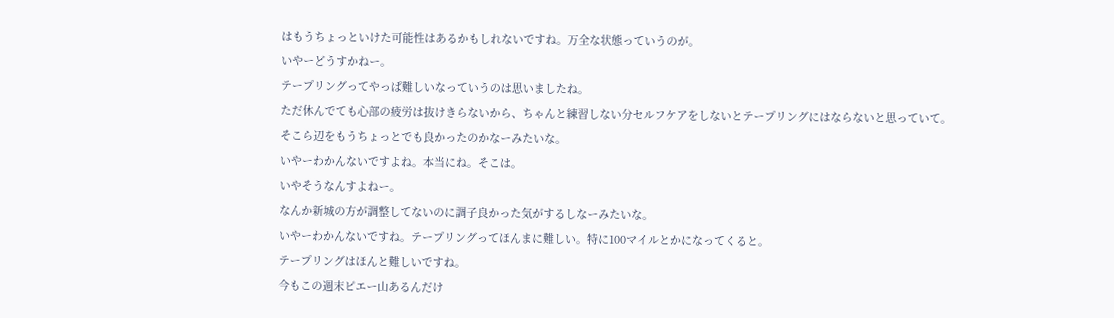はもうちょっといけた可能性はあるかもしれないですね。万全な状態っていうのが。
いやーどうすかねー。
テープリングってやっぱ難しいなっていうのは思いましたね。
ただ休んでても心部の疲労は抜けきらないから、ちゃんと練習しない分セルフケアをしないとテープリングにはならないと思っていて。
そこら辺をもうちょっとでも良かったのかなーみたいな。
いやーわかんないですよね。本当にね。そこは。
いやそうなんすよねー。
なんか新城の方が調整してないのに調子良かった気がするしなーみたいな。
いやーわかんないですね。テープリングってほんまに難しい。特に100マイルとかになってくると。
テープリングはほんと難しいですね。
今もこの週末ピエー山あるんだけ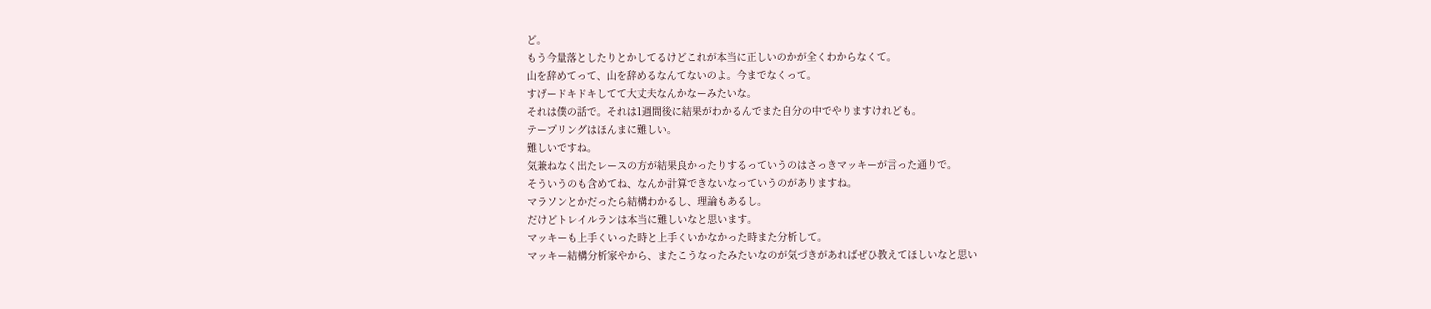ど。
もう今量落としたりとかしてるけどこれが本当に正しいのかが全くわからなくて。
山を辞めてって、山を辞めるなんてないのよ。今までなくって。
すげードキドキしてて大丈夫なんかなーみたいな。
それは僕の話で。それは1週間後に結果がわかるんでまた自分の中でやりますけれども。
テープリングはほんまに難しい。
難しいですね。
気兼ねなく出たレースの方が結果良かったりするっていうのはさっきマッキーが言った通りで。
そういうのも含めてね、なんか計算できないなっていうのがありますね。
マラソンとかだったら結構わかるし、理論もあるし。
だけどトレイルランは本当に難しいなと思います。
マッキーも上手くいった時と上手くいかなかった時また分析して。
マッキー結構分析家やから、またこうなったみたいなのが気づきがあればぜひ教えてほしいなと思い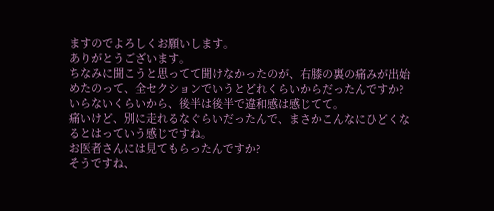ますのでよろしくお願いします。
ありがとうございます。
ちなみに聞こうと思ってて聞けなかったのが、右膝の裏の痛みが出始めたのって、全セクションでいうとどれくらいからだったんですか?
いらないくらいから、後半は後半で違和感は感じてて。
痛いけど、別に走れるなぐらいだったんで、まさかこんなにひどくなるとはっていう感じですね。
お医者さんには見てもらったんですか?
そうですね、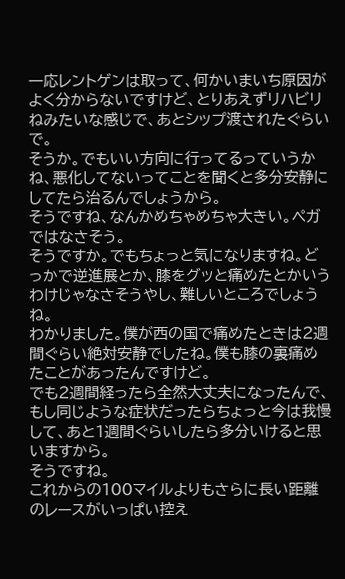一応レントゲンは取って、何かいまいち原因がよく分からないですけど、とりあえずリハビリねみたいな感じで、あとシップ渡されたぐらいで。
そうか。でもいい方向に行ってるっていうかね、悪化してないってことを聞くと多分安静にしてたら治るんでしょうから。
そうですね、なんかめちゃめちゃ大きい。ペガではなさそう。
そうですか。でもちょっと気になりますね。どっかで逆進展とか、膝をグッと痛めたとかいうわけじゃなさそうやし、難しいところでしょうね。
わかりました。僕が西の国で痛めたときは2週間ぐらい絶対安静でしたね。僕も膝の裏痛めたことがあったんですけど。
でも2週間経ったら全然大丈夫になったんで、もし同じような症状だったらちょっと今は我慢して、あと1週間ぐらいしたら多分いけると思いますから。
そうですね。
これからの100マイルよりもさらに長い距離のレースがいっぱい控え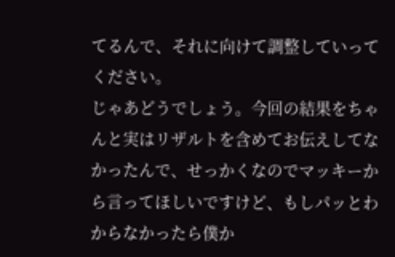てるんで、それに向けて調整していってください。
じゃあどうでしょう。今回の結果をちゃんと実はリザルトを含めてお伝えしてなかったんで、せっかくなのでマッキーから言ってほしいですけど、もしパッとわからなかったら僕か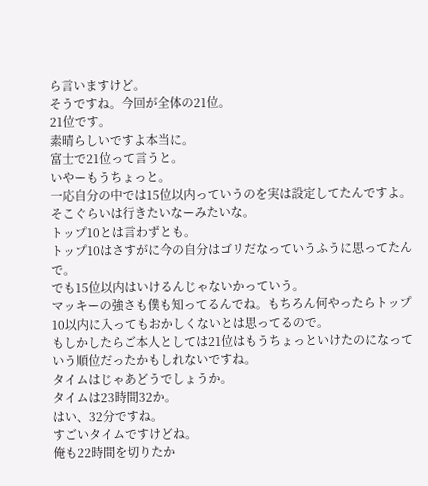ら言いますけど。
そうですね。今回が全体の21位。
21位です。
素晴らしいですよ本当に。
富士で21位って言うと。
いやーもうちょっと。
一応自分の中では15位以内っていうのを実は設定してたんですよ。
そこぐらいは行きたいなーみたいな。
トップ10とは言わずとも。
トップ10はさすがに今の自分はゴリだなっていうふうに思ってたんで。
でも15位以内はいけるんじゃないかっていう。
マッキーの強さも僕も知ってるんでね。もちろん何やったらトップ10以内に入ってもおかしくないとは思ってるので。
もしかしたらご本人としては21位はもうちょっといけたのになっていう順位だったかもしれないですね。
タイムはじゃあどうでしょうか。
タイムは23時間32か。
はい、32分ですね。
すごいタイムですけどね。
俺も22時間を切りたか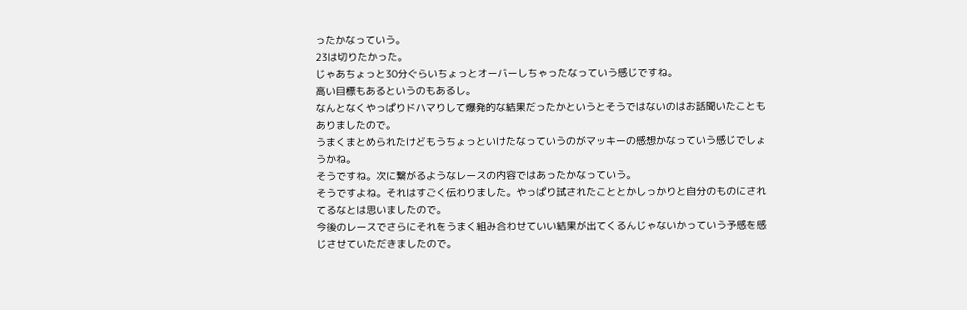ったかなっていう。
23は切りたかった。
じゃあちょっと30分ぐらいちょっとオーバーしちゃったなっていう感じですね。
高い目標もあるというのもあるし。
なんとなくやっぱりドハマりして爆発的な結果だったかというとそうではないのはお話聞いたこともありましたので。
うまくまとめられたけどもうちょっといけたなっていうのがマッキーの感想かなっていう感じでしょうかね。
そうですね。次に繋がるようなレースの内容ではあったかなっていう。
そうですよね。それはすごく伝わりました。やっぱり試されたこととかしっかりと自分のものにされてるなとは思いましたので。
今後のレースでさらにそれをうまく組み合わせていい結果が出てくるんじゃないかっていう予感を感じさせていただきましたので。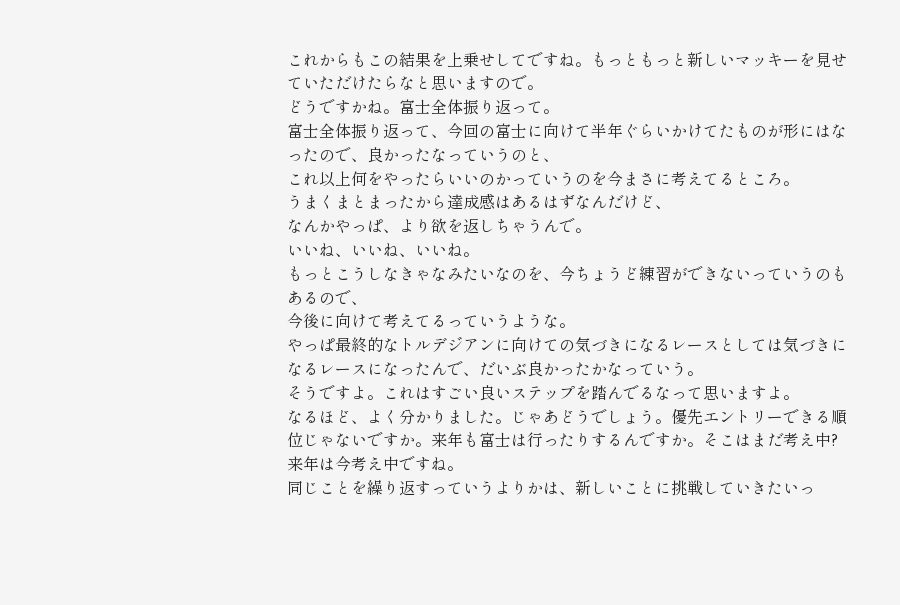これからもこの結果を上乗せしてですね。もっともっと新しいマッキーを見せていただけたらなと思いますので。
どうですかね。富士全体振り返って。
富士全体振り返って、今回の富士に向けて半年ぐらいかけてたものが形にはなったので、良かったなっていうのと、
これ以上何をやったらいいのかっていうのを今まさに考えてるところ。
うまくまとまったから達成感はあるはずなんだけど、
なんかやっぱ、より欲を返しちゃうんで。
いいね、いいね、いいね。
もっとこうしなきゃなみたいなのを、今ちょうど練習ができないっていうのもあるので、
今後に向けて考えてるっていうような。
やっぱ最終的なトルデジアンに向けての気づきになるレースとしては気づきになるレースになったんで、だいぶ良かったかなっていう。
そうですよ。これはすごい良いステップを踏んでるなって思いますよ。
なるほど、よく分かりました。じゃあどうでしょう。優先エントリーできる順位じゃないですか。来年も富士は行ったりするんですか。そこはまだ考え中?
来年は今考え中ですね。
同じことを繰り返すっていうよりかは、新しいことに挑戦していきたいっ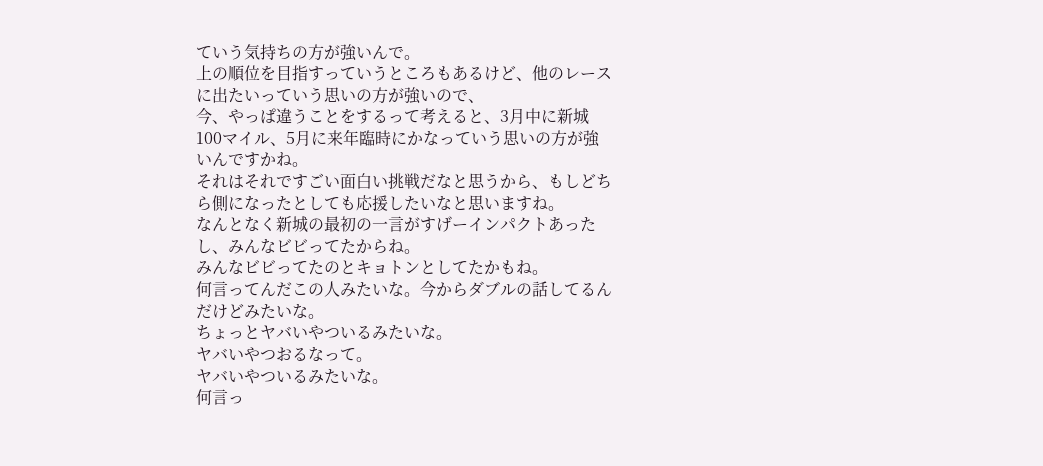ていう気持ちの方が強いんで。
上の順位を目指すっていうところもあるけど、他のレースに出たいっていう思いの方が強いので、
今、やっぱ違うことをするって考えると、3月中に新城100マイル、5月に来年臨時にかなっていう思いの方が強いんですかね。
それはそれですごい面白い挑戦だなと思うから、もしどちら側になったとしても応援したいなと思いますね。
なんとなく新城の最初の一言がすげーインパクトあったし、みんなビビってたからね。
みんなビビってたのとキョトンとしてたかもね。
何言ってんだこの人みたいな。今からダブルの話してるんだけどみたいな。
ちょっとヤバいやついるみたいな。
ヤバいやつおるなって。
ヤバいやついるみたいな。
何言っ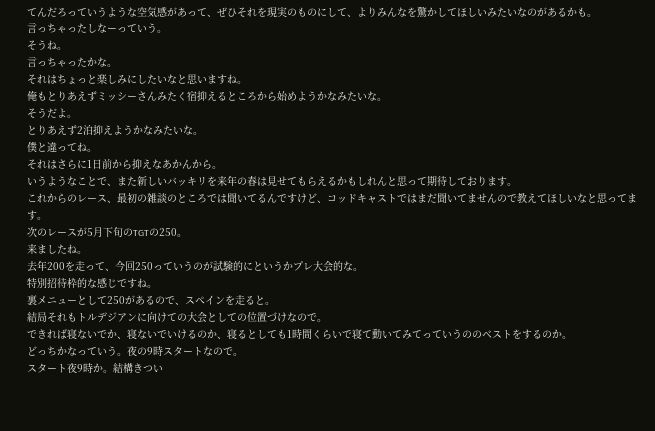てんだろっていうような空気感があって、ぜひそれを現実のものにして、よりみんなを驚かしてほしいみたいなのがあるかも。
言っちゃったしなーっていう。
そうね。
言っちゃったかな。
それはちょっと楽しみにしたいなと思いますね。
俺もとりあえずミッシーさんみたく宿抑えるところから始めようかなみたいな。
そうだよ。
とりあえず2泊抑えようかなみたいな。
僕と違ってね。
それはさらに1日前から抑えなあかんから。
いうようなことで、また新しいバッキリを来年の春は見せてもらえるかもしれんと思って期待しております。
これからのレース、最初の雑談のところでは聞いてるんですけど、コッドキャストではまだ聞いてませんので教えてほしいなと思ってます。
次のレースが5月下旬のTGTの250。
来ましたね。
去年200を走って、今回250っていうのが試験的にというかプレ大会的な。
特別招待枠的な感じですね。
裏メニューとして250があるので、スペインを走ると。
結局それもトルデジアンに向けての大会としての位置づけなので。
できれば寝ないでか、寝ないでいけるのか、寝るとしても1時間くらいで寝て動いてみてっていうののベストをするのか。
どっちかなっていう。夜の9時スタートなので。
スタート夜9時か。結構きつい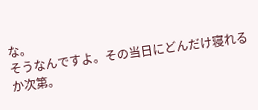な。
そうなんですよ。その当日にどんだけ寝れるか次第。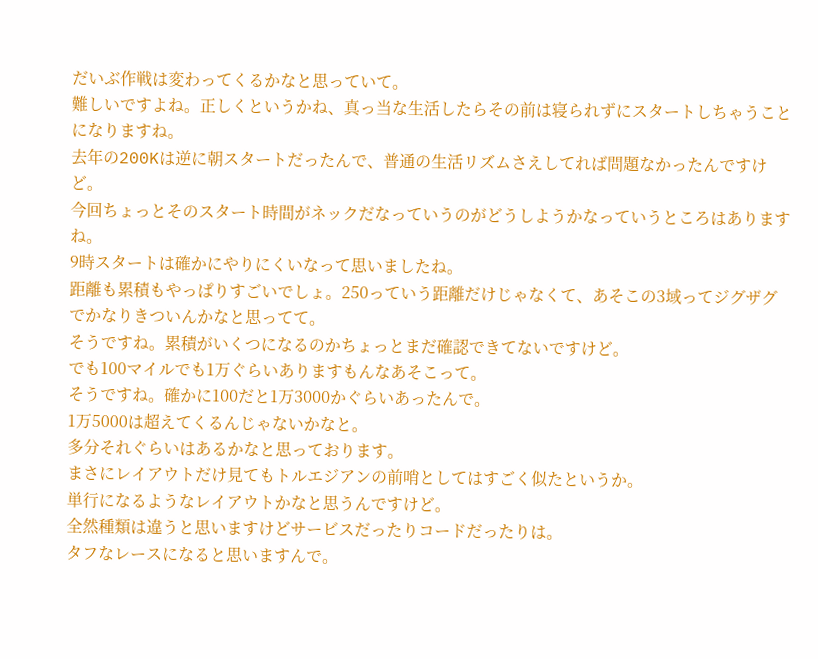だいぶ作戦は変わってくるかなと思っていて。
難しいですよね。正しくというかね、真っ当な生活したらその前は寝られずにスタートしちゃうことになりますね。
去年の200Kは逆に朝スタートだったんで、普通の生活リズムさえしてれば問題なかったんですけど。
今回ちょっとそのスタート時間がネックだなっていうのがどうしようかなっていうところはありますね。
9時スタートは確かにやりにくいなって思いましたね。
距離も累積もやっぱりすごいでしょ。250っていう距離だけじゃなくて、あそこの3域ってジグザグでかなりきついんかなと思ってて。
そうですね。累積がいくつになるのかちょっとまだ確認できてないですけど。
でも100マイルでも1万ぐらいありますもんなあそこって。
そうですね。確かに100だと1万3000かぐらいあったんで。
1万5000は超えてくるんじゃないかなと。
多分それぐらいはあるかなと思っております。
まさにレイアウトだけ見てもトルエジアンの前哨としてはすごく似たというか。
単行になるようなレイアウトかなと思うんですけど。
全然種類は違うと思いますけどサービスだったりコードだったりは。
タフなレースになると思いますんで。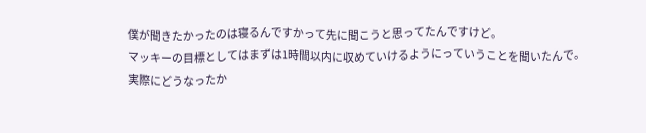僕が聞きたかったのは寝るんですかって先に聞こうと思ってたんですけど。
マッキーの目標としてはまずは1時間以内に収めていけるようにっていうことを聞いたんで。
実際にどうなったか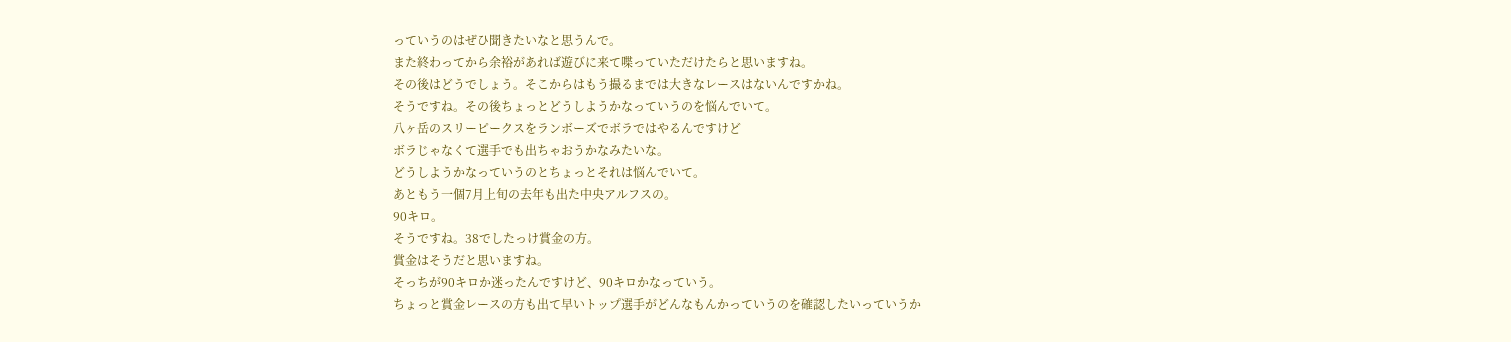っていうのはぜひ聞きたいなと思うんで。
また終わってから余裕があれば遊びに来て喋っていただけたらと思いますね。
その後はどうでしょう。そこからはもう撮るまでは大きなレースはないんですかね。
そうですね。その後ちょっとどうしようかなっていうのを悩んでいて。
八ヶ岳のスリーピークスをランボーズでボラではやるんですけど
ボラじゃなくて選手でも出ちゃおうかなみたいな。
どうしようかなっていうのとちょっとそれは悩んでいて。
あともう一個7月上旬の去年も出た中央アルフスの。
90キロ。
そうですね。38でしたっけ賞金の方。
賞金はそうだと思いますね。
そっちが90キロか迷ったんですけど、90キロかなっていう。
ちょっと賞金レースの方も出て早いトップ選手がどんなもんかっていうのを確認したいっていうか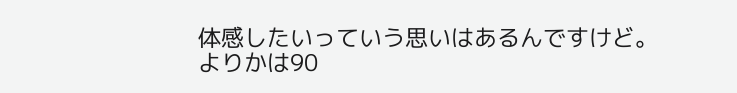体感したいっていう思いはあるんですけど。
よりかは90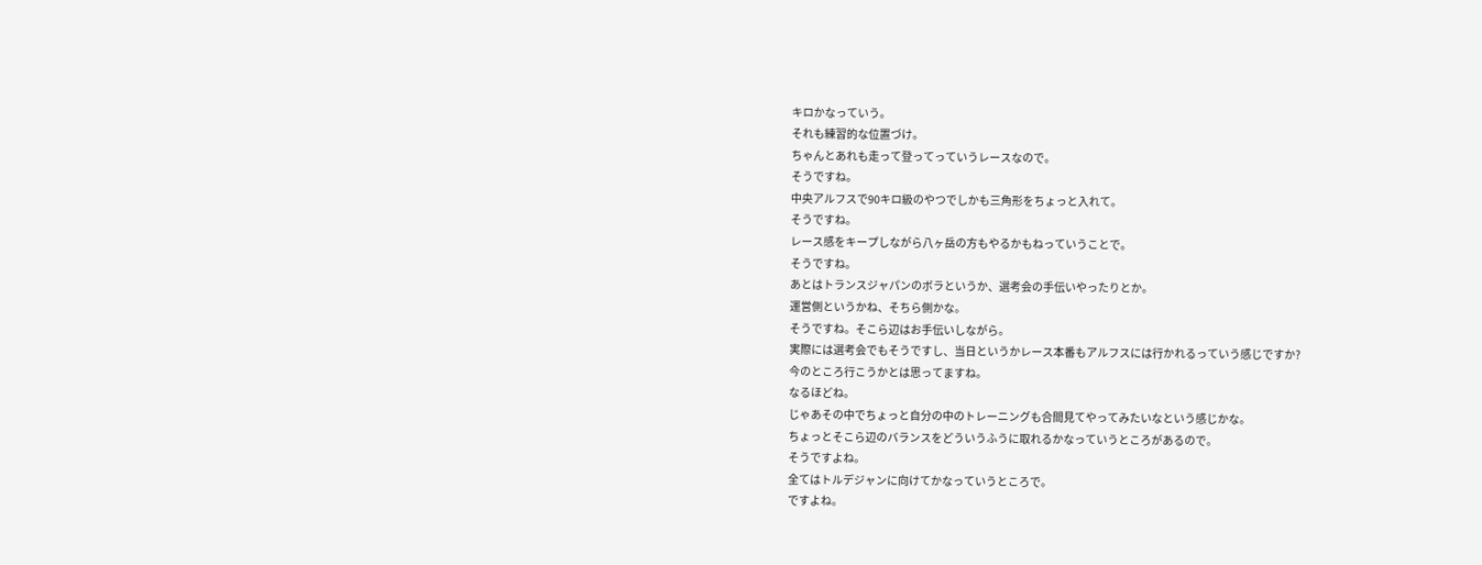キロかなっていう。
それも練習的な位置づけ。
ちゃんとあれも走って登ってっていうレースなので。
そうですね。
中央アルフスで90キロ級のやつでしかも三角形をちょっと入れて。
そうですね。
レース感をキープしながら八ヶ岳の方もやるかもねっていうことで。
そうですね。
あとはトランスジャパンのボラというか、選考会の手伝いやったりとか。
運営側というかね、そちら側かな。
そうですね。そこら辺はお手伝いしながら。
実際には選考会でもそうですし、当日というかレース本番もアルフスには行かれるっていう感じですか?
今のところ行こうかとは思ってますね。
なるほどね。
じゃあその中でちょっと自分の中のトレーニングも合間見てやってみたいなという感じかな。
ちょっとそこら辺のバランスをどういうふうに取れるかなっていうところがあるので。
そうですよね。
全てはトルデジャンに向けてかなっていうところで。
ですよね。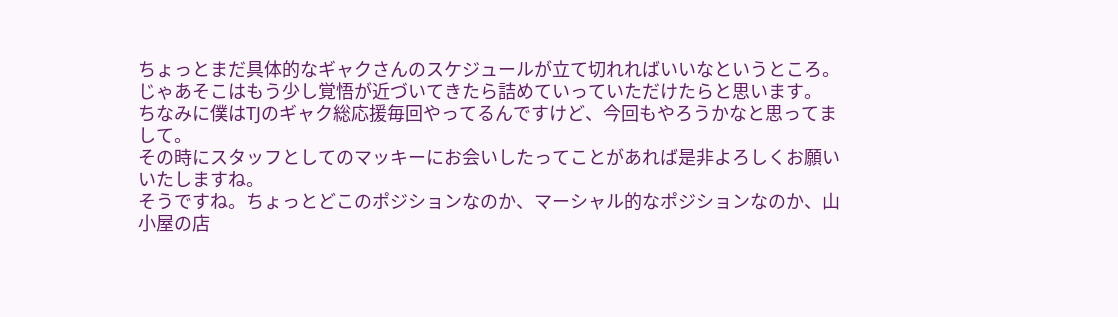ちょっとまだ具体的なギャクさんのスケジュールが立て切れればいいなというところ。
じゃあそこはもう少し覚悟が近づいてきたら詰めていっていただけたらと思います。
ちなみに僕はTJのギャク総応援毎回やってるんですけど、今回もやろうかなと思ってまして。
その時にスタッフとしてのマッキーにお会いしたってことがあれば是非よろしくお願いいたしますね。
そうですね。ちょっとどこのポジションなのか、マーシャル的なポジションなのか、山小屋の店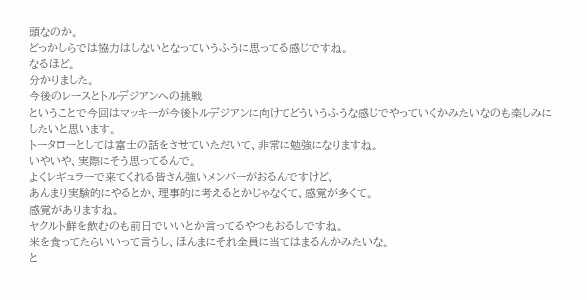頭なのか。
どっかしらでは協力はしないとなっていうふうに思ってる感じですね。
なるほど。
分かりました。
今後のレースとトルデジアンへの挑戦
ということで今回はマッキーが今後トルデジアンに向けてどういうふうな感じでやっていくかみたいなのも楽しみにしたいと思います。
トータローとしては富士の話をさせていただいて、非常に勉強になりますね。
いやいや、実際にそう思ってるんで。
よくレギュラーで来てくれる皆さん強いメンバーがおるんですけど、
あんまり実験的にやるとか、理事的に考えるとかじゃなくて、感覚が多くて。
感覚がありますね。
ヤクルト鮮を飲むのも前日でいいとか言ってるやつもおるしですね。
米を食ってたらいいって言うし、ほんまにそれ全員に当てはまるんかみたいな。
と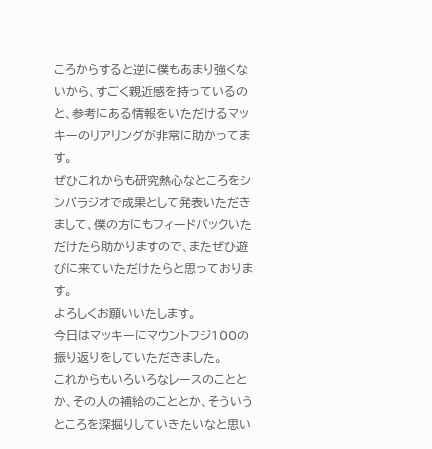ころからすると逆に僕もあまり強くないから、すごく親近感を持っているのと、参考にある情報をいただけるマッキーのリアリングが非常に助かってます。
ぜひこれからも研究熱心なところをシンバラジオで成果として発表いただきまして、僕の方にもフィードバックいただけたら助かりますので、またぜひ遊びに来ていただけたらと思っております。
よろしくお願いいたします。
今日はマッキーにマウントフジ100の振り返りをしていただきました。
これからもいろいろなレースのこととか、その人の補給のこととか、そういうところを深掘りしていきたいなと思い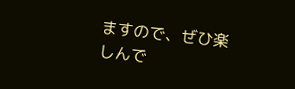ますので、ぜひ楽しんで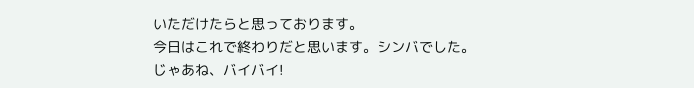いただけたらと思っております。
今日はこれで終わりだと思います。シンバでした。
じゃあね、バイバイ!